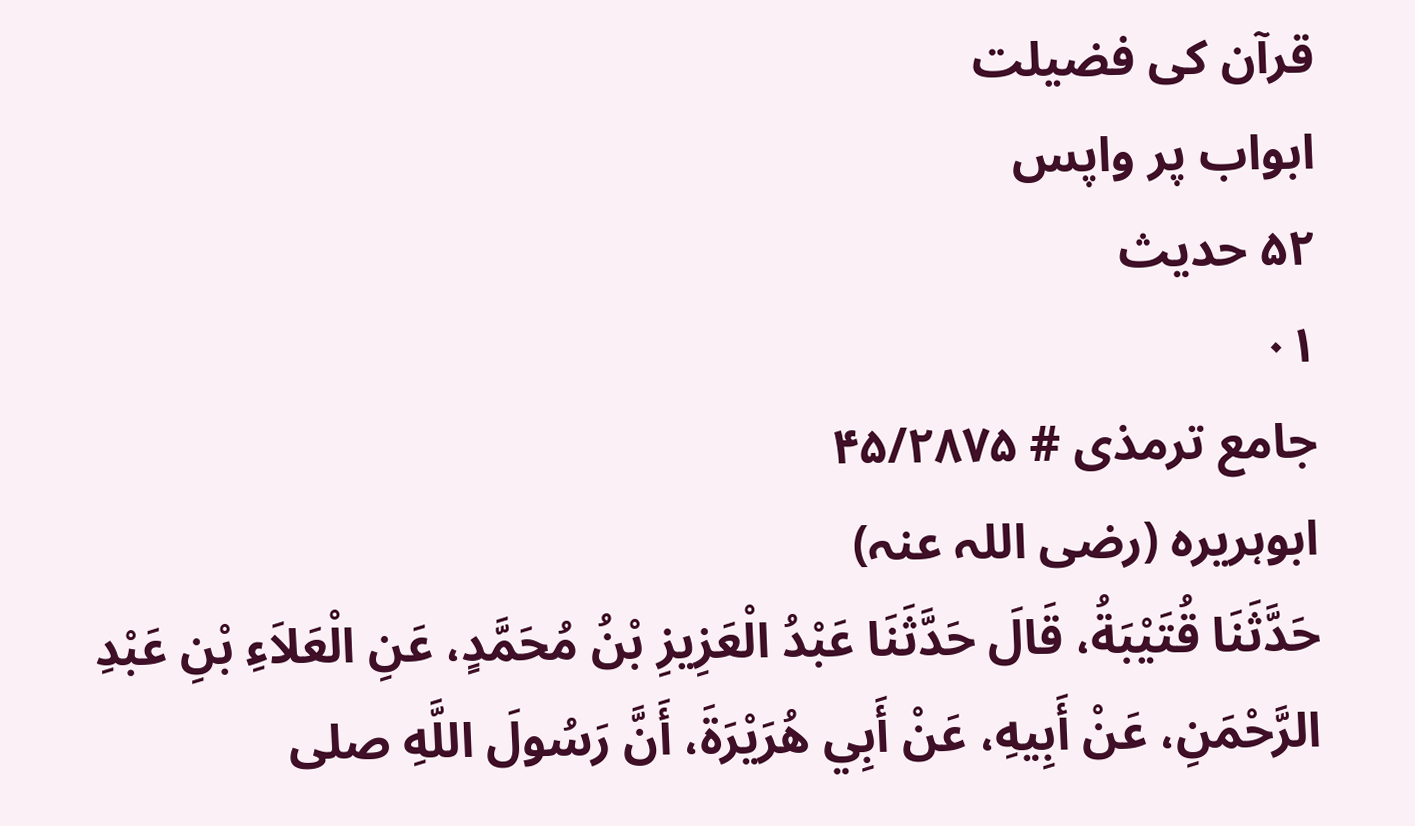قرآن کی فضیلت
ابواب پر واپس
۵۲ حدیث
۰۱
جامع ترمذی # ۴۵/۲۸۷۵
ابوہریرہ (رضی اللہ عنہ)
حَدَّثَنَا قُتَيْبَةُ، قَالَ حَدَّثَنَا عَبْدُ الْعَزِيزِ بْنُ مُحَمَّدٍ، عَنِ الْعَلاَءِ بْنِ عَبْدِ الرَّحْمَنِ، عَنْ أَبِيهِ، عَنْ أَبِي هُرَيْرَةَ، أَنَّ رَسُولَ اللَّهِ صلى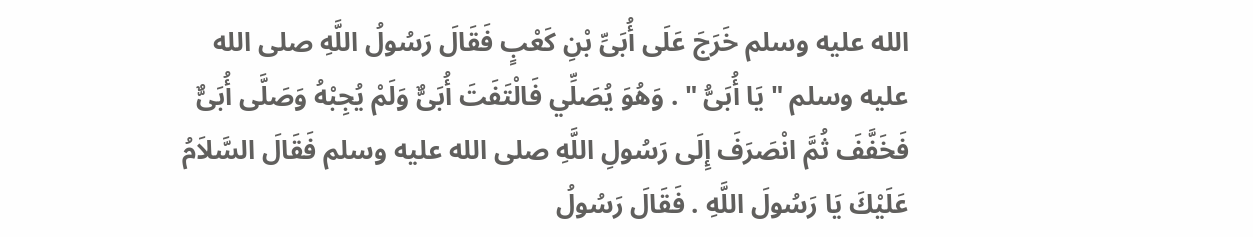الله عليه وسلم خَرَجَ عَلَى أُبَىِّ بْنِ كَعْبٍ فَقَالَ رَسُولُ اللَّهِ صلى الله عليه وسلم " يَا أُبَىُّ " . وَهُوَ يُصَلِّي فَالْتَفَتَ أُبَىٌّ وَلَمْ يُجِبْهُ وَصَلَّى أُبَىٌّ فَخَفَّفَ ثُمَّ انْصَرَفَ إِلَى رَسُولِ اللَّهِ صلى الله عليه وسلم فَقَالَ السَّلاَمُ عَلَيْكَ يَا رَسُولَ اللَّهِ . فَقَالَ رَسُولُ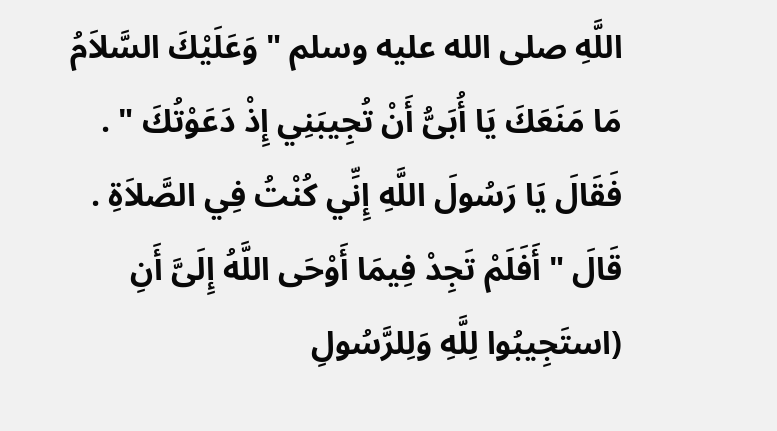اللَّهِ صلى الله عليه وسلم " وَعَلَيْكَ السَّلاَمُ مَا مَنَعَكَ يَا أُبَىُّ أَنْ تُجِيبَنِي إِذْ دَعَوْتُكَ " . فَقَالَ يَا رَسُولَ اللَّهِ إِنِّي كُنْتُ فِي الصَّلاَةِ . قَالَ " أَفَلَمْ تَجِدْ فِيمَا أَوْحَى اللَّهُ إِلَىَّ أَنِ (استَجِيبُوا لِلَّهِ وَلِلرَّسُولِ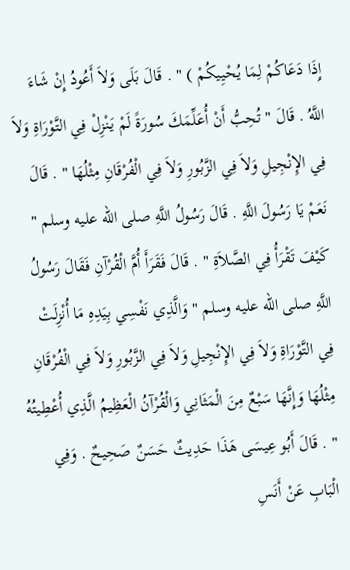إِذَا دَعَاكُمْ لِمَا يُحْيِيكُمْ ) " . قَالَ بَلَى وَلاَ أَعُودُ إِنْ شَاءَ اللَّهُ . قَالَ " تُحِبُّ أَنْ أُعَلِّمَكَ سُورَةً لَمْ يَنْزِلْ فِي التَّوْرَاةِ وَلاَ فِي الإِنْجِيلِ وَلاَ فِي الزَّبُورِ وَلاَ فِي الْفُرْقَانِ مِثْلُهَا " . قَالَ نَعَمْ يَا رَسُولَ اللَّهِ . قَالَ رَسُولُ اللَّهِ صلى الله عليه وسلم " كَيْفَ تَقْرَأُ فِي الصَّلاَةِ " . قَالَ فَقَرَأَ أُمَّ الْقُرْآنِ فَقَالَ رَسُولُ اللَّهِ صلى الله عليه وسلم " وَالَّذِي نَفْسِي بِيَدِهِ مَا أُنْزِلَتْ فِي التَّوْرَاةِ وَلاَ فِي الإِنْجِيلِ وَلاَ فِي الزَّبُورِ وَلاَ فِي الْفُرْقَانِ مِثْلُهَا وَإِنَّهَا سَبْعٌ مِنَ الْمَثَانِي وَالْقُرْآنُ الْعَظِيمُ الَّذِي أُعْطِيتُهُ " . قَالَ أَبُو عِيسَى هَذَا حَدِيثٌ حَسَنٌ صَحِيحٌ . وَفِي الْبَابِ عَنْ أَنَسِ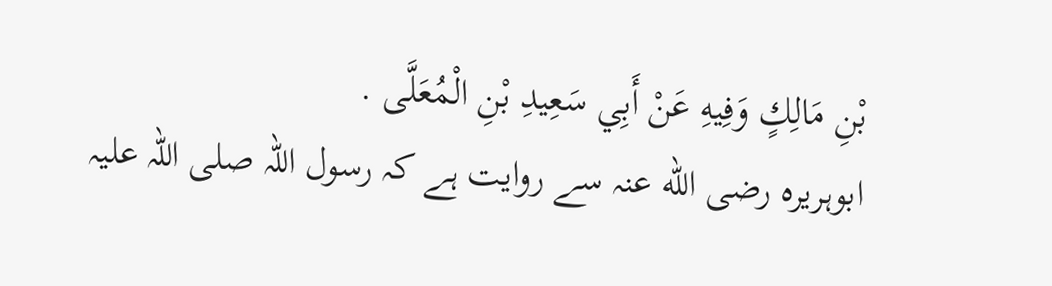بْنِ مَالِكٍ وَفِيهِ عَنْ أَبِي سَعِيدِ بْنِ الْمُعَلَّى .
ابوہریرہ رضی الله عنہ سے روایت ہے کہ رسول اللہ صلی اللہ علیہ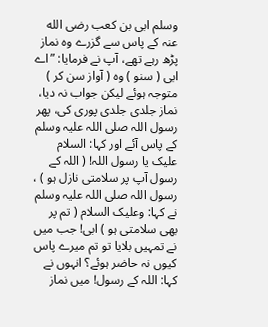وسلم ابی بن کعب رضی الله عنہ کے پاس سے گزرے وہ نماز پڑھ رہے تھے، آپ نے فرمایا: ”اے ابی ( سنو ) وہ ( آواز سن کر ) متوجہ ہوئے لیکن جواب نہ دیا، نماز جلدی جلدی پوری کی، پھر رسول اللہ صلی اللہ علیہ وسلم کے پاس آئے اور کہا: السلام علیک یا رسول اللہ! ( اللہ کے رسول آپ پر سلامتی نازل ہو ) ، رسول اللہ صلی اللہ علیہ وسلم نے کہا: وعلیک السلام ( تم پر بھی سلامتی ہو ) ابی! جب میں نے تمہیں بلایا تو تم میرے پاس کیوں نہ حاضر ہوئے؟ انہوں نے کہا: اللہ کے رسول! میں نماز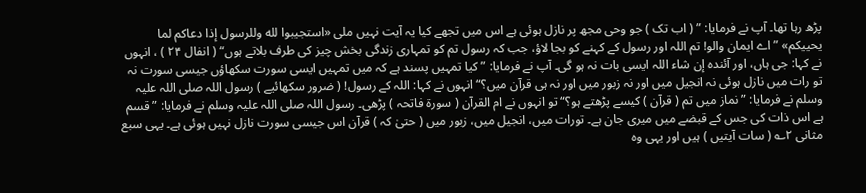پڑھ رہا تھا۔ آپ نے فرمایا: ” ( اب تک ) جو وحی مجھ پر نازل ہوئی ہے اس میں تجھے کیا یہ آیت نہیں ملی «استجيبوا لله وللرسول إذا دعاكم لما يحييكم» ”اے ایمان والو! تم اللہ اور رسول کے کہنے کو بجا لاؤ، جب کہ رسول تم کو تمہاری زندگی بخش چیز کی طرف بلاتے ہوں“ ( انفال ۲۴ ) ، انہوں نے کہا: جی ہاں، اور آئندہ إن شاء اللہ ایسی بات نہ ہو گی۔ آپ نے فرمایا: ”کیا تمہیں پسند ہے کہ میں تمہیں ایسی سورت سکھاؤں جیسی سورت نہ تو رات میں نازل ہوئی نہ انجیل میں اور نہ زبور میں اور نہ ہی قرآن میں؟“ انہوں نے کہا: اللہ کے رسول! ( ضرور سکھائیے ) رسول اللہ صلی اللہ علیہ وسلم نے فرمایا: ”نماز میں تم ( قرآن ) کیسے پڑھتے ہو؟“ تو انہوں نے ام القرآن ( سورۃ فاتحہ ) پڑھی۔ رسول اللہ صلی اللہ علیہ وسلم نے فرمایا: ”قسم ہے اس ذات کی جس کے قبضے میں میری جان ہے۔ تورات میں، انجیل میں، زبور میں ( حتیٰ کہ ) قرآن اس جیسی سورت نازل نہیں ہوئی ہے۔ یہی سبع مثانی ۲؎ ( سات آیتیں ) ہیں اور یہی وہ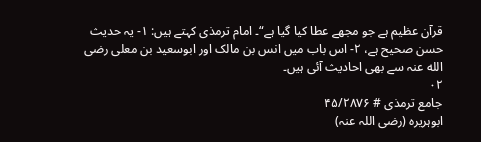قرآن عظیم ہے جو مجھے عطا کیا گیا ہے“۔ امام ترمذی کہتے ہیں: ۱- یہ حدیث حسن صحیح ہے، ۲- اس باب میں انس بن مالک اور ابوسعید بن معلی رضی الله عنہ سے بھی احادیث آئی ہیں۔
۰۲
جامع ترمذی # ۴۵/۲۸۷۶
ابوہریرہ (رضی اللہ عنہ)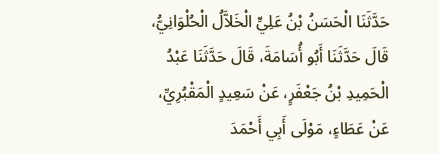حَدَّثَنَا الْحَسَنُ بْنُ عَلِيٍّ الْخَلاَّلُ الْحُلْوَانِيُّ، قَالَ حَدَّثَنَا أَبُو أُسَامَةَ، قَالَ حَدَّثَنَا عَبْدُ الْحَمِيدِ بْنُ جَعْفَرٍ، عَنْ سَعِيدٍ الْمَقْبُرِيِّ، عَنْ عَطَاءٍ، مَوْلَى أَبِي أَحْمَدَ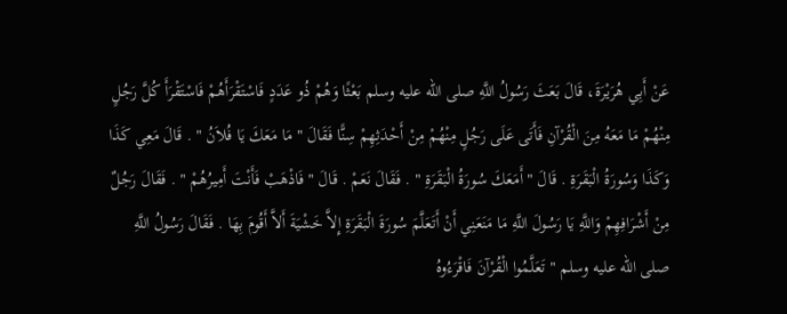عَنْ أَبِي هُرَيْرَةَ، قَالَ بَعَثَ رَسُولُ اللَّهِ صلى الله عليه وسلم بَعْثًا وَهُمْ ذُو عَدَدٍ فَاسْتَقْرَأَهُمْ فَاسْتَقْرَأَ كُلَّ رَجُلٍ مِنْهُمْ مَا مَعَهُ مِنَ الْقُرْآنِ فَأَتَى عَلَى رَجُلٍ مِنْهُمْ مِنْ أَحْدَثِهِمْ سِنًّا فَقَالَ " مَا مَعَكَ يَا فُلاَنُ " . قَالَ مَعِي كَذَا وَكَذَا وَسُورَةُ الْبَقَرَةِ . قَالَ " أَمَعَكَ سُورَةُ الْبَقَرَةِ " . فَقَالَ نَعَمْ . قَالَ " فَاذْهَبْ فَأَنْتَ أَمِيرُهُمْ " . فَقَالَ رَجُلٌ مِنْ أَشْرَافِهِمْ وَاللَّهِ يَا رَسُولَ اللَّهِ مَا مَنَعَنِي أَنْ أَتَعَلَّمَ سُورَةَ الْبَقَرَةِ إِلاَّ خَشْيَةَ أَلاَّ أَقُومَ بِهَا . فَقَالَ رَسُولُ اللَّهِ صلى الله عليه وسلم " تَعَلَّمُوا الْقُرْآنَ فَاقْرَءُوهُ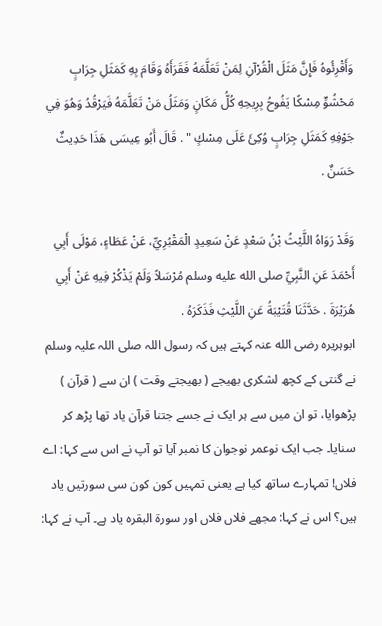وَأَقْرِئُوهُ فَإِنَّ مَثَلَ الْقُرْآنِ لِمَنْ تَعَلَّمَهُ فَقَرَأَهُ وَقَامَ بِهِ كَمَثَلِ جِرَابٍ مَحْشُوٍّ مِسْكًا يَفُوحُ بِرِيحِهِ كُلُّ مَكَانٍ وَمَثَلُ مَنْ تَعَلَّمَهُ فَيَرْقُدُ وَهُوَ فِي جَوْفِهِ كَمَثَلِ جِرَابٍ وُكِئَ عَلَى مِسْكٍ " . قَالَ أَبُو عِيسَى هَذَا حَدِيثٌ حَسَنٌ .

وَقَدْ رَوَاهُ اللَّيْثُ بْنُ سَعْدٍ عَنْ سَعِيدٍ الْمَقْبُرِيِّ، عَنْ عَطَاءٍ، مَوْلَى أَبِي أَحْمَدَ عَنِ النَّبِيِّ صلى الله عليه وسلم مُرْسَلاً وَلَمْ يَذْكُرْ فِيهِ عَنْ أَبِي هُرَيْرَةَ . حَدَّثَنَا قُتَيْبَةُ عَنِ اللَّيْثِ فَذَكَرَهُ .
ابوہریرہ رضی الله عنہ کہتے ہیں کہ رسول اللہ صلی اللہ علیہ وسلم نے گنتی کے کچھ لشکری بھیجے ( بھیجتے وقت ) ان سے ( قرآن ) پڑھوایا، تو ان میں سے ہر ایک نے جسے جتنا قرآن یاد تھا پڑھ کر سنایا۔ جب ایک نوعمر نوجوان کا نمبر آیا تو آپ نے اس سے کہا: اے فلاں! تمہارے ساتھ کیا ہے یعنی تمہیں کون کون سی سورتیں یاد ہیں؟ اس نے کہا: مجھے فلاں فلاں اور سورۃ البقرہ یاد ہے۔ آپ نے کہا: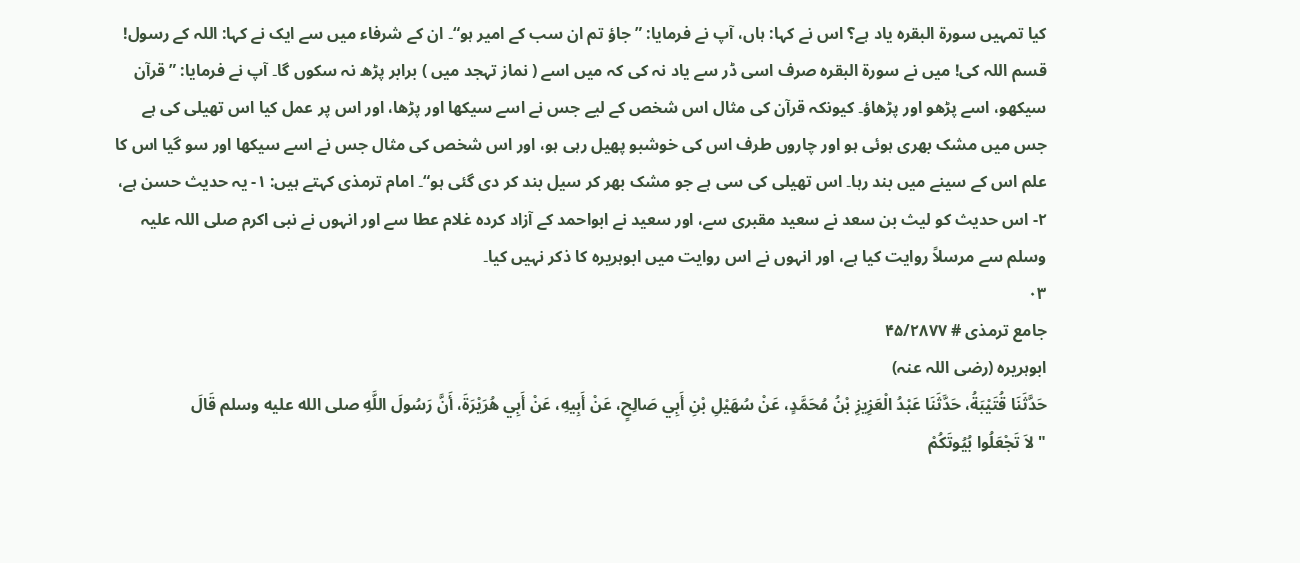کیا تمہیں سورۃ البقرہ یاد ہے؟ اس نے کہا: ہاں، آپ نے فرمایا: ”جاؤ تم ان سب کے امیر ہو“۔ ان کے شرفاء میں سے ایک نے کہا: اللہ کے رسول! قسم اللہ کی! میں نے سورۃ البقرہ صرف اسی ڈر سے یاد نہ کی کہ میں اسے ( نماز تہجد میں ) برابر پڑھ نہ سکوں گا۔ آپ نے فرمایا: ”قرآن سیکھو، اسے پڑھو اور پڑھاؤ۔ کیونکہ قرآن کی مثال اس شخص کے لیے جس نے اسے سیکھا اور پڑھا، اور اس پر عمل کیا اس تھیلی کی ہے جس میں مشک بھری ہوئی ہو اور چاروں طرف اس کی خوشبو پھیل رہی ہو، اور اس شخص کی مثال جس نے اسے سیکھا اور سو گیا اس کا علم اس کے سینے میں بند رہا۔ اس تھیلی کی سی ہے جو مشک بھر کر سیل بند کر دی گئی ہو“۔ امام ترمذی کہتے ہیں: ۱- یہ حدیث حسن ہے، ۲- اس حدیث کو لیث بن سعد نے سعید مقبری سے، اور سعید نے ابواحمد کے آزاد کردہ غلام عطا سے اور انہوں نے نبی اکرم صلی اللہ علیہ وسلم سے مرسلاً روایت کیا ہے، اور انہوں نے اس روایت میں ابوہریرہ کا ذکر نہیں کیا۔
۰۳
جامع ترمذی # ۴۵/۲۸۷۷
ابوہریرہ (رضی اللہ عنہ)
حَدَّثَنَا قُتَيْبَةُ، حَدَّثَنَا عَبْدُ الْعَزِيزِ بْنُ مُحَمَّدٍ، عَنْ سُهَيْلِ بْنِ أَبِي صَالِحٍ، عَنْ أَبِيهِ، عَنْ أَبِي هُرَيْرَةَ، أَنَّ رَسُولَ اللَّهِ صلى الله عليه وسلم قَالَ
" لاَ تَجْعَلُوا بُيُوتَكُمْ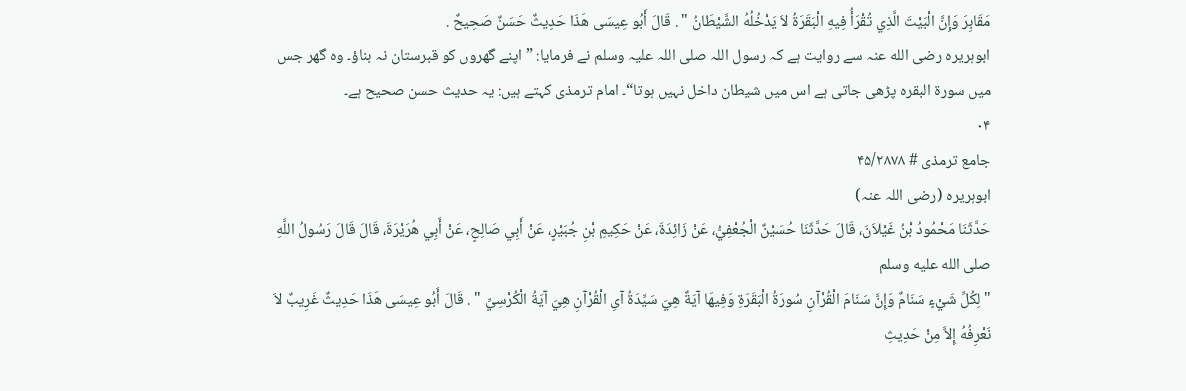مَقَابِرَ وَإِنَّ الْبَيْتَ الَّذِي تُقْرَأُ فِيهِ الْبَقَرَةُ لاَ يَدْخُلُهُ الشَّيْطَانُ " . قَالَ أَبُو عِيسَى هَذَا حَدِيثٌ حَسَنٌ صَحِيحٌ .
ابوہریرہ رضی الله عنہ سے روایت ہے کہ رسول اللہ صلی اللہ علیہ وسلم نے فرمایا: ”اپنے گھروں کو قبرستان نہ بناؤ۔ وہ گھر جس میں سورۃ البقرہ پڑھی جاتی ہے اس میں شیطان داخل نہیں ہوتا“۔ امام ترمذی کہتے ہیں: یہ حدیث حسن صحیح ہے۔
۰۴
جامع ترمذی # ۴۵/۲۸۷۸
ابوہریرہ (رضی اللہ عنہ)
حَدَّثَنَا مَحْمُودُ بْنُ غَيْلاَنَ، قَالَ حَدَّثَنَا حُسَيْنٌ الْجُعْفِيُّ، عَنْ زَائِدَةَ، عَنْ حَكِيمِ بْنِ جُبَيْرٍ، عَنْ أَبِي صَالِحٍ، عَنْ أَبِي هُرَيْرَةَ، قَالَ قَالَ رَسُولُ اللَّهِ صلى الله عليه وسلم
" لِكُلِّ شَيْءٍ سَنَامٌ وَإِنَّ سَنَامَ الْقُرْآنِ سُورَةُ الْبَقَرَةِ وَفِيهَا آيَةٌ هِيَ سَيِّدَةُ آىِ الْقُرْآنِ هِيَ آيَةُ الْكُرْسِيِّ " . قَالَ أَبُو عِيسَى هَذَا حَدِيثٌ غَرِيبٌ لاَ نَعْرِفُهُ إِلاَّ مِنْ حَدِيثِ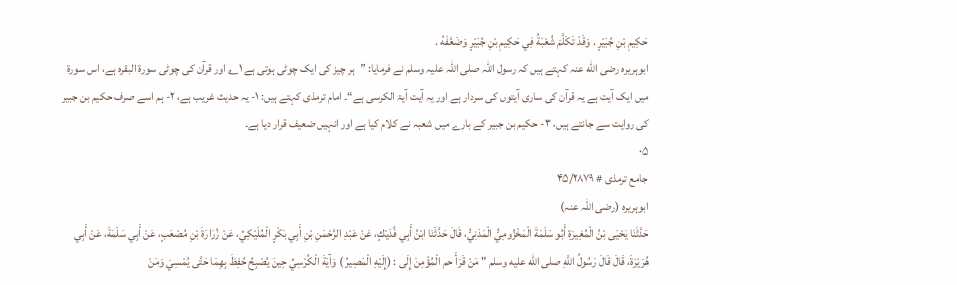حَكِيمِ بْنِ جُبَيْرٍ . وَقَدْ تَكَلَّمَ شُعْبَةُ فِي حَكِيمِ بْنِ جُبَيْرٍ وَضَعَّفَهُ .
ابوہریرہ رضی الله عنہ کہتے ہیں کہ رسول اللہ صلی اللہ علیہ وسلم نے فرمایا: ”ہر چیز کی ایک چوٹی ہوتی ہے ۱؎ اور قرآن کی چوٹی سورۃ البقرہ ہے، اس سورۃ میں ایک آیت ہے یہ قرآن کی ساری آیتوں کی سردار ہے اور یہ آیت آیۃ الکرسی ہے“۔ امام ترمذی کہتے ہیں: ۱- یہ حدیث غریب ہے، ۲- ہم اسے صرف حکیم بن جبیر کی روایت سے جانتے ہیں، ۳- حکیم بن جبیر کے بارے میں شعبہ نے کلام کیا ہے اور انہیں ضعیف قرار دیا ہے۔
۰۵
جامع ترمذی # ۴۵/۲۸۷۹
ابوہریرہ (رضی اللہ عنہ)
حَدَّثَنَا يَحْيَى بْنُ الْمُغِيرَةِ أَبُو سَلَمَةَ الْمَخْزُومِيُّ الْمَدَنِيُّ، قَالَ حَدَّثَنَا ابْنُ أَبِي فُدَيْكٍ، عَنْ عَبْدِ الرَّحْمَنِ بْنِ أَبِي بَكْرٍ الْمُلَيْكِيِّ، عَنْ زُرَارَةَ بْنِ مُصْعَبٍ، عَنْ أَبِي سَلَمَةَ، عَنْ أَبِي هُرَيْرَةَ، قَالَ قَالَ رَسُولُ اللَّهِ صلى الله عليه وسلم " مَنْ قَرَأَ حم الْمُؤْمِنَ إِلَى : (إِلَيْهِ الْمَصِيرُ ) وَآيَةَ الْكُرْسِيِّ حِينَ يُصْبِحُ حُفِظَ بِهِمَا حَتَّى يُمْسِيَ وَمَنْ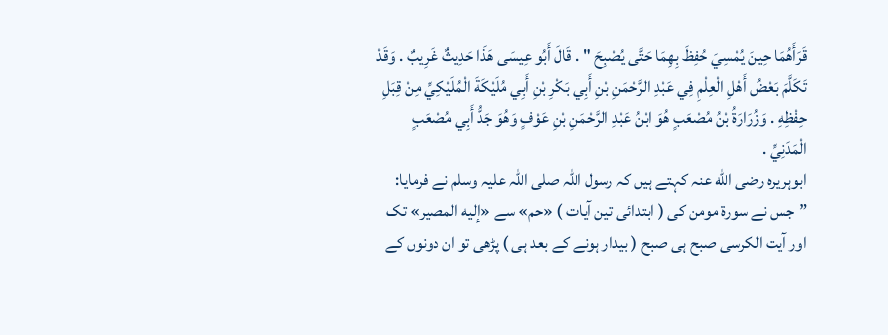قَرَأَهُمَا حِينَ يُمْسِيَ حُفِظَ بِهِمَا حَتَّى يُصْبِحَ " . قَالَ أَبُو عِيسَى هَذَا حَدِيثٌ غَرِيبٌ . وَقَدْ تَكَلَّمَ بَعْضُ أَهْلِ الْعِلْمِ فِي عَبْدِ الرَّحْمَنِ بْنِ أَبِي بَكْرِ بْنِ أَبِي مُلَيْكَةَ الْمُلَيْكِيِّ مِنْ قِبَلِ حِفْظِهِ . وَزُرَارَةُ بْنُ مُصْعَبٍ هُوَ ابْنُ عَبْدِ الرَّحْمَنِ بْنِ عَوْفٍ وَهُوَ جَدُّ أَبِي مُصْعَبٍ الْمَدَنِيِّ .
ابوہریرہ رضی الله عنہ کہتے ہیں کہ رسول اللہ صلی اللہ علیہ وسلم نے فرمایا: ”جس نے سورۃ مومن کی ( ابتدائی تین آیات ) «حم» سے «إليه المصير» تک اور آیت الکرسی صبح ہی صبح ( بیدار ہونے کے بعد ہی ) پڑھی تو ان دونوں کے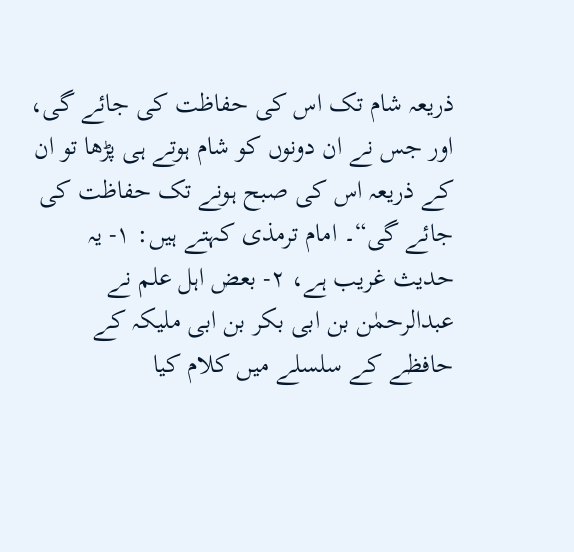ذریعہ شام تک اس کی حفاظت کی جائے گی، اور جس نے ان دونوں کو شام ہوتے ہی پڑھا تو ان کے ذریعہ اس کی صبح ہونے تک حفاظت کی جائے گی“۔ امام ترمذی کہتے ہیں: ۱- یہ حدیث غریب ہے، ۲- بعض اہل علم نے عبدالرحمٰن بن ابی بکر بن ابی ملیکہ کے حافظے کے سلسلے میں کلام کیا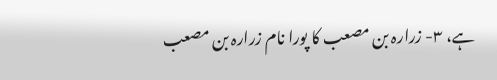ہے، ۳- زرارہ بن مصعب کا پورا نام زرارہ بن مصعب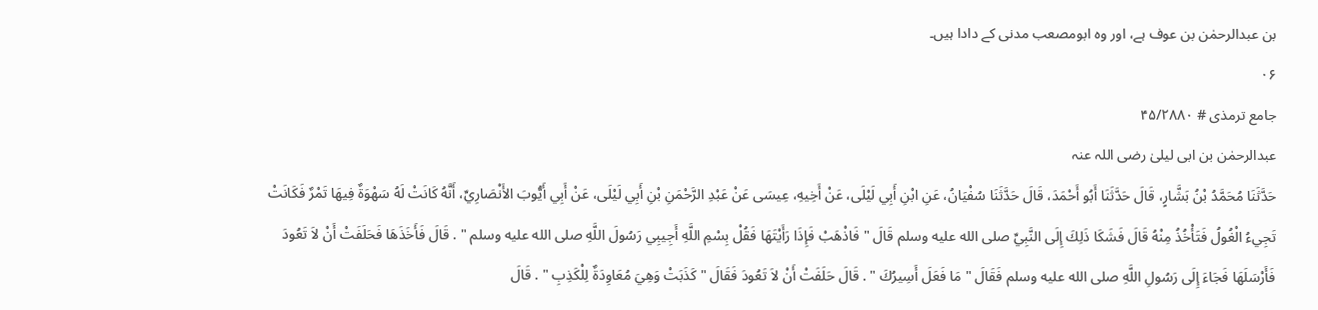بن عبدالرحمٰن بن عوف ہے، اور وہ ابومصعب مدنی کے دادا ہیں۔
۰۶
جامع ترمذی # ۴۵/۲۸۸۰
عبدالرحمٰن بن ابی لیلیٰ رضی اللہ عنہ
حَدَّثَنَا مُحَمَّدُ بْنُ بَشَّارٍ، قَالَ حَدَّثَنَا أَبُو أَحْمَدَ، قَالَ حَدَّثَنَا سُفْيَانُ، عَنِ ابْنِ أَبِي لَيْلَى، عَنْ أَخِيهِ، عِيسَى عَنْ عَبْدِ الرَّحْمَنِ بْنِ أَبِي لَيْلَى، عَنْ أَبِي أَيُّوبَ الأَنْصَارِيِّ، أَنَّهُ كَانَتْ لَهُ سَهْوَةٌ فِيهَا تَمْرٌ فَكَانَتْ تَجِيءُ الْغُولُ فَتَأْخُذُ مِنْهُ قَالَ فَشَكَا ذَلِكَ إِلَى النَّبِيِّ صلى الله عليه وسلم قَالَ " فَاذْهَبْ فَإِذَا رَأَيْتَهَا فَقُلْ بِسْمِ اللَّهِ أَجِيبِي رَسُولَ اللَّهِ صلى الله عليه وسلم " . قَالَ فَأَخَذَهَا فَحَلَفَتْ أَنْ لاَ تَعُودَ فَأَرْسَلَهَا فَجَاءَ إِلَى رَسُولِ اللَّهِ صلى الله عليه وسلم فَقَالَ " مَا فَعَلَ أَسِيرُكَ " . قَالَ حَلَفَتْ أَنْ لاَ تَعُودَ فَقَالَ " كَذَبَتْ وَهِيَ مُعَاوِدَةٌ لِلْكَذِبِ " . قَالَ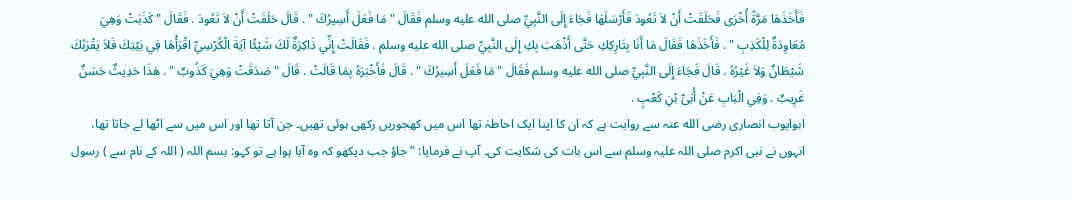فَأَخَذَهَا مَرَّةً أُخْرَى فَحَلَفَتْ أَنْ لاَ تَعُودَ فَأَرْسَلَهَا فَجَاءَ إِلَى النَّبِيِّ صلى الله عليه وسلم فَقَالَ " مَا فَعَلَ أَسِيرُكَ " . قَالَ حَلَفَتْ أَنْ لاَ تَعُودَ . فَقَالَ " كَذَبَتْ وَهِيَ مُعَاوِدَةٌ لِلْكَذِبِ " . فَأَخَذَهَا فَقَالَ مَا أَنَا بِتَارِكِكِ حَتَّى أَذْهَبَ بِكِ إِلَى النَّبِيِّ صلى الله عليه وسلم . فَقَالَتْ إِنِّي ذَاكِرَةٌ لَكَ شَيْئًا آيَةَ الْكُرْسِيِّ اقْرَأْهَا فِي بَيْتِكَ فَلاَ يَقْرَبُكَ شَيْطَانٌ وَلاَ غَيْرُهُ . قَالَ فَجَاءَ إِلَى النَّبِيِّ صلى الله عليه وسلم فَقَالَ " مَا فَعَلَ أَسِيرُكَ " . قَالَ فَأَخْبَرَهُ بِمَا قَالَتْ . قَالَ " صَدَقَتْ وَهِيَ كَذُوبٌ " . هَذَا حَدِيثٌ حَسَنٌ غَرِيبٌ . وَفِي الْبَابِ عَنْ أُبَىِّ بْنِ كَعْبٍ .
ابوایوب انصاری رضی الله عنہ سے روایت ہے کہ ان کا اپنا ایک احاطہٰ تھا اس میں کھجوریں رکھی ہوئی تھیں۔ جن آتا تھا اور اس میں سے اٹھا لے جاتا تھا، انہوں نے نبی اکرم صلی اللہ علیہ وسلم سے اس بات کی شکایت کی۔ آپ نے فرمایا: ”جاؤ جب دیکھو کہ وہ آیا ہوا ہے تو کہو: بسم اللہ ( اللہ کے نام سے ) رسول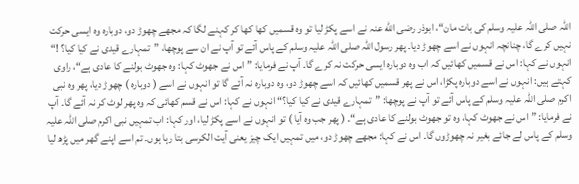اللہ صلی اللہ علیہ وسلم کی بات مان“، ابوذر رضی الله عنہ نے اسے پکڑ لیا تو وہ قسمیں کھا کھا کر کہنے لگا کہ مجھے چھوڑ دو، دوبارہ وہ ایسی حرکت نہیں کرے گا، چنانچہ انہوں نے اسے چھوڑ دیا۔ پھر رسول اللہ صلی اللہ علیہ وسلم کے پاس آئے تو آپ نے ان سے پوچھا، ”تمہارے قیدی نے کیا کیا؟ !“ انہوں نے کہا: اس نے قسمیں کھائیں کہ اب وہ دوبارہ ایسی حرکت نہ کرے گا۔ آپ نے فرمایا: ”اس نے جھوٹ کہا: وہ جھوٹ بولنے کا عادی ہے“، راوی کہتے ہیں: انہوں نے اسے دوبارہ پکڑا، اس نے پھر قسمیں کھائیں کہ اسے چھوڑ دو، وہ دوبارہ نہ آئے گا تو انہوں نے اسے ( دوبارہ ) چھوڑ دیا، پھر وہ نبی اکرم صلی اللہ علیہ وسلم کے پاس آئے تو آپ نے پوچھا: ”تمہارے قیدی نے کیا کیا؟“ انہوں نے کہا: اس نے قسم کھائی کہ وہ پھر لوٹ کر نہ آئے گا۔ آپ نے فرمایا: ”اس نے جھوٹ کہا، وہ تو جھوٹ بولنے کا عادی ہے“۔ ( پھر جب وہ آیا ) تو انہوں نے اسے پکڑ لیا، اور کہا: اب تمہیں نبی اکرم صلی اللہ علیہ وسلم کے پاس لے جائے بغیر نہ چھوڑوں گا۔ اس نے کہا: مجھے چھوڑ دو، میں تمہیں ایک چیز یعنی آیت الکرسی بتا رہا ہوں۔ تم اسے اپنے گھر میں پڑھ لیا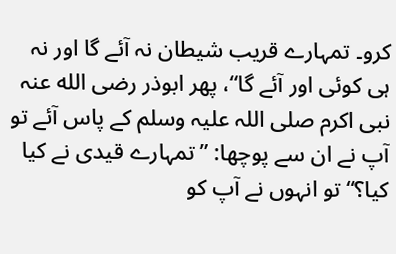کرو۔ تمہارے قریب شیطان نہ آئے گا اور نہ ہی کوئی اور آئے گا“، پھر ابوذر رضی الله عنہ نبی اکرم صلی اللہ علیہ وسلم کے پاس آئے تو آپ نے ان سے پوچھا: ”تمہارے قیدی نے کیا کیا؟“ تو انہوں نے آپ کو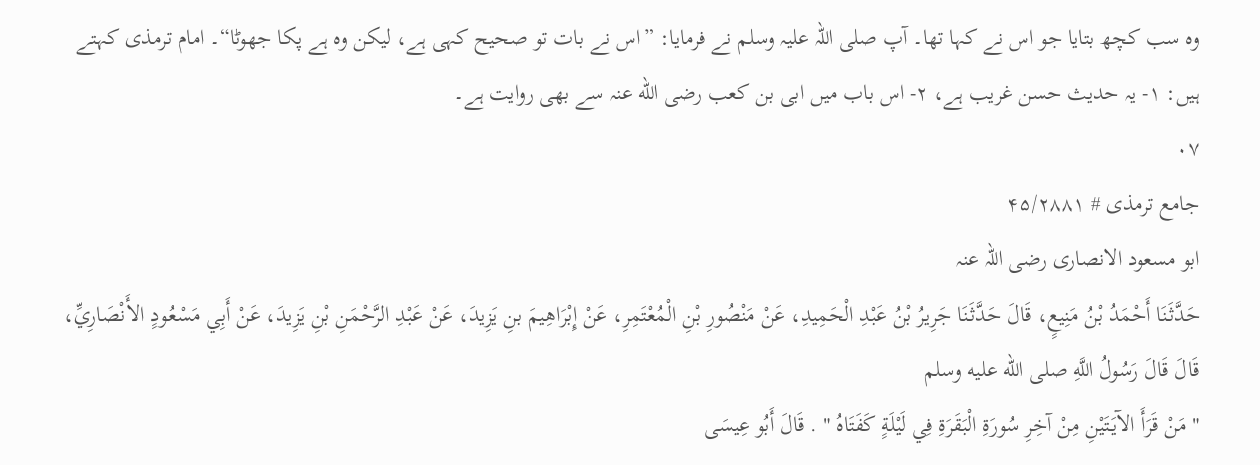وہ سب کچھ بتایا جو اس نے کہا تھا۔ آپ صلی اللہ علیہ وسلم نے فرمایا: ”اس نے بات تو صحیح کہی ہے، لیکن وہ ہے پکا جھوٹا“۔ امام ترمذی کہتے ہیں: ۱- یہ حدیث حسن غریب ہے، ۲- اس باب میں ابی بن کعب رضی الله عنہ سے بھی روایت ہے۔
۰۷
جامع ترمذی # ۴۵/۲۸۸۱
ابو مسعود الانصاری رضی اللہ عنہ
حَدَّثَنَا أَحْمَدُ بْنُ مَنِيعٍ، قَالَ حَدَّثَنَا جَرِيرُ بْنُ عَبْدِ الْحَمِيدِ، عَنْ مَنْصُورِ بْنِ الْمُعْتَمِرِ، عَنْ إِبْرَاهِيمَ بنِ يَزِيدَ، عَنْ عَبْدِ الرَّحْمَنِ بْنِ يَزِيدَ، عَنْ أَبِي مَسْعُودٍ الأَنْصَارِيِّ، قَالَ قَالَ رَسُولُ اللَّهِ صلى الله عليه وسلم
" مَنْ قَرَأَ الآيَتَيْنِ مِنْ آخِرِ سُورَةِ الْبَقَرَةِ فِي لَيْلَةٍ كَفَتَاهُ " . قَالَ أَبُو عِيسَى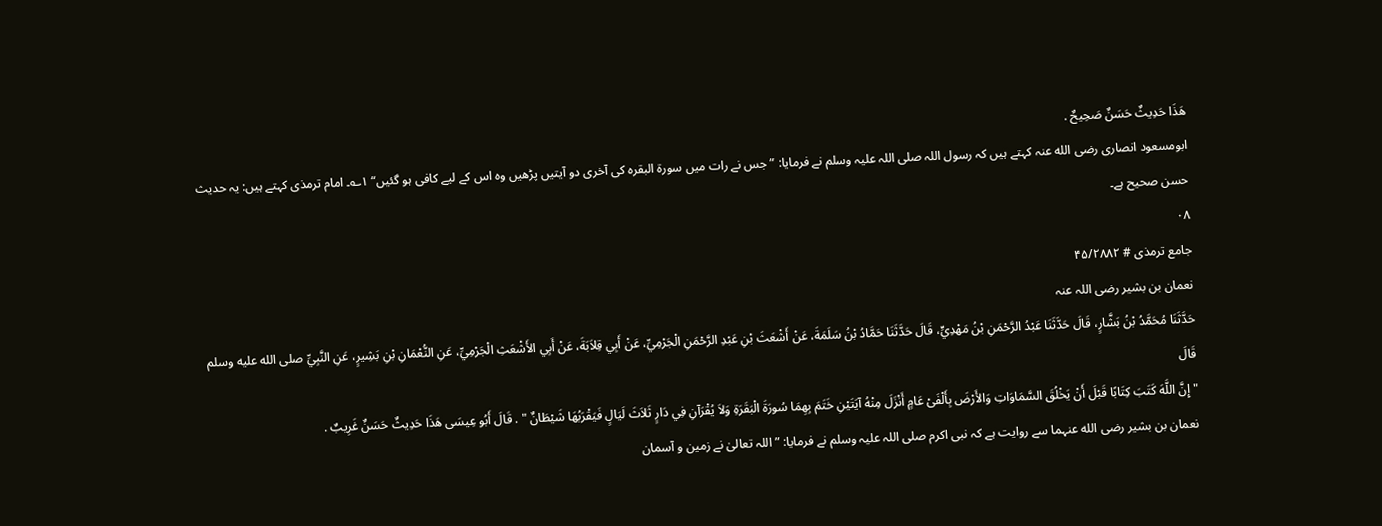هَذَا حَدِيثٌ حَسَنٌ صَحِيحٌ .
ابومسعود انصاری رضی الله عنہ کہتے ہیں کہ رسول اللہ صلی اللہ علیہ وسلم نے فرمایا: ”جس نے رات میں سورۃ البقرہ کی آخری دو آیتیں پڑھیں وہ اس کے لیے کافی ہو گئیں“ ۱؎۔ امام ترمذی کہتے ہیں: یہ حدیث حسن صحیح ہے۔
۰۸
جامع ترمذی # ۴۵/۲۸۸۲
نعمان بن بشیر رضی اللہ عنہ
حَدَّثَنَا مُحَمَّدُ بْنُ بَشَّارٍ، قَالَ حَدَّثَنَا عَبْدُ الرَّحْمَنِ بْنُ مَهْدِيٍّ، قَالَ حَدَّثَنَا حَمَّادُ بْنُ سَلَمَةَ، عَنْ أَشْعَثَ بْنِ عَبْدِ الرَّحْمَنِ الْجَرْمِيِّ، عَنْ أَبِي قِلاَبَةَ، عَنْ أَبِي الأَشْعَثِ الْجَرْمِيِّ، عَنِ النُّعْمَانِ بْنِ بَشِيرٍ، عَنِ النَّبِيِّ صلى الله عليه وسلم قَالَ
" إِنَّ اللَّهَ كَتَبَ كِتَابًا قَبْلَ أَنْ يَخْلُقَ السَّمَاوَاتِ وَالأَرْضَ بِأَلْفَىْ عَامٍ أَنْزَلَ مِنْهُ آيَتَيْنِ خَتَمَ بِهِمَا سُورَةَ الْبَقَرَةِ وَلاَ يُقْرَآنِ فِي دَارٍ ثَلاَثَ لَيَالٍ فَيَقْرَبُهَا شَيْطَانٌ " . قَالَ أَبُو عِيسَى هَذَا حَدِيثٌ حَسَنٌ غَرِيبٌ .
نعمان بن بشیر رضی الله عنہما سے روایت ہے کہ نبی اکرم صلی اللہ علیہ وسلم نے فرمایا: ”اللہ تعالیٰ نے زمین و آسمان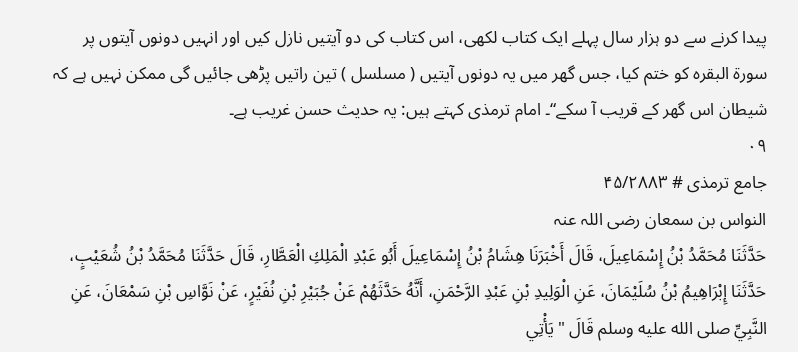پیدا کرنے سے دو ہزار سال پہلے ایک کتاب لکھی، اس کتاب کی دو آیتیں نازل کیں اور انہیں دونوں آیتوں پر سورۃ البقرہ کو ختم کیا، جس گھر میں یہ دونوں آیتیں ( مسلسل ) تین راتیں پڑھی جائیں گی ممکن نہیں ہے کہ شیطان اس گھر کے قریب آ سکے“۔ امام ترمذی کہتے ہیں: یہ حدیث حسن غریب ہے۔
۰۹
جامع ترمذی # ۴۵/۲۸۸۳
النواس بن سمعان رضی اللہ عنہ
حَدَّثَنَا مُحَمَّدُ بْنُ إِسْمَاعِيلَ، قَالَ أَخْبَرَنَا هِشَامُ بْنُ إِسْمَاعِيلَ أَبُو عَبْدِ الْمَلِكِ الْعَطَّارِ، قَالَ حَدَّثَنَا مُحَمَّدُ بْنُ شُعَيْبٍ، حَدَّثَنَا إِبْرَاهِيمُ بْنُ سُلَيْمَانَ، عَنِ الْوَلِيدِ بْنِ عَبْدِ الرَّحْمَنِ، أَنَّهُ حَدَّثَهُمْ عَنْ جُبَيْرِ بْنِ نُفَيْرٍ، عَنْ نَوَّاسِ بْنِ سَمْعَانَ، عَنِ النَّبِيِّ صلى الله عليه وسلم قَالَ " يَأْتِي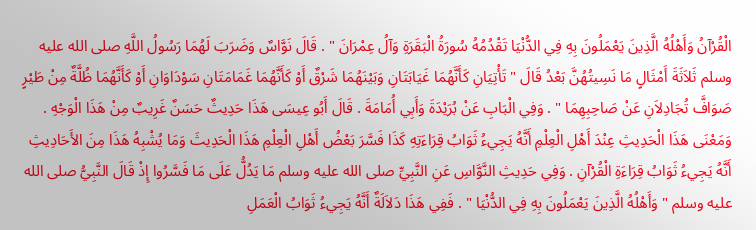الْقُرْآنُ وَأَهْلُهُ الَّذِينَ يَعْمَلُونَ بِهِ فِي الدُّنْيَا تَقْدُمُهُ سُورَةُ الْبَقَرَةِ وَآلُ عِمْرَانَ " . قَالَ نَوَّاسٌ وَضَرَبَ لَهُمَا رَسُولُ اللَّهِ صلى الله عليه وسلم ثَلاَثَةَ أَمْثَالٍ مَا نَسِيتُهُنَّ بَعْدُ قَالَ " تَأْتِيَانِ كَأَنَّهُمَا غَيَابَتَانِ وَبَيْنَهُمَا شَرْقٌ أَوْ كَأَنَّهُمَا غَمَامَتَانِ سَوْدَاوَانِ أَوْ كَأَنَّهُمَا ظُلَّةٌ مِنْ طَيْرٍ صَوَافَّ تُجَادِلاَنِ عَنْ صَاحِبِهِمَا " . وَفِي الْبَابِ عَنْ بُرَيْدَةَ وَأَبِي أُمَامَةَ . قَالَ أَبُو عِيسَى هَذَا حَدِيثٌ حَسَنٌ غَرِيبٌ مِنْ هَذَا الْوَجْهِ . وَمَعْنَى هَذَا الْحَدِيثِ عِنْدَ أَهْلِ الْعِلْمِ أَنَّهُ يَجِيءُ ثَوَابُ قِرَاءَتِهِ كَذَا فَسَّرَ بَعْضُ أَهْلِ الْعِلْمِ هَذَا الْحَدِيثَ وَمَا يُشْبِهُ هَذَا مِنَ الأَحَادِيثِ أَنَّهُ يَجِيءُ ثَوَابُ قِرَاءَةِ الْقُرْآنِ . وَفِي حَدِيثِ النَّوَّاسِ عَنِ النَّبِيِّ صلى الله عليه وسلم مَا يَدُلُّ عَلَى مَا فَسَّرُوا إِذْ قَالَ النَّبِيُّ صلى الله عليه وسلم " وَأَهْلُهُ الَّذِينَ يَعْمَلُونَ بِهِ فِي الدُّنْيَا " . فَفِي هَذَا دَلاَلَةٌ أَنَّهُ يَجِيءُ ثَوَابُ الْعَمَلِ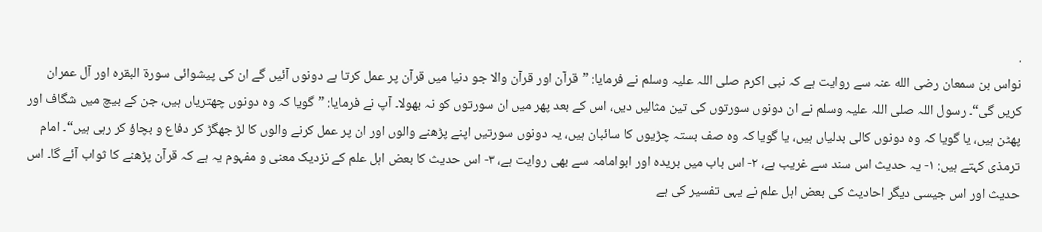.
نواس بن سمعان رضی الله عنہ سے روایت ہے کہ نبی اکرم صلی اللہ علیہ وسلم نے فرمایا: ”قرآن اور قرآن والا جو دنیا میں قرآن پر عمل کرتا ہے دونوں آئیں گے ان کی پیشوائی سورۃ البقرہ اور آل عمران کریں گی“۔ رسول اللہ صلی اللہ علیہ وسلم نے ان دونوں سورتوں کی تین مثالیں دیں، اس کے بعد پھر میں ان سورتوں کو نہ بھولا۔ آپ نے فرمایا: ”گویا کہ وہ دونوں چھتریاں ہیں، جن کے بیچ میں شگاف اور پھٹن ہیں، یا گویا کہ وہ دونوں کالی بدلیاں ہیں، یا گویا کہ وہ صف بستہ چڑیوں کا سائبان ہیں، یہ دونوں سورتیں اپنے پڑھنے والوں اور ان پر عمل کرنے والوں کا لڑ جھگڑ کر دفاع و بچاؤ کر رہی ہیں“۔ امام ترمذی کہتے ہیں: ۱- یہ حدیث اس سند سے غریب ہے، ۲- اس باب میں بریدہ اور ابوامامہ سے بھی روایت ہے، ۳- اس حدیث کا بعض اہل علم کے نزدیک معنی و مفہوم یہ ہے کہ قرآن پڑھنے کا ثواب آئے گا۔ اس حدیث اور اس جیسی دیگر احادیث کی بعض اہل علم نے یہی تفسیر کی ہے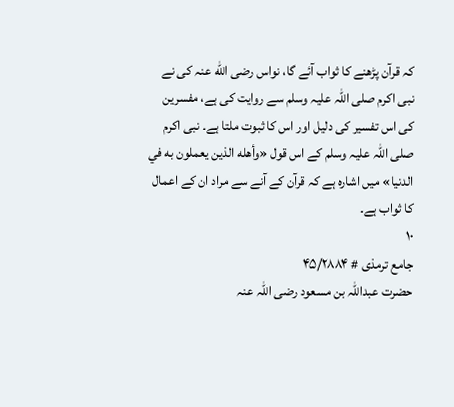کہ قرآن پڑھنے کا ثواب آئے گا، نواس رضی الله عنہ کی نے نبی اکرم صلی اللہ علیہ وسلم سے روایت کی ہے، مفسرین کی اس تفسیر کی دلیل اور اس کا ثبوت ملتا ہے۔ نبی اکرم صلی اللہ علیہ وسلم کے اس قول «وأهله الذين يعملون به في الدنيا» میں اشارہ ہے کہ قرآن کے آنے سے مراد ان کے اعمال کا ثواب ہے۔
۱۰
جامع ترمذی # ۴۵/۲۸۸۴
حضرت عبداللہ بن مسعود رضی اللہ عنہ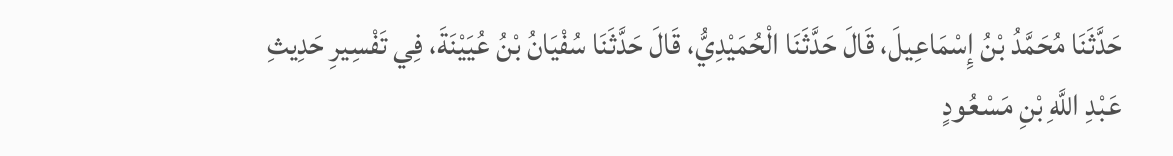حَدَّثَنَا مُحَمَّدُ بْنُ إِسْمَاعِيلَ، قَالَ حَدَّثَنَا الْحُمَيْدِيُّ، قَالَ حَدَّثَنَا سُفْيَانُ بْنُ عُيَيْنَةَ، فِي تَفْسِيرِ حَدِيثِ عَبْدِ اللَّهِ بْنِ مَسْعُودٍ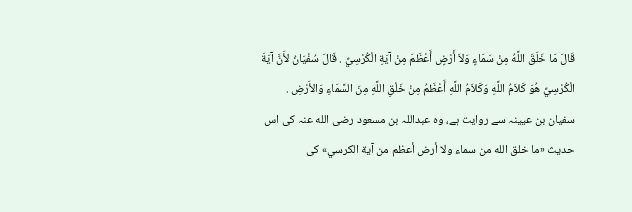قَالَ مَا خَلَقَ اللَّهُ مِنْ سَمَاءٍ وَلاَ أَرْضٍ أَعْظَمَ مِنْ آيَةِ الْكُرْسِيِّ . قَالَ سُفْيَانُ لأَنَّ آيَةَ الْكُرْسِيِّ هُوَ كَلاَمُ اللَّهِ وَكَلاَمُ اللَّهِ أَعْظَمُ مِنْ خَلْقِ اللَّهِ مِنَ السَّمَاءِ وَالأَرْضِ .
سفیان بن عیینہ سے روایت ہے، وہ عبداللہ بن مسعود رضی الله عنہ کی اس حدیث «ما خلق الله من سماء ولا أرض أعظم من آية الكرسي» کی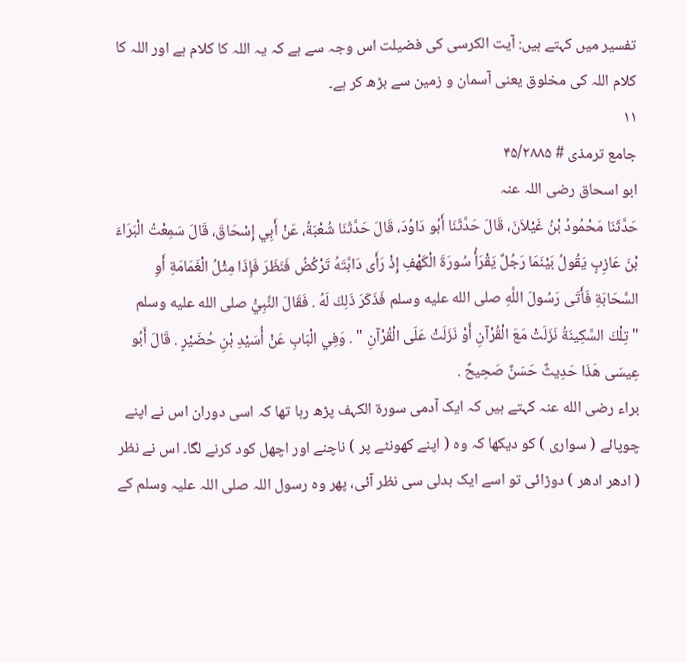تفسیر میں کہتے ہیں: آیت الکرسی کی فضیلت اس وجہ سے ہے کہ یہ اللہ کا کلام ہے اور اللہ کا کلام اللہ کی مخلوق یعنی آسمان و زمین سے بڑھ کر ہے۔
۱۱
جامع ترمذی # ۴۵/۲۸۸۵
ابو اسحاق رضی اللہ عنہ
حَدَّثَنَا مَحْمُودُ بْنُ غَيْلاَنَ، قَالَ حَدَّثَنَا أَبُو دَاوُدَ، قَالَ حَدَّثَنَا شُعْبَةُ، عَنْ أَبِي إِسْحَاقَ، قَالَ سَمِعْتُ الْبَرَاءَ بْنَ عَازِبٍ يَقُولُ بَيْنَمَا رَجُلٌ يَقْرَأُ سُورَةَ الْكَهْفِ إِذْ رَأَى دَابَّتَهُ تَرْكُضُ فَنَظَرَ فَإِذَا مِثْلُ الْغَمَامَةِ أَوِ السَّحَابَةِ فَأَتَى رَسُولَ اللَّهِ صلى الله عليه وسلم فَذَكَرَ ذَلِكَ لَهُ . فَقَالَ النَّبِيُّ صلى الله عليه وسلم
" تِلْكَ السَّكِينَةُ نَزَلَتْ مَعَ الْقُرْآنِ أَوْ نَزَلَتْ عَلَى الْقُرْآنِ " . وَفِي الْبَابِ عَنْ أُسَيْدِ بْنِ حُضَيْرٍ . قَالَ أَبُو عِيسَى هَذَا حَدِيثٌ حَسَنٌ صَحِيحٌ .
براء رضی الله عنہ کہتے ہیں کہ ایک آدمی سورۃ الکہف پڑھ رہا تھا کہ اسی دوران اس نے اپنے چوپائے ( سواری ) کو دیکھا کہ وہ ( اپنے کھونٹے پر ) ناچنے اور اچھل کود کرنے لگا۔ اس نے نظر ( ادھر ادھر ) دوڑائی تو اسے ایک بدلی سی نظر آئی، پھر وہ رسول اللہ صلی اللہ علیہ وسلم کے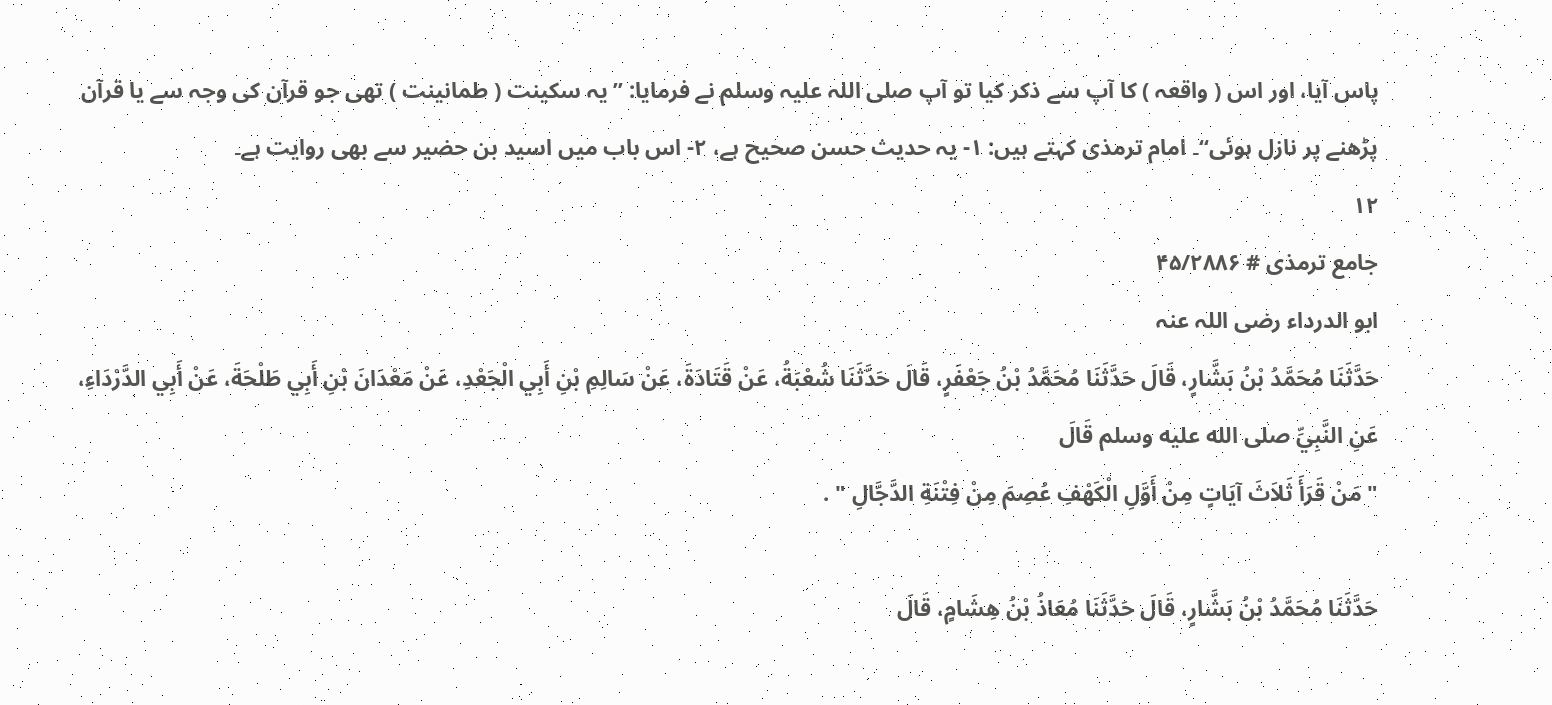پاس آیا، اور اس ( واقعہ ) کا آپ سے ذکر کیا تو آپ صلی اللہ علیہ وسلم نے فرمایا: ”یہ سکینت ( طمانینت ) تھی جو قرآن کی وجہ سے یا قرآن پڑھنے پر نازل ہوئی“۔ امام ترمذی کہتے ہیں: ۱- یہ حدیث حسن صحیح ہے، ۲- اس باب میں اسید بن حضیر سے بھی روایت ہے۔
۱۲
جامع ترمذی # ۴۵/۲۸۸۶
ابو الدرداء رضی اللہ عنہ
حَدَّثَنَا مُحَمَّدُ بْنُ بَشَّارٍ، قَالَ حَدَّثَنَا مُحَمَّدُ بْنُ جَعْفَرٍ، قَالَ حَدَّثَنَا شُعْبَةُ، عَنْ قَتَادَةَ، عَنْ سَالِمِ بْنِ أَبِي الْجَعْدِ، عَنْ مَعْدَانَ بْنِ أَبِي طَلْحَةَ، عَنْ أَبِي الدَّرْدَاءِ، عَنِ النَّبِيِّ صلى الله عليه وسلم قَالَ
" مَنْ قَرَأَ ثَلاَثَ آيَاتٍ مِنْ أَوَّلِ الْكَهْفِ عُصِمَ مِنْ فِتْنَةِ الدَّجَّالِ " .

حَدَّثَنَا مُحَمَّدُ بْنُ بَشَّارٍ، قَالَ حَدَّثَنَا مُعَاذُ بْنُ هِشَامٍ، قَالَ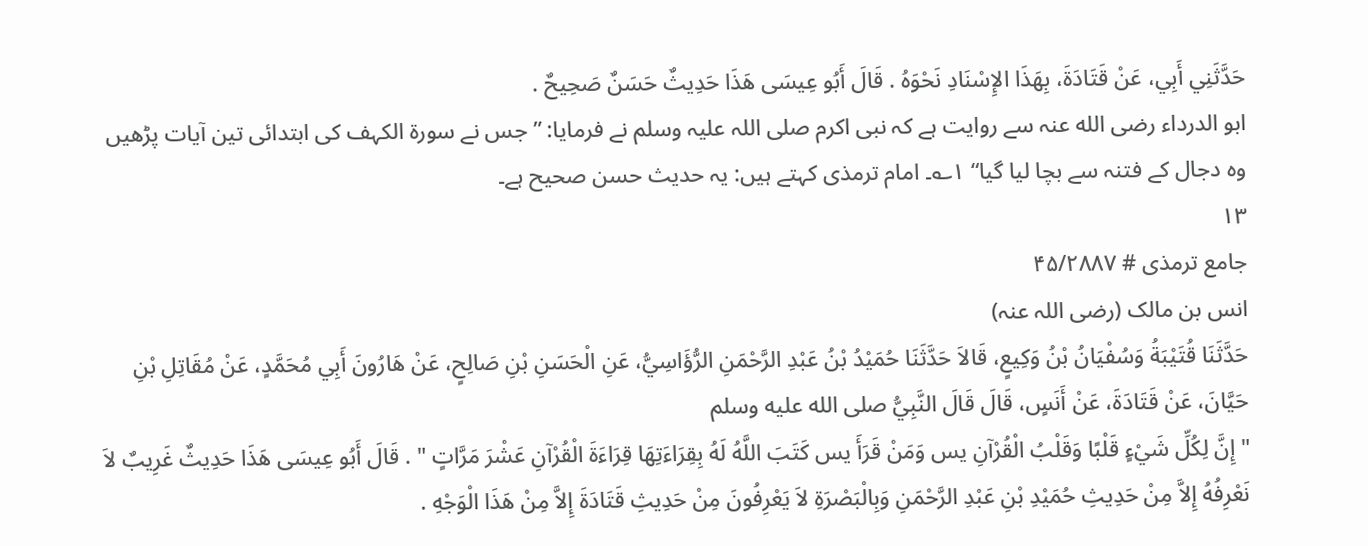حَدَّثَنِي أَبِي، عَنْ قَتَادَةَ، بِهَذَا الإِسْنَادِ نَحْوَهُ . قَالَ أَبُو عِيسَى هَذَا حَدِيثٌ حَسَنٌ صَحِيحٌ .
ابو الدرداء رضی الله عنہ سے روایت ہے کہ نبی اکرم صلی اللہ علیہ وسلم نے فرمایا: ”جس نے سورۃ الکہف کی ابتدائی تین آیات پڑھیں وہ دجال کے فتنہ سے بچا لیا گیا“ ۱؎۔ امام ترمذی کہتے ہیں: یہ حدیث حسن صحیح ہے۔
۱۳
جامع ترمذی # ۴۵/۲۸۸۷
انس بن مالک (رضی اللہ عنہ)
حَدَّثَنَا قُتَيْبَةُ وَسُفْيَانُ بْنُ وَكِيعٍ، قَالاَ حَدَّثَنَا حُمَيْدُ بْنُ عَبْدِ الرَّحْمَنِ الرُّؤَاسِيُّ، عَنِ الْحَسَنِ بْنِ صَالِحٍ، عَنْ هَارُونَ أَبِي مُحَمَّدٍ، عَنْ مُقَاتِلِ بْنِ حَيَّانَ، عَنْ قَتَادَةَ، عَنْ أَنَسٍ، قَالَ قَالَ النَّبِيُّ صلى الله عليه وسلم
" إِنَّ لِكُلِّ شَيْءٍ قَلْبًا وَقَلْبُ الْقُرْآنِ يس وَمَنْ قَرَأَ يس كَتَبَ اللَّهُ لَهُ بِقِرَاءَتِهَا قِرَاءَةَ الْقُرْآنِ عَشْرَ مَرَّاتٍ " . قَالَ أَبُو عِيسَى هَذَا حَدِيثٌ غَرِيبٌ لاَ نَعْرِفُهُ إِلاَّ مِنْ حَدِيثِ حُمَيْدِ بْنِ عَبْدِ الرَّحْمَنِ وَبِالْبَصْرَةِ لاَ يَعْرِفُونَ مِنْ حَدِيثِ قَتَادَةَ إِلاَّ مِنْ هَذَا الْوَجْهِ .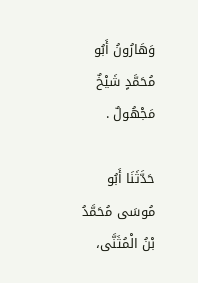وَهَارُونُ أَبُو مُحَمَّدٍ شَيْخٌ مَجْهُولٌ .

حَدَّثَنَا أَبُو مُوسَى مُحَمَّدُ بْنُ الْمُثَنَّى،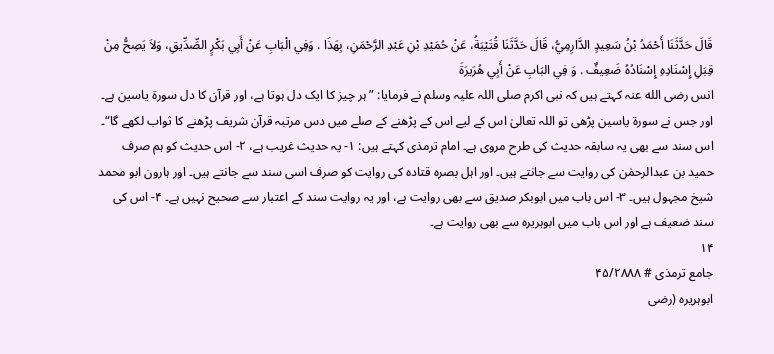قَالَ حَدَّثَنَا أَحْمَدُ بْنُ سَعِيدٍ الدَّارِمِيُّ، قَالَ حَدَّثَنَا قُتَيْبَةُ، عَنْ حُمَيْدِ بْنِ عَبْدِ الرَّحْمَنِ، بِهَذَا . وَفِي الْبَابِ عَنْ أَبِي بَكْرٍ الصِّدِّيقِ، وَلاَ يَصِحُّ مِنْ قِبَلِ إِسْنَادِهِ إِسْنَادُهُ ضَعِيفٌ . وَ فِي البَابِ عَنْ أَبِي هُرَيرَةَ
انس رضی الله عنہ کہتے ہیں کہ نبی اکرم صلی اللہ علیہ وسلم نے فرمایا: ”ہر چیز کا ایک دل ہوتا ہے، اور قرآن کا دل سورۃ یاسین ہے۔ اور جس نے سورۃ یاسین پڑھی تو اللہ تعالیٰ اس کے لیے اس کے پڑھنے کے صلے میں دس مرتبہ قرآن شریف پڑھنے کا ثواب لکھے گا“۔ اس سند سے بھی یہ سابقہ حدیث کی طرح مروی ہے۔ امام ترمذی کہتے ہیں: ۱- یہ حدیث غریب ہے، ۲- اس حدیث کو ہم صرف حمید بن عبدالرحمٰن کی روایت سے جانتے ہیں۔ اور اہل بصرہ قتادہ کی روایت کو صرف اسی سند سے جانتے ہیں۔ اور ہارون ابو محمد شیخ مجہول ہیں۔ ۳- اس باب میں ابوبکر صدیق سے بھی روایت ہے، اور یہ روایت سند کے اعتبار سے صحیح نہیں ہے۔ ۴- اس کی سند ضعیف ہے اور اس باب میں ابوہریرہ سے بھی روایت ہے۔
۱۴
جامع ترمذی # ۴۵/۲۸۸۸
ابوہریرہ (رضی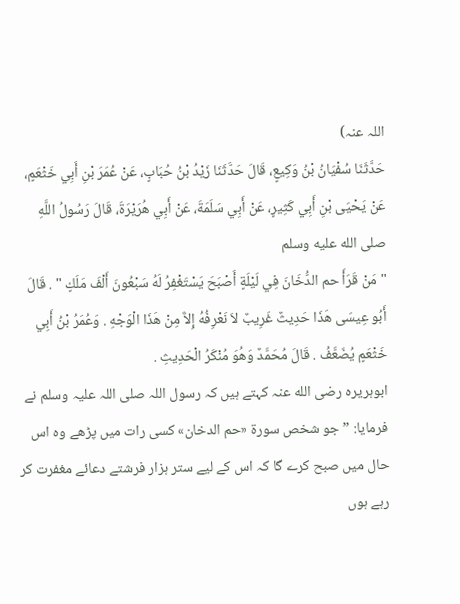اللہ عنہ)
حَدَّثَنَا سُفْيَانُ بْنُ وَكِيعٍ، قَالَ حَدَّثَنَا زَيْدُ بْنُ حُبَابٍ، عَنْ عُمَرَ بْنِ أَبِي خَثْعَمٍ، عَنْ يَحْيَى بْنِ أَبِي كَثِيرٍ، عَنْ أَبِي سَلَمَةَ، عَنْ أَبِي هُرَيْرَةَ، قَالَ رَسُولُ اللَّهِ صلى الله عليه وسلم
" مَنْ قَرَأَ حم الدُّخَانَ فِي لَيْلَةٍ أَصْبَحَ يَسْتَغْفِرُ لَهُ سَبْعُونَ أَلْفَ مَلَكٍ " . قَالَ أَبُو عِيسَى هَذَا حَدِيثٌ غَرِيبٌ لاَ نَعْرِفُهُ إِلاَّ مِنْ هَذَا الْوَجْهِ . وَعُمَرُ بْنُ أَبِي خَثْعَمٍ يُضَعَّفُ . قَالَ مُحَمَّدٌ وَهُوَ مُنْكَرُ الْحَدِيثِ .
ابوہریرہ رضی الله عنہ کہتے ہیں کہ رسول اللہ صلی اللہ علیہ وسلم نے فرمایا: ”جو شخص سورۃ «حم الدخان» کسی رات میں پڑھے وہ اس حال میں صبح کرے گا کہ اس کے لیے ستر ہزار فرشتے دعائے مغفرت کر رہے ہوں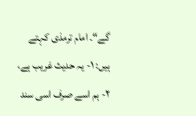گے“۔ امام ترمذی کہتے ہیں: ۱- یہ حدیث غریب ہے، ۲- ہم اسے صرف اسی سند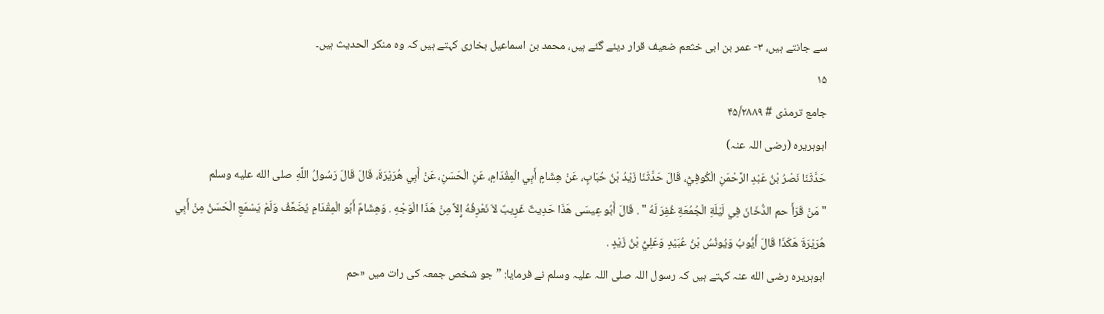سے جانتے ہیں، ۳- عمر بن ابی خثعم ضعیف قرار دیئے گئے ہیں، محمد بن اسماعیل بخاری کہتے ہیں کہ وہ منکر الحدیث ہیں۔
۱۵
جامع ترمذی # ۴۵/۲۸۸۹
ابوہریرہ (رضی اللہ عنہ)
حَدَّثَنَا نَصْرُ بْنُ عَبْدِ الرَّحْمَنِ الْكُوفِيُّ، قَالَ حَدَّثَنَا زَيْدُ بْنُ حُبَابٍ، عَنْ هِشَامٍ أَبِي الْمِقْدَامِ، عَنِ الْحَسَنِ، عَنْ أَبِي هُرَيْرَةَ، قَالَ قَالَ رَسُولُ اللَّهِ صلى الله عليه وسلم
" مَنْ قَرَأَ حم الدُّخَانَ فِي لَيْلَةِ الْجُمُعَةِ غُفِرَ لَهُ " . قَالَ أَبُو عِيسَى هَذَا حَدِيثٌ غَرِيبٌ لاَ نَعْرِفُهُ إِلاَّ مِنْ هَذَا الْوَجْهِ . وَهِشَامٌ أَبُو الْمِقْدَامِ يُضَعَّفُ وَلَمْ يَسْمَعِ الْحَسَنُ مِنْ أَبِي هُرَيْرَةَ هَكَذَا قَالَ أَيُّوبُ وَيُونُسُ بْنُ عُبَيْدٍ وَعَلِيُّ بْنُ زَيْدٍ .
ابوہریرہ رضی الله عنہ کہتے ہیں کہ رسول اللہ صلی اللہ علیہ وسلم نے فرمایا: ”جو شخص جمعہ کی رات میں «حم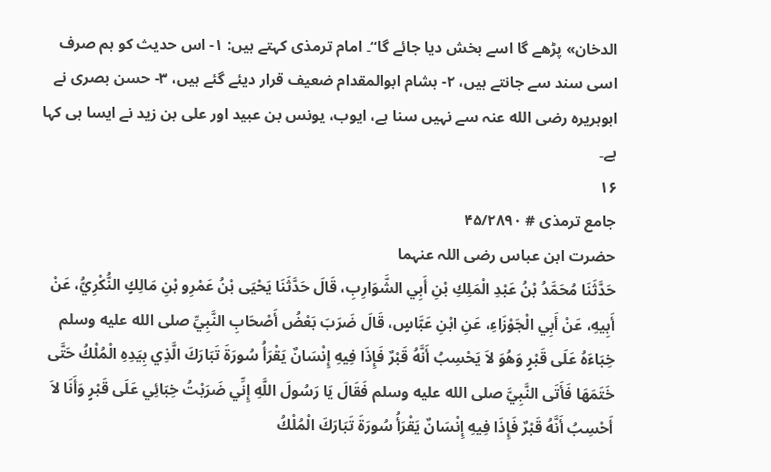الدخان» پڑھے گا اسے بخش دیا جائے گا“۔ امام ترمذی کہتے ہیں: ۱- اس حدیث کو ہم صرف اسی سند سے جانتے ہیں، ۲- ہشام ابوالمقدام ضعیف قرار دیئے گئے ہیں، ۳- حسن بصری نے ابوہریرہ رضی الله عنہ سے نہیں سنا ہے، ایوب، یونس بن عبید اور علی بن زید نے ایسا ہی کہا ہے۔
۱۶
جامع ترمذی # ۴۵/۲۸۹۰
حضرت ابن عباس رضی اللہ عنہما
حَدَّثَنَا مُحَمَّدُ بْنُ عَبْدِ الْمَلِكِ بْنِ أَبِي الشَّوَارِبِ، قَالَ حَدَّثَنَا يَحْيَى بْنُ عَمْرِو بْنِ مَالِكٍ النُّكْرِيُّ، عَنْ أَبِيهِ، عَنْ أَبِي الْجَوْزَاءِ، عَنِ ابْنِ عَبَّاسٍ، قَالَ ضَرَبَ بَعْضُ أَصْحَابِ النَّبِيِّ صلى الله عليه وسلم خِبَاءَهُ عَلَى قَبْرٍ وَهُوَ لاَ يَحْسِبُ أَنَّهُ قَبْرٌ فَإِذَا فِيهِ إِنْسَانٌ يَقْرَأُ سُورَةَ تَبَارَكَ الَّذِي بِيَدِهِ الْمُلْكُ حَتَّى خَتَمَهَا فَأَتَى النَّبِيَّ صلى الله عليه وسلم فَقَالَ يَا رَسُولَ اللَّهِ إِنِّي ضَرَبْتُ خِبَائِي عَلَى قَبْرٍ وَأَنَا لاَ أَحْسِبُ أَنَّهُ قَبْرٌ فَإِذَا فِيهِ إِنْسَانٌ يَقْرَأُ سُورَةَ تَبَارَكَ الْمُلْكُ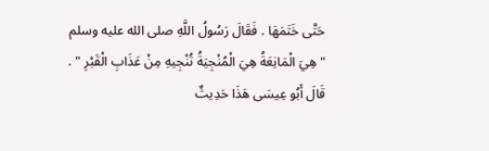حَتَّى خَتَمَهَا . فَقَالَ رَسُولُ اللَّهِ صلى الله عليه وسلم
" هِيَ الْمَانِعَةُ هِيَ الْمُنْجِيَةُ تُنْجِيهِ مِنْ عَذَابِ الْقَبْرِ " . قَالَ أَبُو عِيسَى هَذَا حَدِيثٌ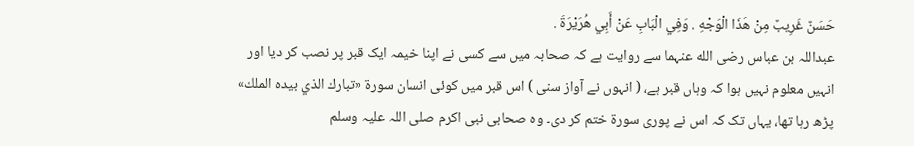حَسَنٌ غَرِيبٌ مِنْ هَذَا الْوَجْهِ . وَفِي الْبَابِ عَنْ أَبِي هُرَيْرَةَ .
عبداللہ بن عباس رضی الله عنہما سے روایت ہے کہ صحابہ میں سے کسی نے اپنا خیمہ ایک قبر پر نصب کر دیا اور انہیں معلوم نہیں ہوا کہ وہاں قبر ہے، ( انہوں نے آواز سنی ) اس قبر میں کوئی انسان سورۃ «تبارك الذي بيده الملك» پڑھ رہا تھا، یہاں تک کہ اس نے پوری سورۃ ختم کر دی۔ وہ صحابی نبی اکرم صلی اللہ علیہ وسلم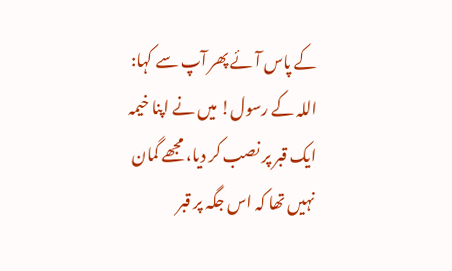کے پاس آئے پھر آپ سے کہا: اللہ کے رسول! میں نے اپنا خیمہ ایک قبر پر نصب کر دیا، مجھے گمان نہیں تھا کہ اس جگہ پر قبر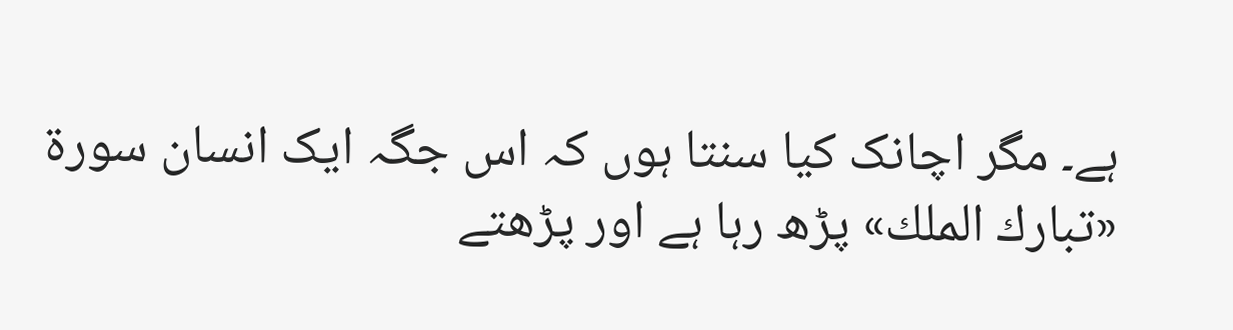ہے۔ مگر اچانک کیا سنتا ہوں کہ اس جگہ ایک انسان سورۃ «تبارك الملك» پڑھ رہا ہے اور پڑھتے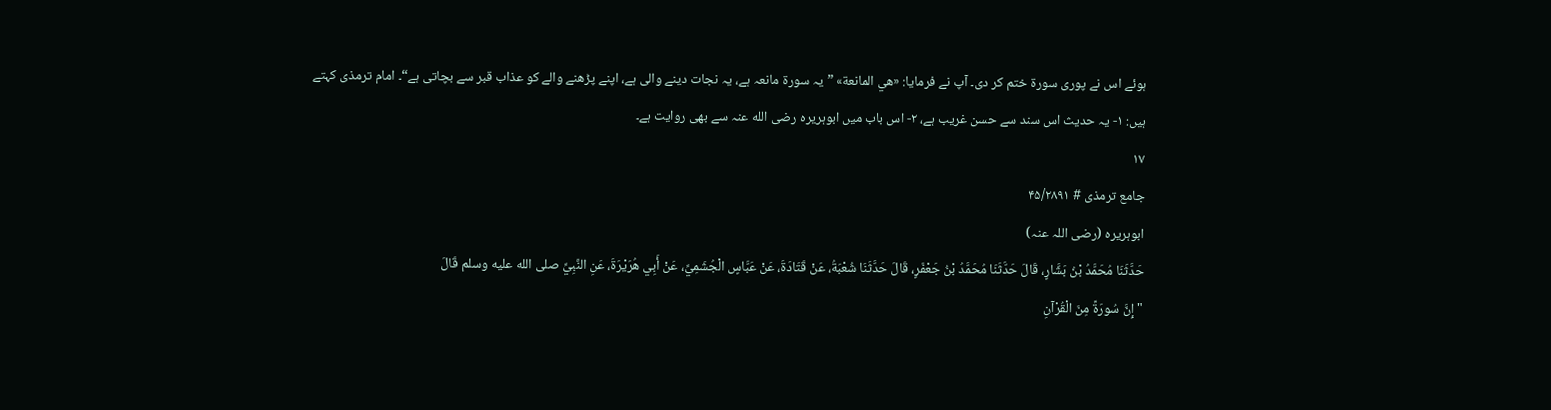ہوئے اس نے پوری سورۃ ختم کر دی۔ آپ نے فرمایا: «هي المانعة» ”یہ سورۃ مانعہ ہے، یہ نجات دینے والی ہے، اپنے پڑھنے والے کو عذاب قبر سے بچاتی ہے“۔ امام ترمذی کہتے ہیں: ۱- یہ حدیث اس سند سے حسن غریب ہے، ۲- اس باب میں ابوہریرہ رضی الله عنہ سے بھی روایت ہے۔
۱۷
جامع ترمذی # ۴۵/۲۸۹۱
ابوہریرہ (رضی اللہ عنہ)
حَدَّثَنَا مُحَمَّدُ بْنُ بَشَّارٍ، قَالَ حَدَّثَنَا مُحَمَّدُ بْنُ جَعْفَرٍ، قَالَ حَدَّثَنَا شُعْبَةُ، عَنْ قَتَادَةَ، عَنْ عَبَّاسٍ الْجُشَمِيِّ، عَنْ أَبِي هُرَيْرَةَ، عَنِ النَّبِيِّ صلى الله عليه وسلم قَالَ
" إِنَّ سُورَةً مِنَ الْقُرْآنِ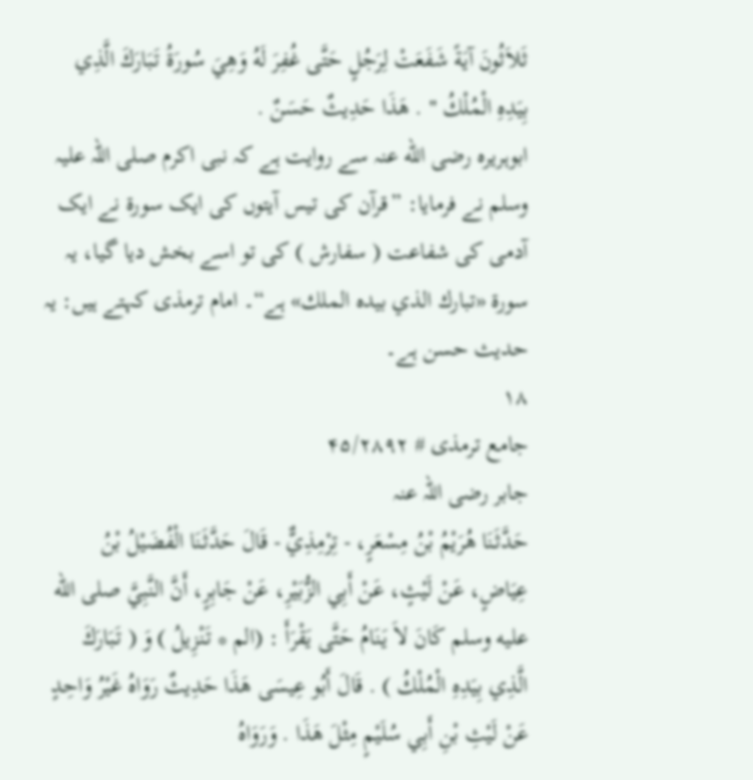ثَلاَثُونَ آيَةً شَفَعَتْ لِرَجُلٍ حَتَّى غُفِرَ لَهُ وَهِيَ سُورَةُ تَبَارَكَ الَّذِي بِيَدِهِ الْمُلْكُ " . هَذَا حَدِيثٌ حَسَنٌ .
ابوہریرہ رضی الله عنہ سے روایت ہے کہ نبی اکرم صلی اللہ علیہ وسلم نے فرمایا: ”قرآن کی تیس آیتوں کی ایک سورۃ نے ایک آدمی کی شفاعت ( سفارش ) کی تو اسے بخش دیا گیا، یہ سورۃ «تبارك الذي بيده الملك» ہے“۔ امام ترمذی کہتے ہیں: یہ حدیث حسن ہے۔
۱۸
جامع ترمذی # ۴۵/۲۸۹۲
جابر رضی اللہ عنہ
حَدَّثَنَا هُرَيْمُ بْنُ مِسْعَرٍ، - تِرْمِذِيٌّ - قَالَ حَدَّثَنَا الْفُضَيْلُ بْنُ عِيَاضٍ، عَنْ لَيْثٍ، عَنْ أَبِي الزُّبَيْرِ، عَنْ جَابِرٍ، أَنَّ النَّبِيَّ صلى الله عليه وسلم كَانَ لاَ يَنَامُ حَتَّى يَقْرَأَ : (الم * تَنْزِيلُ ) وَ ( تَبَارَكَ الَّذِي بِيَدِهِ الْمُلْكُ ) . قَالَ أَبُو عِيسَى هَذَا حَدِيثٌ رَوَاهُ غَيْرُ وَاحِدٍ عَنْ لَيْثِ بْنِ أَبِي سُلَيْمٍ مِثْلَ هَذَا . وَرَوَاهُ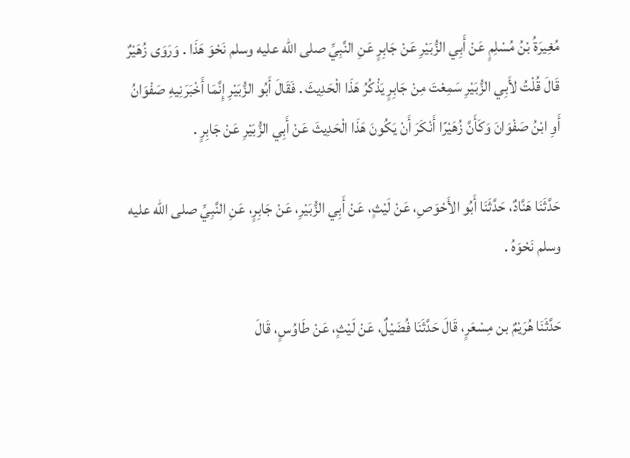مُغِيرَةُ بْنُ مُسْلِمٍ عَنْ أَبِي الزُّبَيْرِ عَنْ جَابِرٍ عَنِ النَّبِيِّ صلى الله عليه وسلم نَحْوَ هَذَا . وَرَوَى زُهَيْرٌ قَالَ قُلْتُ لأَبِي الزُّبَيْرِ سَمِعْتَ مِنْ جَابِرٍ يَذْكُرُ هَذَا الْحَدِيثَ . فَقَالَ أَبُو الزُّبَيْرِ إِنَّمَا أَخْبَرَنِيهِ صَفْوَانُ أَوِ ابْنُ صَفْوَانَ وَكَأَنَّ زُهَيْرًا أَنْكَرَ أَنْ يَكُونَ هَذَا الْحَدِيثَ عَنْ أَبِي الزُّبَيْرِ عَنْ جَابِرٍ .

حَدَّثَنَا هَنَّادٌ، حَدَّثَنَا أَبُو الأَحْوَصِ، عَنْ لَيْثٍ، عَنْ أَبِي الزُّبَيْرِ، عَنْ جَابِرٍ، عَنِ النَّبِيِّ صلى الله عليه وسلم نَحْوَهُ .

حَدَّثَنَا هُرَيْمٌ بن مِسْعَرٍ، قَالَ حَدَّثَنَا فُضَيْلٌ، عَنْ لَيْثٍ، عَنْ طَاوُسٍ، قَالَ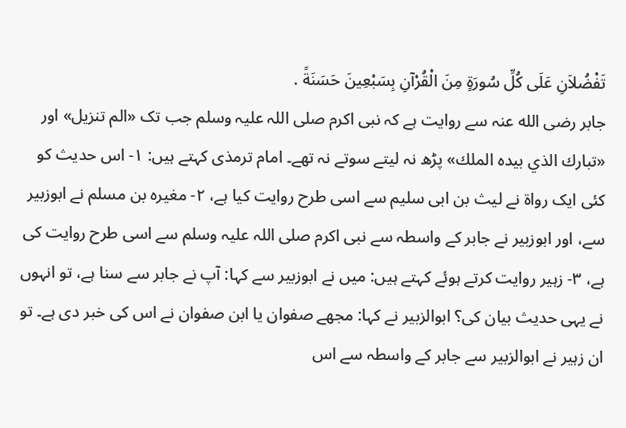تَفْضُلاَنِ عَلَى كُلِّ سُورَةٍ مِنَ الْقُرْآنِ بِسَبْعِينَ حَسَنَةً .
جابر رضی الله عنہ سے روایت ہے کہ نبی اکرم صلی اللہ علیہ وسلم جب تک «الم تنزيل» اور «تبارك الذي بيده الملك» پڑھ نہ لیتے سوتے نہ تھے۔ امام ترمذی کہتے ہیں: ۱- اس حدیث کو کئی ایک رواۃ نے لیث بن ابی سلیم سے اسی طرح روایت کیا ہے، ۲- مغیرہ بن مسلم نے ابوزبیر سے، اور ابوزبیر نے جابر کے واسطہ سے نبی اکرم صلی اللہ علیہ وسلم سے اسی طرح روایت کی ہے، ۳- زہیر روایت کرتے ہوئے کہتے ہیں: میں نے ابوزبیر سے کہا: آپ نے جابر سے سنا ہے، تو انہوں نے یہی حدیث بیان کی؟ ابوالزبیر نے کہا: مجھے صفوان یا ابن صفوان نے اس کی خبر دی ہے۔ تو ان زہیر نے ابوالزبیر سے جابر کے واسطہ سے اس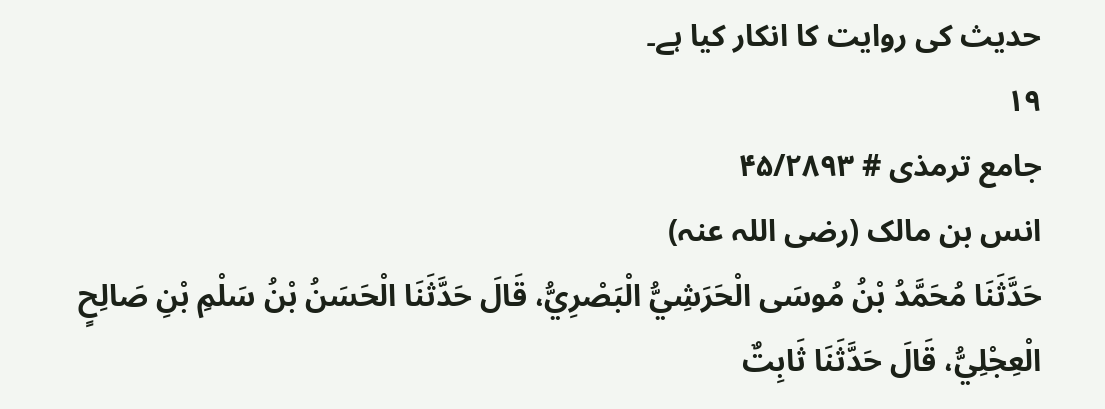حدیث کی روایت کا انکار کیا ہے۔
۱۹
جامع ترمذی # ۴۵/۲۸۹۳
انس بن مالک (رضی اللہ عنہ)
حَدَّثَنَا مُحَمَّدُ بْنُ مُوسَى الْحَرَشِيُّ الْبَصْرِيُّ، قَالَ حَدَّثَنَا الْحَسَنُ بْنُ سَلْمِ بْنِ صَالِحٍ الْعِجْلِيُّ، قَالَ حَدَّثَنَا ثَابِتٌ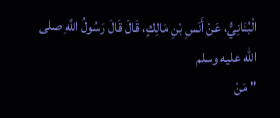الْبُنَانِيُّ، عَنْ أَنَسِ بْنِ مَالِكٍ، قَالَ قَالَ رَسُولُ اللَّهِ صلى الله عليه وسلم
" مَنْ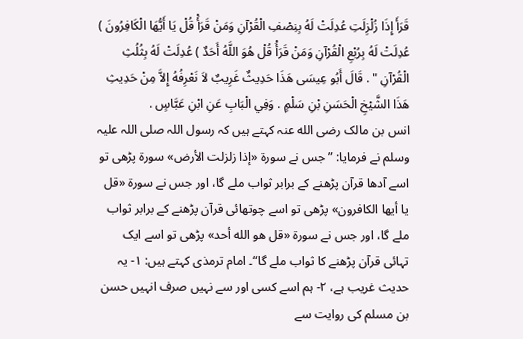قَرَأَ إِذَا زُلْزِلَتِ عُدِلَتْ لَهُ بِنِصْفِ الْقُرْآنِ وَمَنْ قَرَأَْ قُلْ يَا أَيُّهَا الْكَافِرُونَ ) عُدِلَتْ لَهُ بِرُبْعِ الْقُرْآنِ وَمَنْ قَرَأَْ قُلْ هُوَ اللَّهُ أَحَدٌ ) عُدِلَتْ لَهُ بِثُلُثِ الْقُرْآنِ " . قَالَ أَبُو عِيسَى هَذَا حَدِيثٌ غَرِيبٌ لاَ نَعْرِفُهُ إِلاَّ مِنْ حَدِيثِ هَذَا الشَّيْخِ الْحَسَنِ بْنِ سَلْمٍ . وَفِي الْبَابِ عَنِ ابْنِ عَبَّاسٍ .
انس بن مالک رضی الله عنہ کہتے ہیں کہ رسول اللہ صلی اللہ علیہ وسلم نے فرمایا: ”جس نے سورۃ «إذا زلزلت الأرض» سورۃ پڑھی تو اسے آدھا قرآن پڑھنے کے برابر ثواب ملے گا، اور جس نے سورۃ «قل يا أيها الكافرون» پڑھی تو اسے چوتھائی قرآن پڑھنے کے برابر ثواب ملے گا، اور جس نے سورۃ «قل هو الله أحد» پڑھی تو اسے ایک تہائی قرآن پڑھنے کا ثواب ملے گا“۔ امام ترمذی کہتے ہیں: ۱- یہ حدیث غریب ہے، ۲- ہم اسے کسی اور سے نہیں صرف انہیں حسن بن مسلم کی روایت سے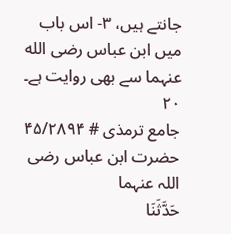جانتے ہیں، ۳- اس باب میں ابن عباس رضی الله عنہما سے بھی روایت ہے۔
۲۰
جامع ترمذی # ۴۵/۲۸۹۴
حضرت ابن عباس رضی اللہ عنہما
حَدَّثَنَا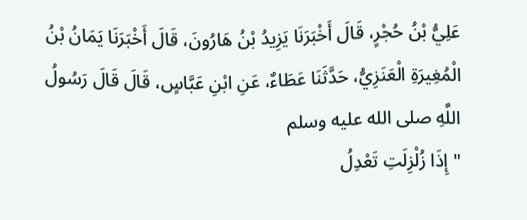عَلِيُّ بْنُ حُجْرٍ، قَالَ أَخْبَرَنَا يَزِيدُ بْنُ هَارُونَ، قَالَ أَخْبَرَنَا يَمَانُ بْنُ الْمُغِيرَةِ الْعَنَزِيُّ، حَدَّثَنَا عَطَاءٌ، عَنِ ابْنِ عَبَّاسٍ، قَالَ قَالَ رَسُولُ اللَّهِ صلى الله عليه وسلم
" إِذَا زُلْزِلَتِ تَعْدِلُ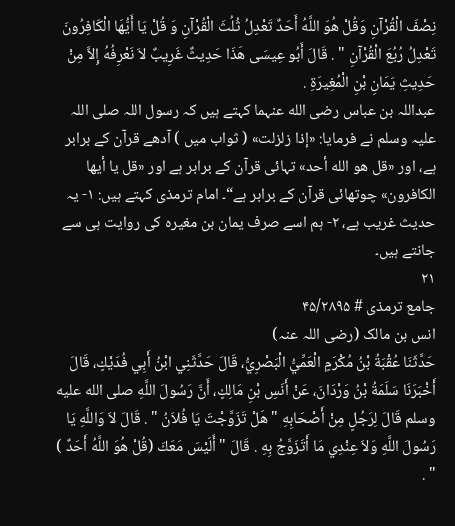نِصْفَ الْقُرْآنِ وَقُلْ هُوَ اللَّهُ أَحَدٌ تَعْدِلُ ثُلُثَ الْقُرْآنِ وَ قُلْ يَا أَيُّهَا الْكَافِرُونَ تَعْدِلُ رُبُعَ الْقُرْآنِ " . قَالَ أَبُو عِيسَى هَذَا حَدِيثٌ غَرِيبٌ لاَ نَعْرِفُهُ إِلاَّ مِنْ حَدِيثِ يَمَانِ بْنِ الْمُغِيرَةِ .
عبداللہ بن عباس رضی الله عنہما کہتے ہیں کہ رسول اللہ صلی اللہ علیہ وسلم نے فرمایا: «إذا زلزلت» ( ثواب میں ) آدھے قرآن کے برابر ہے، اور «قل هو الله أحد» تہائی قرآن کے برابر ہے اور «قل يا أيها الكافرون» چوتھائی قرآن کے برابر ہے“۔ امام ترمذی کہتے ہیں: ۱- یہ حدیث غریب ہے، ۲- ہم اسے صرف یمان بن مغیرہ کی روایت ہی سے جانتے ہیں۔
۲۱
جامع ترمذی # ۴۵/۲۸۹۵
انس بن مالک (رضی اللہ عنہ)
حَدَّثَنَا عُقْبَةُ بْنُ مُكْرَمٍ الْعَمِّيُّ الْبَصْرِيُّ، قَالَ حَدَّثَنِي ابْنُ أَبِي فُدَيْكٍ، قَالَ أَخْبَرَنَا سَلَمَةُ بْنُ وَرْدَانَ، عَنْ أَنَسِ بْنِ مَالِكٍ، أَنَّ رَسُولَ اللَّهِ صلى الله عليه وسلم قَالَ لِرَجُلٍ مِنْ أَصْحَابِهِ " هَلْ تَزَوَّجْتَ يَا فُلاَنُ " . قَالَ لاَ وَاللَّهِ يَا رَسُولَ اللَّهِ وَلاَ عِنْدِي مَا أَتَزَوَّجُ بِهِ . قَالَ " أَلَيْسَ مَعَكَ (قُلْ هُوَ اللَّهُ أَحَدٌ ) " .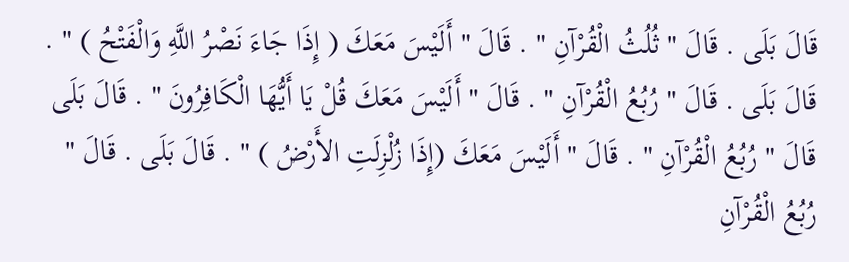قَالَ بَلَى . قَالَ " ثُلُثُ الْقُرْآنِ " . قَالَ " أَلَيْسَ مَعَكَ ( إِذَا جَاءَ نَصْرُ اللَّهِ وَالْفَتْحُ ) " . قَالَ بَلَى . قَالَ " رُبُعُ الْقُرْآنِ " . قَالَ " أَلَيْسَ مَعَكَ قُلْ يَا أَيُّهَا الْكَافِرُونَ " . قَالَ بَلَى قَالَ " رُبُعُ الْقُرْآنِ " . قَالَ " أَلَيْسَ مَعَكَ (إِذَا زُلْزِلَتِ الأَرْضُ ) " . قَالَ بَلَى . قَالَ " رُبُعُ الْقُرْآنِ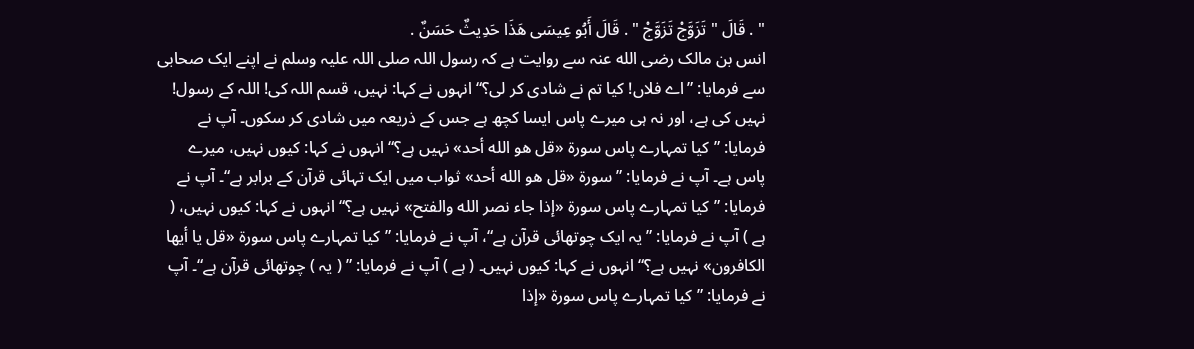" . قَالَ " تَزَوَّجْ تَزَوَّجْ " . قَالَ أَبُو عِيسَى هَذَا حَدِيثٌ حَسَنٌ .
انس بن مالک رضی الله عنہ سے روایت ہے کہ رسول اللہ صلی اللہ علیہ وسلم نے اپنے ایک صحابی سے فرمایا: ”اے فلاں! کیا تم نے شادی کر لی؟“ انہوں نے کہا: نہیں، قسم اللہ کی! اللہ کے رسول! نہیں کی ہے، اور نہ ہی میرے پاس ایسا کچھ ہے جس کے ذریعہ میں شادی کر سکوں۔ آپ نے فرمایا: ”کیا تمہارے پاس سورۃ «قل هو الله أحد» نہیں ہے؟“ انہوں نے کہا: کیوں نہیں، میرے پاس ہے۔ آپ نے فرمایا: ”سورۃ «قل هو الله أحد» ثواب میں ایک تہائی قرآن کے برابر ہے“۔ آپ نے فرمایا: ”کیا تمہارے پاس سورۃ «إذا جاء نصر الله والفتح» نہیں ہے؟“ انہوں نے کہا: کیوں نہیں، ( ہے ) آپ نے فرمایا: ”یہ ایک چوتھائی قرآن ہے“، آپ نے فرمایا: ”کیا تمہارے پاس سورۃ «قل يا أيها الكافرون» نہیں ہے؟“ انہوں نے کہا: کیوں نہیں۔ ( ہے ) آپ نے فرمایا: ” ( یہ ) چوتھائی قرآن ہے“۔ آپ نے فرمایا: ”کیا تمہارے پاس سورۃ «إذا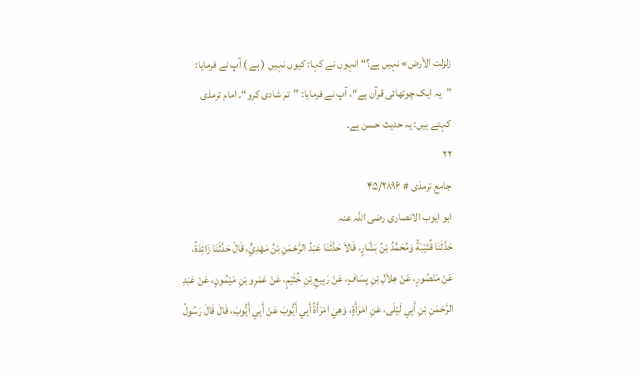زلزلت الأرض» نہیں ہے؟“ انہوں نے کہا: کیوں نہیں ( ہے ) آپ نے فرمایا: ”یہ ایک چوتھائی قرآن ہے“، آپ نے فرمایا: ”تم شادی کرو“۔ امام ترمذی کہتے ہیں: یہ حدیث حسن ہے۔
۲۲
جامع ترمذی # ۴۵/۲۸۹۶
ابو ایوب الانصاری رضی اللہ عنہ
حَدَّثَنَا قُتَيْبَةُ وَمُحَمَّدُ بْنُ بَشَّارٍ، قَالاَ حَدَّثَنَا عَبْدُ الرَّحْمَنِ بْنُ مَهْدِيٍّ، قَالَ حَدَّثَنَا زَائِدَةُ، عَنْ مَنْصُورٍ، عَنْ هِلاَلِ بْنِ يِسَافٍ، عَنْ رَبِيعِ بْنِ خُثَيْمٍ، عَنْ عَمْرِو بْنِ مَيْمُونٍ، عَنْ عَبْدِ الرَّحْمَنِ بْنِ أَبِي لَيْلَى، عَنِ امْرَأَةٍ، وَهِيَ امْرَأَةُ أَبِي أَيُّوبَ عَنْ أَبِي أَيُّوبَ، قَالَ قَالَ رَسُولُ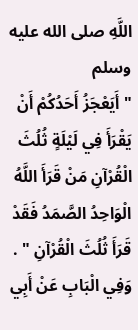اللَّهِ صلى الله عليه وسلم
" أَيَعْجَزُ أَحَدُكُمْ أَنْ يَقْرَأَ فِي لَيْلَةٍ ثُلُثَ الْقُرْآنِ مَنْ قَرَأَ اللَّهُ الْوَاحِدُ الصَّمَدُ فَقَدْ قَرَأَ ثُلُثَ الْقُرْآنِ " . وَفِي الْبَابِ عَنْ أَبِي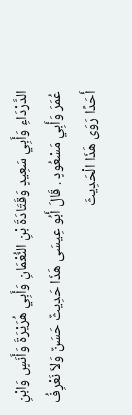الدَّرْدَاءِ وَأَبِي سَعِيدٍ وَقَتَادَةَ بْنِ النُّعْمَانِ وَأَبِي هُرَيْرَةَ وَأَنَسٍ وَابْنِ عُمَرَ وَأَبِي مَسْعُودٍ . قَالَ أَبُو عِيسَى هَذَا حَدِيثٌ حَسَنٌ وَلاَ نَعْرِفُ أَحَدًا رَوَى هَذَا الْحَدِيثَ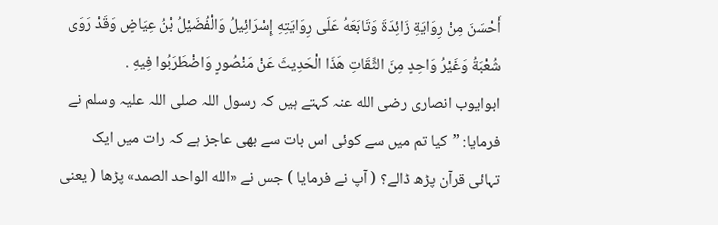أَحْسَنَ مِنْ رِوَايَةِ زَائِدَةَ وَتَابَعَهُ عَلَى رِوَايَتِهِ إِسْرَائِيلُ وَالْفُضَيْلُ بْنُ عِيَاضٍ وَقَدْ رَوَى شُعْبَةُ وَغَيْرُ وَاحِدٍ مِنَ الثِّقَاتِ هَذَا الْحَدِيثَ عَنْ مَنْصُورٍ وَاضْطَرَبُوا فِيهِ .
ابوایوب انصاری رضی الله عنہ کہتے ہیں کہ رسول اللہ صلی اللہ علیہ وسلم نے فرمایا: ”کیا تم میں سے کوئی اس بات سے بھی عاجز ہے کہ رات میں ایک تہائی قرآن پڑھ ڈالے؟ ( آپ نے فرمایا ) جس نے «الله الواحد الصمد» پڑھا ( یعنی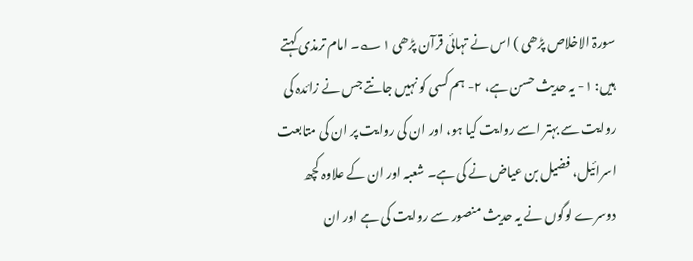سورۃ الاخلاص پڑھی ) اس نے تہائی قرآن پڑھی ۱؎۔ امام ترمذی کہتے ہیں: ۱- یہ حدیث حسن ہے، ۲- ہم کسی کو نہیں جانتے جس نے زائدہ کی روایت سے بہتر اسے روایت کیا ہو، اور ان کی روایت پر ان کی متابعت اسرائیل، فضیل بن عیاض نے کی ہے۔ شعبہ اور ان کے علاوہ کچھ دوسرے لوگوں نے یہ حدیث منصور سے روایت کی ہے اور ان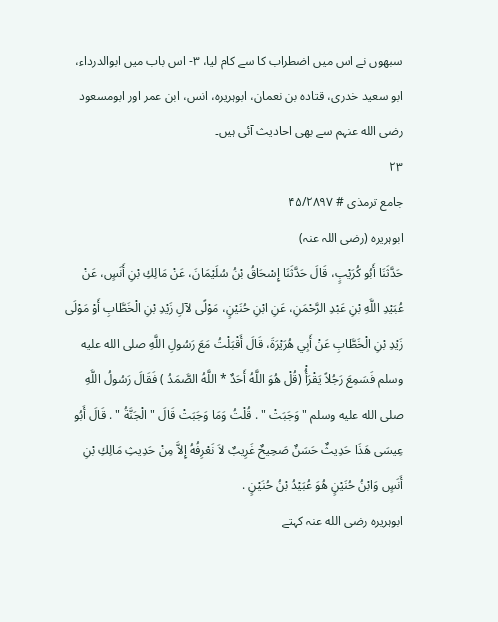سبھوں نے اس میں اضطراب کا سے کام لیا، ۳- اس باب میں ابوالدرداء، ابو سعید خدری، قتادہ بن نعمان، ابوہریرہ، انس، ابن عمر اور ابومسعود رضی الله عنہم سے بھی احادیث آئی ہیں۔
۲۳
جامع ترمذی # ۴۵/۲۸۹۷
ابوہریرہ (رضی اللہ عنہ)
حَدَّثَنَا أَبُو كُرَيْبٍ، قَالَ حَدَّثَنَا إِسْحَاقُ بْنُ سُلَيْمَانَ، عَنْ مَالِكِ بْنِ أَنَسٍ، عَنْ عُبَيْدِ اللَّهِ بْنِ عَبْدِ الرَّحْمَنِ، عَنِ ابْنِ حُنَيْنٍ، مَوْلًى لآلِ زَيْدِ بْنِ الْخَطَّابِ أَوْ مَوْلَى زَيْدِ بْنِ الْخَطَّابِ عَنْ أَبِي هُرَيْرَةَ، قَالَ أَقْبَلْتُ مَعَ رَسُولِ اللَّهِ صلى الله عليه وسلم فَسَمِعَ رَجُلاً يَقْرَأُْ (قُلْ هُوَ اللَّهُ أَحَدٌ * اللَّهُ الصَّمَدُ ) فَقَالَ رَسُولُ اللَّهِ صلى الله عليه وسلم " وَجَبَتْ " . قُلْتُ وَمَا وَجَبَتْ قَالَ " الْجَنَّةُ " . قَالَ أَبُو عِيسَى هَذَا حَدِيثٌ حَسَنٌ صَحِيحٌ غَرِيبٌ لاَ نَعْرِفُهُ إِلاَّ مِنْ حَدِيثِ مَالِكِ بْنِ أَنَسٍ وَابْنُ حُنَيْنٍ هُوَ عُبَيْدُ بْنُ حُنَيْنٍ .
ابوہریرہ رضی الله عنہ کہتے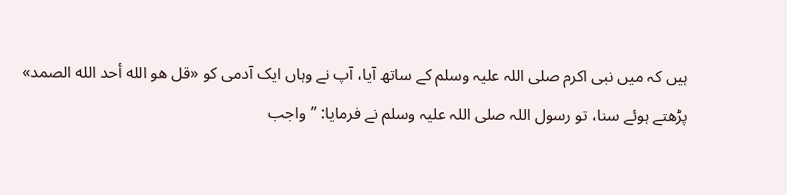ہیں کہ میں نبی اکرم صلی اللہ علیہ وسلم کے ساتھ آیا، آپ نے وہاں ایک آدمی کو «قل هو الله أحد الله الصمد» پڑھتے ہوئے سنا، تو رسول اللہ صلی اللہ علیہ وسلم نے فرمایا: ”واجب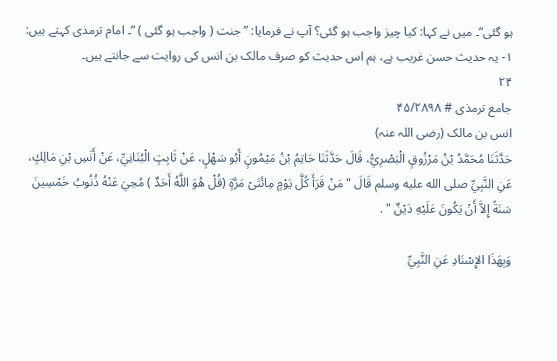ہو گئی“۔ میں نے کہا: کیا چیز واجب ہو گئی؟ آپ نے فرمایا: ”جنت ( واجب ہو گئی ) “۔ امام ترمذی کہتے ہیں: ۱- یہ حدیث حسن غریب ہے، ہم اس حدیث کو صرف مالک بن انس کی روایت سے جانتے ہیں۔
۲۴
جامع ترمذی # ۴۵/۲۸۹۸
انس بن مالک (رضی اللہ عنہ)
حَدَّثَنَا مُحَمَّدُ بْنُ مَرْزُوقٍ الْبَصْرِيُّ، قَالَ حَدَّثَنَا حَاتِمُ بْنُ مَيْمُونٍ أَبُو سَهْلٍ، عَنْ ثَابِتٍ الْبُنَانِيِّ، عَنْ أَنَسِ بْنِ مَالِكٍ، عَنِ النَّبِيِّ صلى الله عليه وسلم قَالَ " مَنْ قَرَأَ كُلَّ يَوْمٍ مِائَتَىْ مَرَّةٍ (قُلْ هُوَ اللَّهُ أَحَدٌ ) مُحِيَ عَنْهُ ذُنُوبُ خَمْسِينَ سَنَةً إِلاَّ أَنْ يَكُونَ عَلَيْهِ دَيْنٌ " .

وَبِهَذَا الإِسْنَادِ عَنِ النَّبِيِّ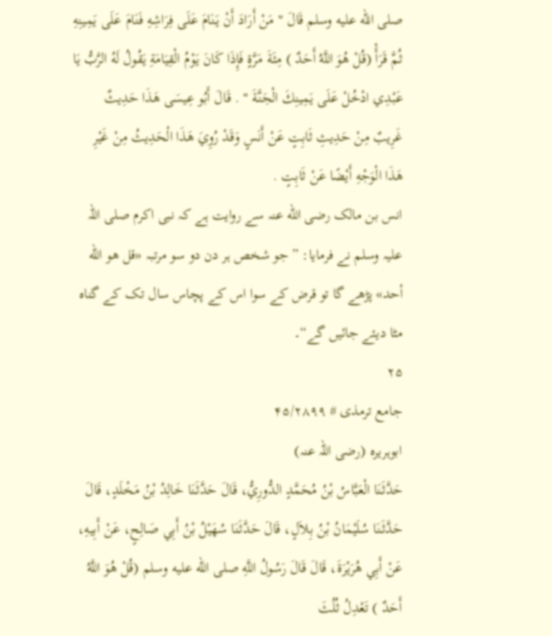صلى الله عليه وسلم قَالَ " مَنْ أَرَادَ أَنْ يَنَامَ عَلَى فِرَاشِهِ فَنَامَ عَلَى يَمِينِهِ ثُمَّ قَرَأَْ (قُلْ هُوَ اللَّهُ أَحَدٌ ) مِئَةَ مَرَّةٍ فَإِذَا كَانَ يَوْمُ الْقِيَامَةِ يَقُولُ لَهُ الرَّبُّ يَا عَبْدِي ادْخُلْ عَلَى يَمِينِكَ الْجَنَّةَ " . قَالَ أَبُو عِيسَى هَذَا حَدِيثٌ غَرِيبٌ مِنْ حَدِيثِ ثَابِتٍ عَنْ أَنَسٍ وَقَدْ رُوِيَ هَذَا الْحَدِيثُ مِنْ غَيْرِ هَذَا الْوَجْهِ أَيْضًا عَنْ ثَابِتٍ .
انس بن مالک رضی الله عنہ سے روایت ہے کہ نبی اکرم صلی اللہ علیہ وسلم نے فرمایا: ”جو شخص ہر دن دو سو مرتبہ «قل هو الله أحد» پڑھے گا تو قرض کے سوا اس کے پچاس سال تک کے گناہ مٹا دیئے جائیں گے“۔
۲۵
جامع ترمذی # ۴۵/۲۸۹۹
ابوہریرہ (رضی اللہ عنہ)
حَدَّثَنَا الْعَبَّاسُ بْنُ مُحَمَّدٍ الدُّورِيُّ، قَالَ حَدَّثَنَا خَالِدُ بْنُ مَخْلَدٍ، قَالَ حَدَّثَنَا سُلَيْمَانُ بْنُ بِلاَلٍ، قَالَ حَدَّثَنَا سُهَيْلُ بْنُ أَبِي صَالِحٍ، عَنْ أَبِيهِ، عَنْ أَبِي هُرَيْرَةَ، قَالَ قَالَ رَسُولُ اللَّهِ صلى الله عليه وسلم (قُلْ هُوَ اللَّهُ أَحَدٌ ) تَعْدِلُ ثُلُثَ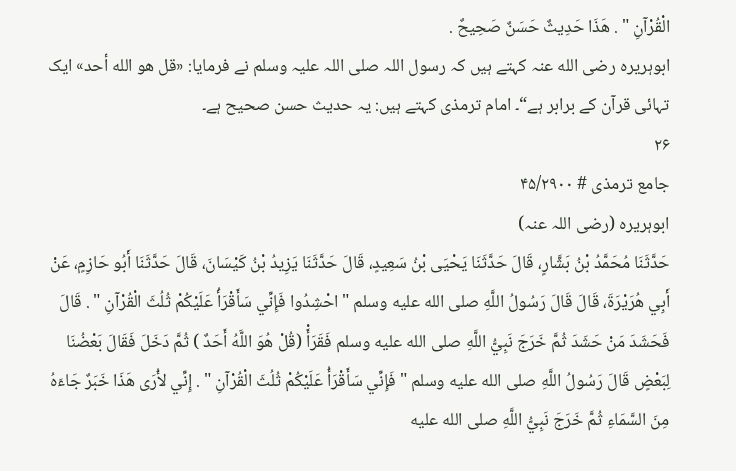الْقُرْآنِ " . هَذَا حَدِيثٌ حَسَنٌ صَحِيحٌ .
ابوہریرہ رضی الله عنہ کہتے ہیں کہ رسول اللہ صلی اللہ علیہ وسلم نے فرمایا: «قل هو الله أحد» ایک تہائی قرآن کے برابر ہے“۔ امام ترمذی کہتے ہیں: یہ حدیث حسن صحیح ہے۔
۲۶
جامع ترمذی # ۴۵/۲۹۰۰
ابوہریرہ (رضی اللہ عنہ)
حَدَّثَنَا مُحَمَّدُ بْنُ بَشَّارٍ، قَالَ حَدَّثَنَا يَحْيَى بْنُ سَعِيدٍ، قَالَ حَدَّثَنَا يَزِيدُ بْنُ كَيْسَانَ، قَالَ حَدَّثَنَا أَبُو حَازِمٍ، عَنْ أَبِي هُرَيْرَةَ، قَالَ قَالَ رَسُولُ اللَّهِ صلى الله عليه وسلم " احْشِدُوا فَإِنِّي سَأَقْرَأُ عَلَيْكُمْ ثُلُثَ الْقُرْآنِ " . قَالَ فَحَشَدَ مَنْ حَشَدَ ثُمَّ خَرَجَ نَبِيُّ اللَّهِ صلى الله عليه وسلم فَقَرَأَْ (قُلْ هُوَ اللَّهُ أَحَدٌ ) ثُمَّ دَخَلَ فَقَالَ بَعْضُنَا لِبَعْضٍ قَالَ رَسُولُ اللَّهِ صلى الله عليه وسلم " فَإِنِّي سَأَقْرَأُ عَلَيْكُمْ ثُلُثَ الْقُرْآنِ " . إِنِّي لأُرَى هَذَا خَبَرٌ جَاءَهُ مِنَ السَّمَاءِ ثُمَّ خَرَجَ نَبِيُّ اللَّهِ صلى الله عليه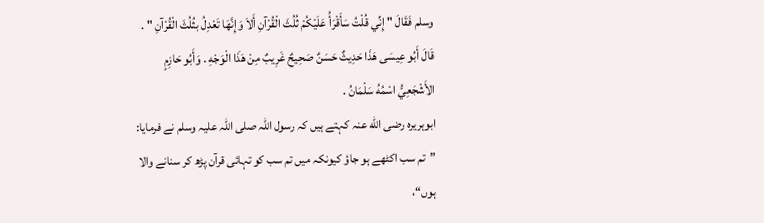وسلم فَقَالَ " إِنِّي قُلْتُ سَأَقْرَأُ عَلَيْكُمْ ثُلُثَ الْقُرْآنِ أَلاَ وَإِنَّهَا تَعْدِلُ بثُلُثَ الْقُرْآنِ " . قَالَ أَبُو عِيسَى هَذَا حَدِيثٌ حَسَنٌ صَحِيحٌ غَرِيبٌ مِنْ هَذَا الْوَجْهِ . وَأَبُو حَازِمٍ الأَشْجَعِيُّ اسْمُهُ سَلْمَانُ .
ابوہریرہ رضی الله عنہ کہتے ہیں کہ رسول اللہ صلی اللہ علیہ وسلم نے فرمایا: ”تم سب اکٹھے ہو جاؤ کیونکہ میں تم سب کو تہائی قرآن پڑھ کر سنانے والا ہوں“،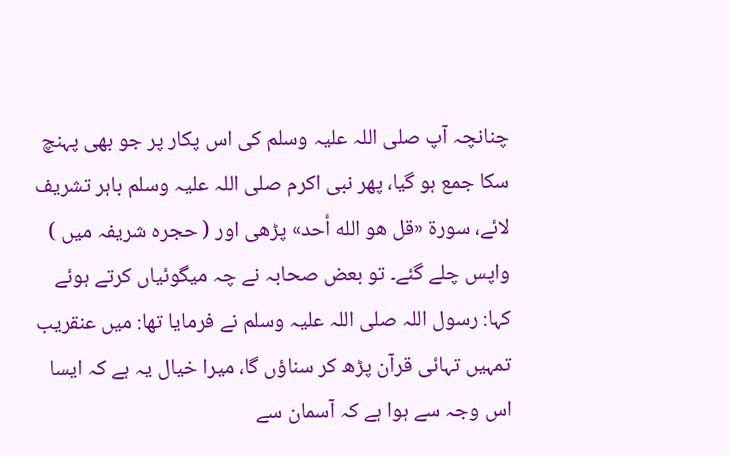چنانچہ آپ صلی اللہ علیہ وسلم کی اس پکار پر جو بھی پہنچ سکا جمع ہو گیا، پھر نبی اکرم صلی اللہ علیہ وسلم باہر تشریف لائے، سورۃ «قل هو الله أحد» پڑھی اور ( حجرہ شریفہ میں ) واپس چلے گئے۔ تو بعض صحابہ نے چہ میگوئیاں کرتے ہوئے کہا: رسول اللہ صلی اللہ علیہ وسلم نے فرمایا تھا: میں عنقریب تمہیں تہائی قرآن پڑھ کر سناؤں گا، میرا خیال یہ ہے کہ ایسا اس وجہ سے ہوا ہے کہ آسمان سے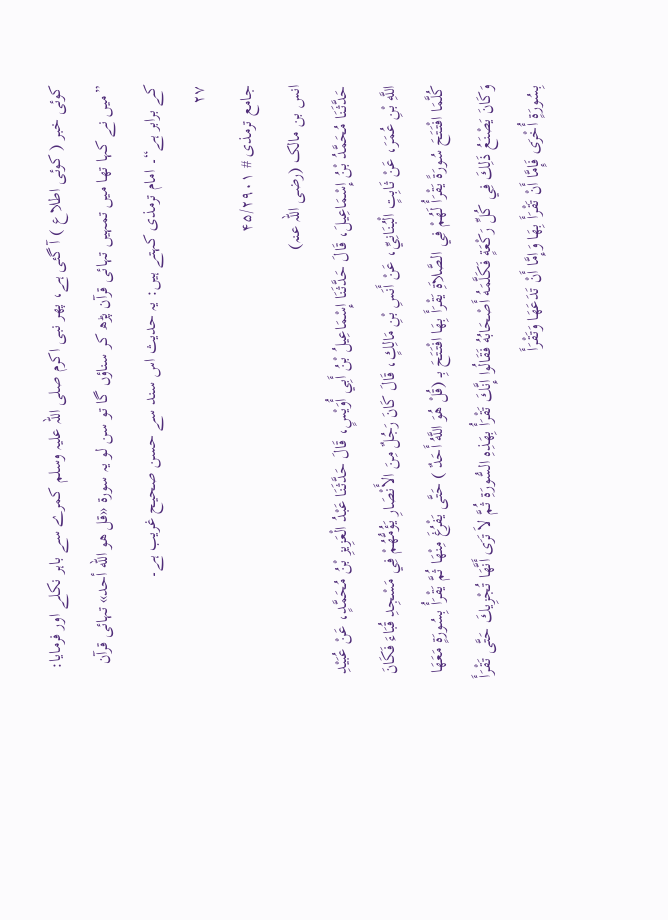کوئی خبر ( کوئی اطلاع ) آ گئی ہے، پھر نبی اکرم صلی اللہ علیہ وسلم کمرے سے باہر نکلے اور فرمایا: ”میں نے کہا تھا میں تمہیں تہائی قرآن پڑھ کر سناؤں گا تو سن لو یہ سورۃ «قل هو الله أحد» تہائی قرآن کے برابر ہے“۔ امام ترمذی کہتے ہیں: یہ حدیث اس سند سے حسن صحیح غریب ہے۔
۲۷
جامع ترمذی # ۴۵/۲۹۰۱
انس بن مالک (رضی اللہ عنہ)
حَدَّثَنَا مُحَمَّدُ بْنُ إِسْمَاعِيلَ، قَالَ حَدَّثَنَا إِسْمَاعِيلُ بْنُ أَبِي أُوَيْسٍ، قَالَ حَدَّثَنَا عَبْدُ الْعَزِيزِ بْنُ مُحَمَّدٍ، عَنْ عُبَيْدِ اللَّهِ بْنِ عُمَرَ، عَنْ ثَابِتٍ الْبُنَانِيِّ، عَنْ أَنَسِ بْنِ مَالِكٍ، قَالَ كَانَ رَجُلٌ مِنَ الأَنْصَارِ يَؤُمُّهُمْ فِي مَسْجِدِ قُبَاءَ فَكَانَ كُلَّمَا افْتَتَحَ سُورَةً يَقْرَأُ لَهُمْ فِي الصَّلاَةِ يَقْرَأَ بِهَا افْتَتَحَ بِـ (قُلْ هُوَ اللَّهُ أَحَدٌ ) حَتَّى يَفْرُغَ مِنْهَا ثُمَّ يَقْرَأُ بِسُورَةٍ مَعَهَا وَكَانَ يَصْنَعُ ذَلِكَ فِي كُلِّ رَكْعَةٍ فَكَلَّمَهُ أَصْحَابُهُ فَقَالُوا إِنَّكَ تَقْرَأُ بِهَذِهِ السُّورَةِ ثُمَّ لاَ تَرَى أَنَّهَا تُجْزِيكَ حَتَّى تَقْرَأَ بِسُورَةٍ أُخْرَى فَإِمَّا أَنْ تَقْرَأَ بِهَا وَإِمَّا أَنْ تَدَعَهَا وَتَقْرَأَ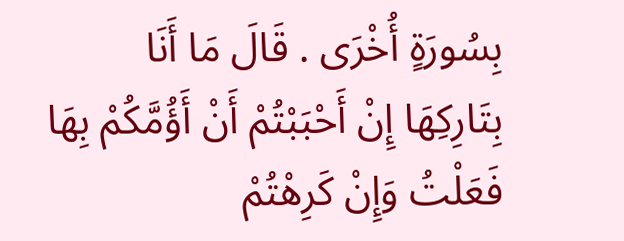بِسُورَةٍ أُخْرَى . قَالَ مَا أَنَا بِتَارِكِهَا إِنْ أَحْبَبْتُمْ أَنْ أَؤُمَّكُمْ بِهَا فَعَلْتُ وَإِنْ كَرِهْتُمْ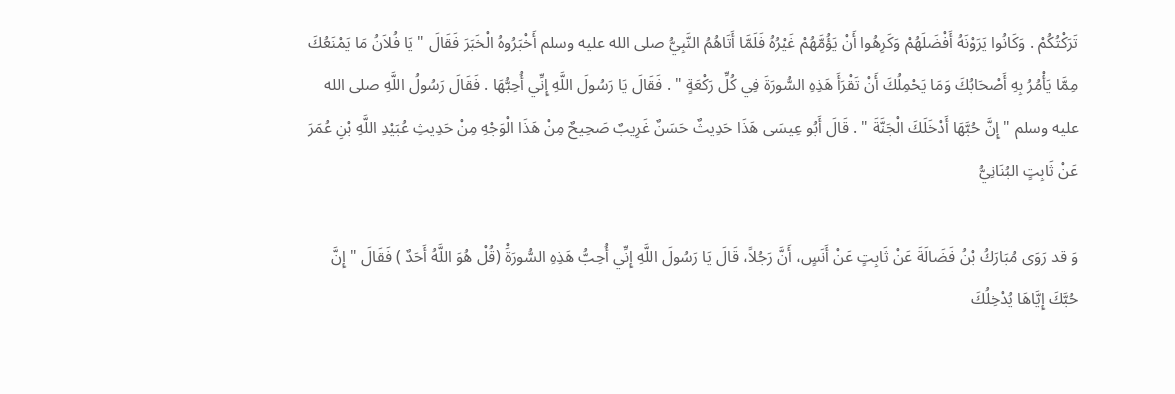تَرَكْتُكُمْ . وَكَانُوا يَرَوْنَهُ أَفْضَلَهُمْ وَكَرِهُوا أَنْ يَؤُمَّهُمْ غَيْرُهُ فَلَمَّا أَتَاهُمُ النَّبِيُّ صلى الله عليه وسلم أَخْبَرُوهُ الْخَبَرَ فَقَالَ " يَا فُلاَنُ مَا يَمْنَعُكَ مِمَّا يَأْمُرُ بِهِ أَصْحَابُكَ وَمَا يَحْمِلُكَ أَنْ تَقْرَأَ هَذِهِ السُّورَةَ فِي كُلِّ رَكْعَةٍ " . فَقَالَ يَا رَسُولَ اللَّهِ إِنِّي أُحِبُّهَا . فَقَالَ رَسُولُ اللَّهِ صلى الله عليه وسلم " إِنَّ حُبَّهَا أَدْخَلَكَ الْجَنَّةَ " . قَالَ أَبُو عِيسَى هَذَا حَدِيثٌ حَسَنٌ غَرِيبٌ صَحِيحٌ مِنْ هَذَا الْوَجْهِ مِنْ حَدِيثِ عُبَيْدِ اللَّهِ بْنِ عُمَرَ عَنْ ثَابِتٍ البُنَانِيُّ

وَ قد رَوَى مُبَارَكُ بْنُ فَضَالَةَ عَنْ ثَابِتٍ عَنْ أَنَسٍ، أَنَّ رَجُلاً، قَالَ يَا رَسُولَ اللَّهِ إِنِّي أُحِبُّ هَذِهِ السُّورَةَْ (قُلْ هُوَ اللَّهُ أَحَدٌ ) فَقَالَ " إِنَّ حُبَّكَ إِيَّاهَا يُدْخِلُكَ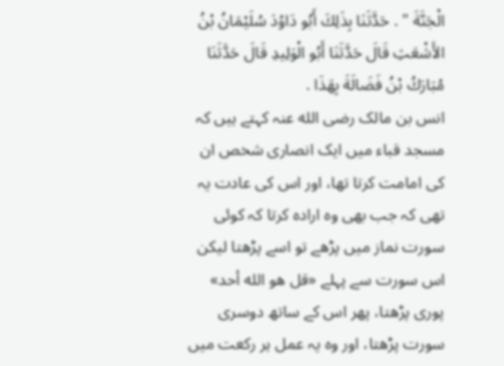الْجَنَّةَ " . حَدَّثَنَا بِذَلِكَ أَبُو دَاوُدَ سُلَيْمَانُ بْنُ الأَشْعَثِ قَالَ حَدَّثَنَا أَبُو الْوَلِيدِ قَالَ حَدَّثَنَا مُبَارَكُ بْنُ فَضَالَةَ بِهَذَا .
انس بن مالک رضی الله عنہ کہتے ہیں کہ مسجد قباء میں ایک انصاری شخص ان کی امامت کرتا تھا، اور اس کی عادت یہ تھی کہ جب بھی وہ ارادہ کرتا کہ کوئی سورت نماز میں پڑھے تو اسے پڑھتا لیکن اس سورت سے پہلے «قل هو الله أحد» پوری پڑھتا، پھر اس کے ساتھ دوسری سورت پڑھتا، اور وہ یہ عمل ہر رکعت میں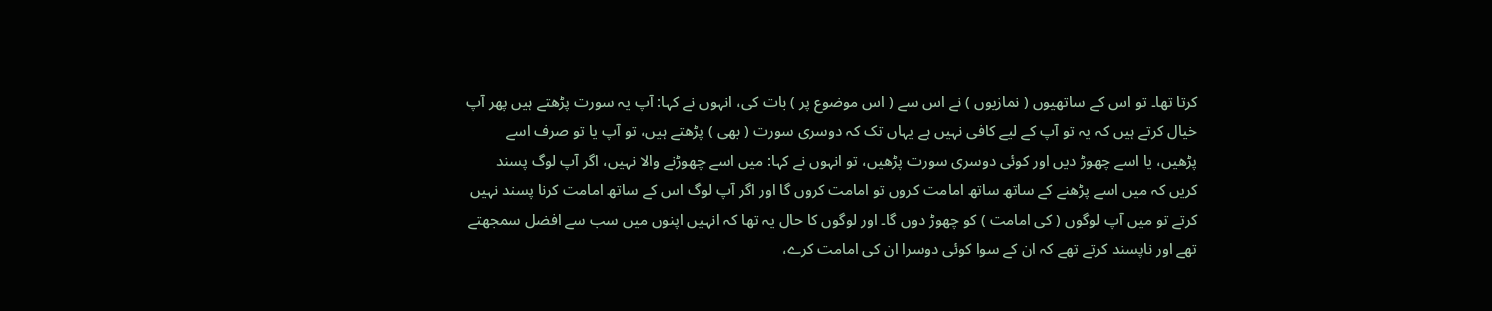کرتا تھا۔ تو اس کے ساتھیوں ( نمازیوں ) نے اس سے ( اس موضوع پر ) بات کی، انہوں نے کہا: آپ یہ سورت پڑھتے ہیں پھر آپ خیال کرتے ہیں کہ یہ تو آپ کے لیے کافی نہیں ہے یہاں تک کہ دوسری سورت ( بھی ) پڑھتے ہیں، تو آپ یا تو صرف اسے پڑھیں، یا اسے چھوڑ دیں اور کوئی دوسری سورت پڑھیں، تو انہوں نے کہا: میں اسے چھوڑنے والا نہیں، اگر آپ لوگ پسند کریں کہ میں اسے پڑھنے کے ساتھ ساتھ امامت کروں تو امامت کروں گا اور اگر آپ لوگ اس کے ساتھ امامت کرنا پسند نہیں کرتے تو میں آپ لوگوں ( کی امامت ) کو چھوڑ دوں گا۔ اور لوگوں کا حال یہ تھا کہ انہیں اپنوں میں سب سے افضل سمجھتے تھے اور ناپسند کرتے تھے کہ ان کے سوا کوئی دوسرا ان کی امامت کرے،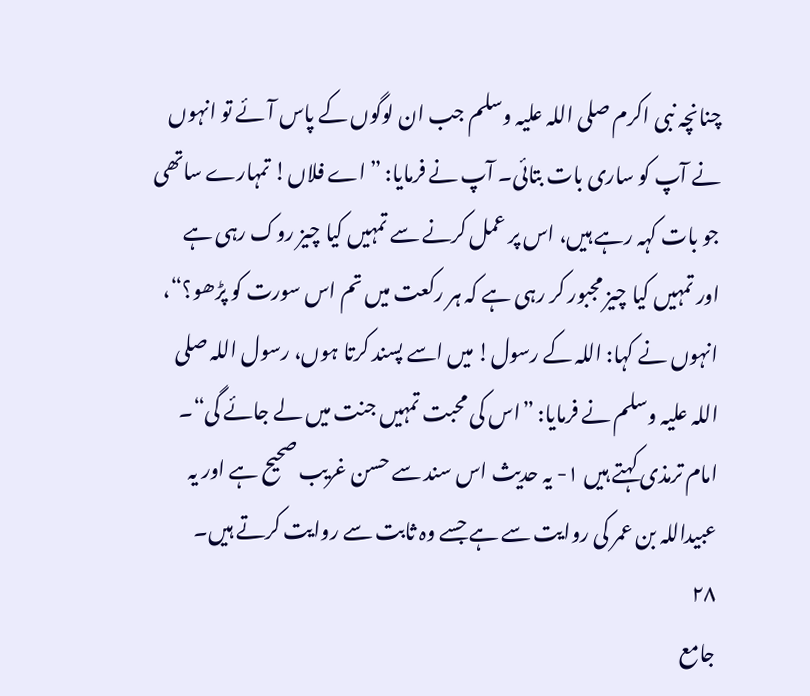چنانچہ نبی اکرم صلی اللہ علیہ وسلم جب ان لوگوں کے پاس آئے تو انہوں نے آپ کو ساری بات بتائی۔ آپ نے فرمایا: ”اے فلاں! تمہارے ساتھی جو بات کہہ رہے ہیں، اس پر عمل کرنے سے تمہیں کیا چیز روک رہی ہے اور تمہیں کیا چیز مجبور کر رہی ہے کہ ہر رکعت میں تم اس سورت کو پڑھو؟“، انہوں نے کہا: اللہ کے رسول! میں اسے پسند کرتا ہوں، رسول اللہ صلی اللہ علیہ وسلم نے فرمایا: ”اس کی محبت تمہیں جنت میں لے جائے گی“۔ امام ترمذی کہتے ہیں ۱- یہ حدیث اس سند سے حسن غریب صحیح ہے اور یہ عبیداللہ بن عمر کی روایت سے ہے جسے وہ ثابت سے روایت کرتے ہیں۔
۲۸
جامع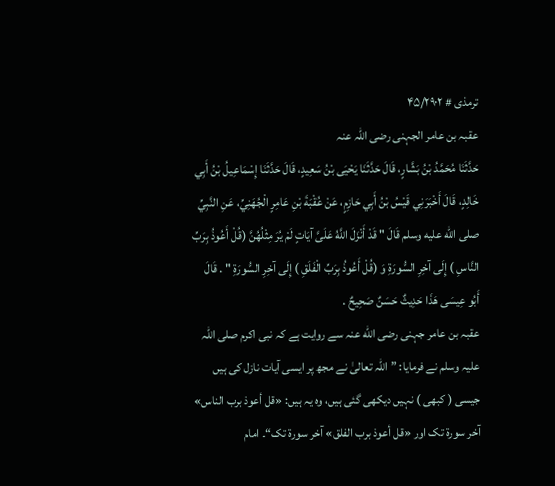ترمذی # ۴۵/۲۹۰۲
عقبہ بن عامر الجہنی رضی اللہ عنہ
حَدَّثَنَا مُحَمَّدُ بْنُ بَشَّارٍ، قَالَ حَدَّثَنَا يَحْيَى بْنُ سَعِيدٍ، قَالَ حَدَّثَنَا إِسْمَاعِيلُ بْنُ أَبِي خَالِدٍ، قَالَ أَخْبَرَنِي قَيْسُ بْنُ أَبِي حَازِمٍ، عَنْ عُقْبَةَ بْنِ عَامِرٍ الْجُهَنِيِّ، عَنِ النَّبِيِّ صلى الله عليه وسلم قَالَ " قَدْ أَنْزَلَ اللَّهُ عَلَىَّ آيَاتٍ لَمْ يُرَ مِثْلُهُنَّ (قُلْ أَعُوذُ بِرَبِّ النَّاسِ ) إِلَى آخِرِ السُّورَةِ وَ (قُلْ أَعُوذُ بِرَبِّ الْفَلَقِ ) إِلَى آخِرِ السُّورَةِ " . قَالَ أَبُو عِيسَى هَذَا حَدِيثٌ حَسَنٌ صَحِيحٌ .
عقبہ بن عامر جہنی رضی الله عنہ سے روایت ہے کہ نبی اکرم صلی اللہ علیہ وسلم نے فرمایا: ”اللہ تعالیٰ نے مجھ پر ایسی آیات نازل کی ہیں جیسی ( کبھی ) نہیں دیکھی گئی ہیں، وہ یہ ہیں: «قل أعوذ برب الناس» آخر سورۃ تک اور «قل أعوذ برب الفلق» آخر سورۃ تک“۔ امام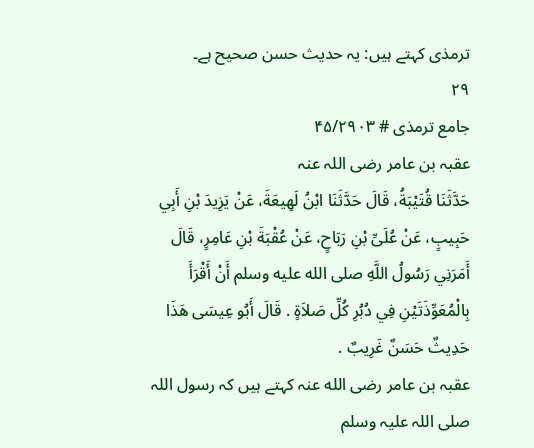ترمذی کہتے ہیں: یہ حدیث حسن صحیح ہے۔
۲۹
جامع ترمذی # ۴۵/۲۹۰۳
عقبہ بن عامر رضی اللہ عنہ
حَدَّثَنَا قُتَيْبَةُ، قَالَ حَدَّثَنَا ابْنُ لَهِيعَةَ، عَنْ يَزِيدَ بْنِ أَبِي حَبِيبٍ، عَنْ عُلَىِّ بْنِ رَبَاحٍ، عَنْ عُقْبَةَ بْنِ عَامِرٍ، قَالَ أَمَرَنِي رَسُولُ اللَّهِ صلى الله عليه وسلم أَنْ أَقْرَأَ بِالْمُعَوِّذَتَيْنِ فِي دُبُرِ كُلِّ صَلاَةٍ . قَالَ أَبُو عِيسَى هَذَا حَدِيثٌ حَسَنٌ غَرِيبٌ .
عقبہ بن عامر رضی الله عنہ کہتے ہیں کہ رسول اللہ صلی اللہ علیہ وسلم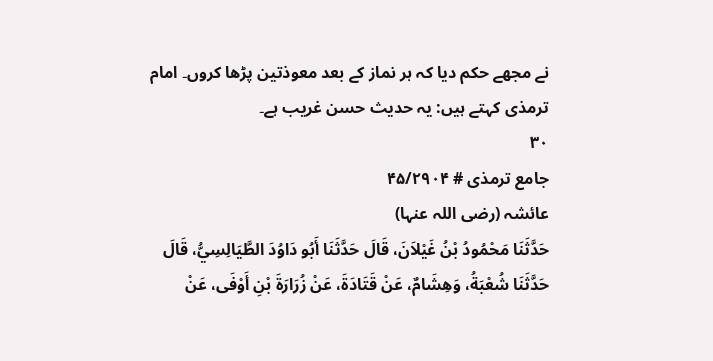نے مجھے حکم دیا کہ ہر نماز کے بعد معوذتین پڑھا کروں۔ امام ترمذی کہتے ہیں: یہ حدیث حسن غریب ہے۔
۳۰
جامع ترمذی # ۴۵/۲۹۰۴
عائشہ (رضی اللہ عنہا)
حَدَّثَنَا مَحْمُودُ بْنُ غَيْلاَنَ، قَالَ حَدَّثَنَا أَبُو دَاوُدَ الطَّيَالِسِيُّ، قَالَ حَدَّثَنَا شُعْبَةُ، وَهِشَامٌ، عَنْ قَتَادَةَ، عَنْ زُرَارَةَ بْنِ أَوْفَى، عَنْ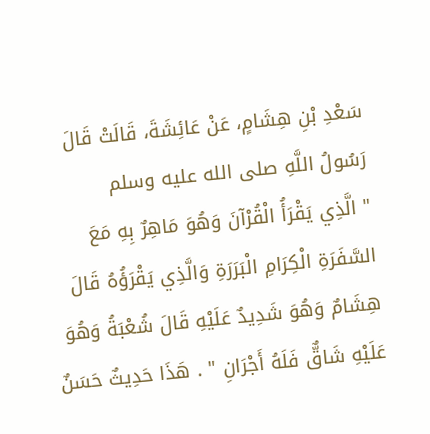سَعْدِ بْنِ هِشَامٍ، عَنْ عَائِشَةَ، قَالَتْ قَالَ رَسُولُ اللَّهِ صلى الله عليه وسلم
" الَّذِي يَقْرَأُ الْقُرْآنَ وَهُوَ مَاهِرٌ بِهِ مَعَ السَّفَرَةِ الْكِرَامِ الْبَرَرَةِ وَالَّذِي يَقْرَؤُهُ قَالَ هِشَامٌ وَهُوَ شَدِيدٌ عَلَيْهِ قَالَ شُعْبَةُ وَهُوَ عَلَيْهِ شَاقٌّ فَلَهُ أَجْرَانِ " . هَذَا حَدِيثٌ حَسَنٌ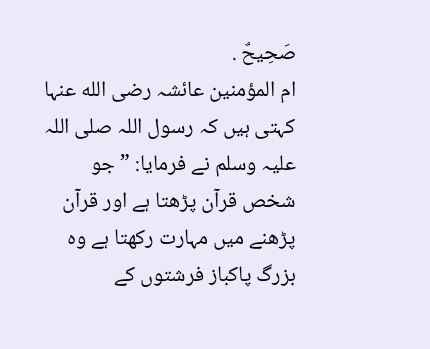صَحِيحٌ .
ام المؤمنین عائشہ رضی الله عنہا کہتی ہیں کہ رسول اللہ صلی اللہ علیہ وسلم نے فرمایا: ”جو شخص قرآن پڑھتا ہے اور قرآن پڑھنے میں مہارت رکھتا ہے وہ بزرگ پاکباز فرشتوں کے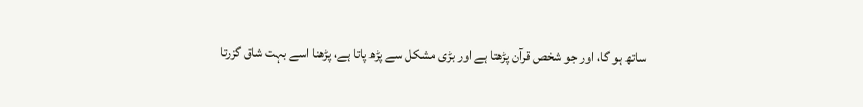ساتھ ہو گا، اور جو شخص قرآن پڑھتا ہے اور بڑی مشکل سے پڑھ پاتا ہے، پڑھنا اسے بہت شاق گزرتا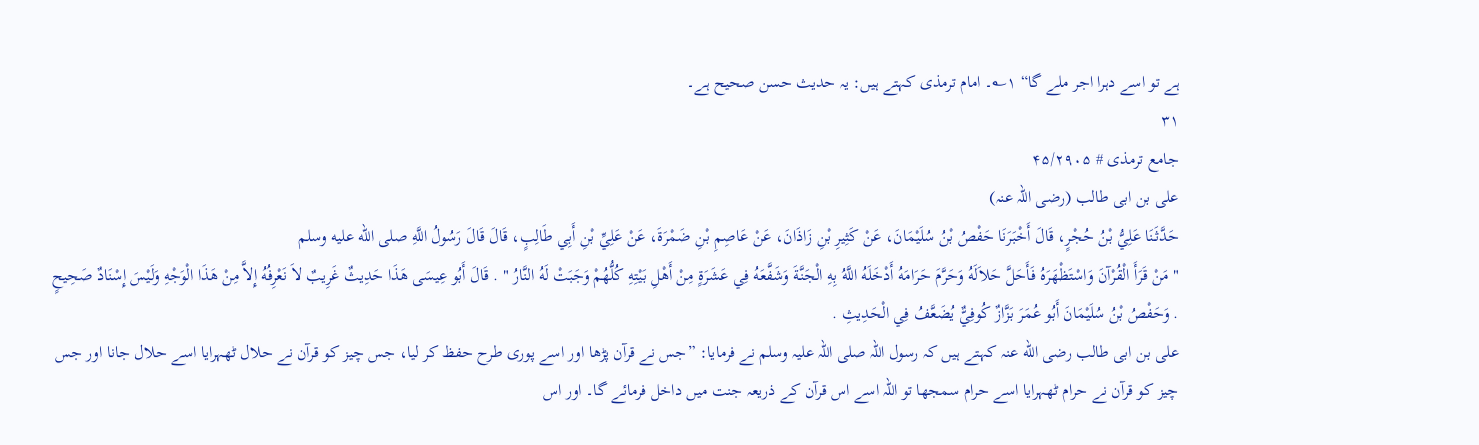ہے تو اسے دہرا اجر ملے گا“ ۱؎۔ امام ترمذی کہتے ہیں: یہ حدیث حسن صحیح ہے۔
۳۱
جامع ترمذی # ۴۵/۲۹۰۵
علی بن ابی طالب (رضی اللہ عنہ)
حَدَّثَنَا عَلِيُّ بْنُ حُجْرٍ، قَالَ أَخْبَرَنَا حَفْصُ بْنُ سُلَيْمَانَ، عَنْ كَثِيرِ بْنِ زَاذَانَ، عَنْ عَاصِمِ بْنِ ضَمْرَةَ، عَنْ عَلِيِّ بْنِ أَبِي طَالِبٍ، قَالَ قَالَ رَسُولُ اللَّهِ صلى الله عليه وسلم
" مَنْ قَرَأَ الْقُرْآنَ وَاسْتَظْهَرَهُ فَأَحَلَّ حَلاَلَهُ وَحَرَّمَ حَرَامَهُ أَدْخَلَهُ اللَّهُ بِهِ الْجَنَّةَ وَشَفَّعَهُ فِي عَشَرَةٍ مِنْ أَهْلِ بَيْتِهِ كُلُّهُمْ وَجَبَتْ لَهُ النَّارُ " . قَالَ أَبُو عِيسَى هَذَا حَدِيثٌ غَرِيبٌ لاَ نَعْرِفُهُ إِلاَّ مِنْ هَذَا الْوَجْهِ وَلَيْسَ إِسْنَادٌ صَحِيحٍ . وَحَفْصُ بْنُ سُلَيْمَانَ أَبُو عُمَرَ بَزَّازٌ كُوفِيٌّ يُضَعَّفُ فِي الْحَدِيثِ .
علی بن ابی طالب رضی الله عنہ کہتے ہیں کہ رسول اللہ صلی اللہ علیہ وسلم نے فرمایا: ”جس نے قرآن پڑھا اور اسے پوری طرح حفظ کر لیا، جس چیز کو قرآن نے حلال ٹھہرایا اسے حلال جانا اور جس چیز کو قرآن نے حرام ٹھہرایا اسے حرام سمجھا تو اللہ اسے اس قرآن کے ذریعہ جنت میں داخل فرمائے گا۔ اور اس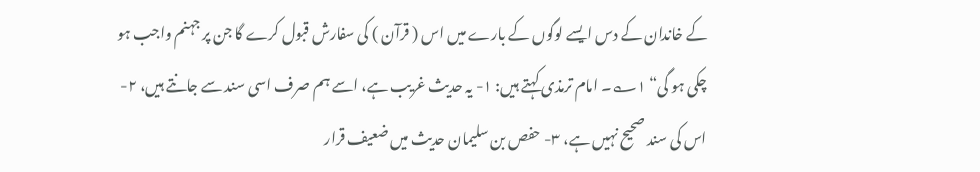کے خاندان کے دس ایسے لوگوں کے بارے میں اس ( قرآن ) کی سفارش قبول کرے گا جن پر جہنم واجب ہو چکی ہو گی“ ۱؎۔ امام ترمذی کہتے ہیں: ۱- یہ حدیث غریب ہے، اسے ہم صرف اسی سند سے جانتے ہیں، ۲- اس کی سند صحیح نہیں ہے، ۳- حفص بن سلیمان حدیث میں ضعیف قرار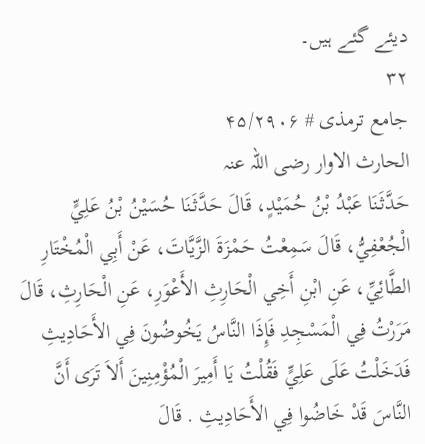دیئے گئے ہیں۔
۳۲
جامع ترمذی # ۴۵/۲۹۰۶
الحارث الاوار رضی اللہ عنہ
حَدَّثَنَا عَبْدُ بْنُ حُمَيْدٍ، قَالَ حَدَّثَنَا حُسَيْنُ بْنُ عَلِيٍّ الْجُعْفِيُّ، قَالَ سَمِعْتُ حَمْزَةَ الزَّيَّاتَ، عَنْ أَبِي الْمُخْتَارِ الطَّائِيِّ، عَنِ ابْنِ أَخِي الْحَارِثِ الأَعْوَرِ، عَنِ الْحَارِثِ، قَالَ مَرَرْتُ فِي الْمَسْجِدِ فَإِذَا النَّاسُ يَخُوضُونَ فِي الأَحَادِيثِ فَدَخَلْتُ عَلَى عَلِيٍّ فَقُلْتُ يَا أَمِيرَ الْمُؤْمِنِينَ أَلاَ تَرَى أَنَّ النَّاسَ قَدْ خَاضُوا فِي الأَحَادِيثِ . قَالَ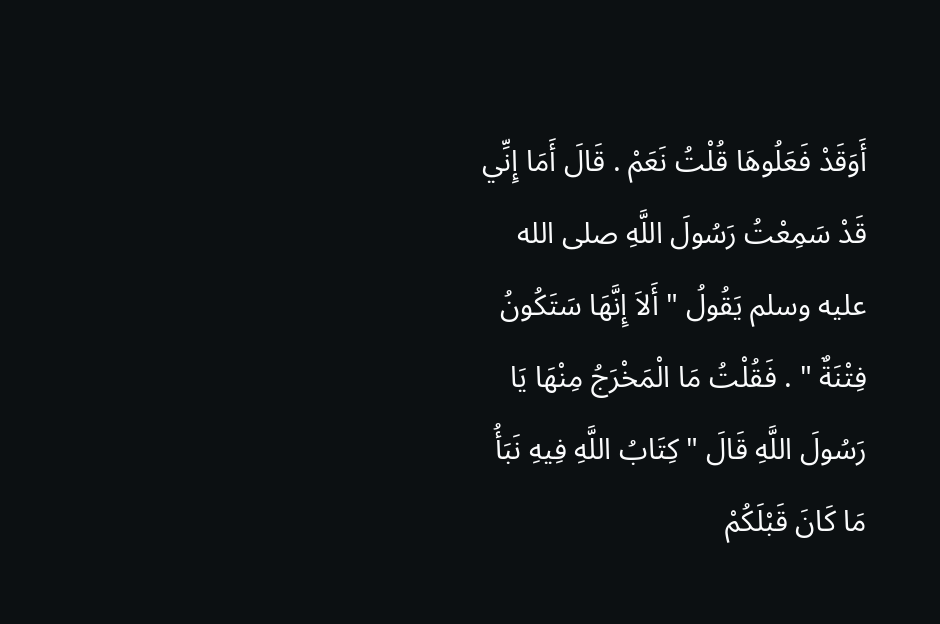أَوَقَدْ فَعَلُوهَا قُلْتُ نَعَمْ . قَالَ أَمَا إِنِّي قَدْ سَمِعْتُ رَسُولَ اللَّهِ صلى الله عليه وسلم يَقُولُ " أَلاَ إِنَّهَا سَتَكُونُ فِتْنَةٌ " . فَقُلْتُ مَا الْمَخْرَجُ مِنْهَا يَا رَسُولَ اللَّهِ قَالَ " كِتَابُ اللَّهِ فِيهِ نَبَأُ مَا كَانَ قَبْلَكُمْ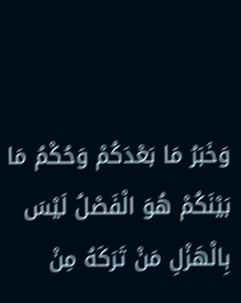وَخَبَرُ مَا بَعْدَكُمْ وَحُكْمُ مَا بَيْنَكُمْ هُوَ الْفَصْلُ لَيْسَ بِالْهَزْلِ مَنْ تَرَكَهُ مِنْ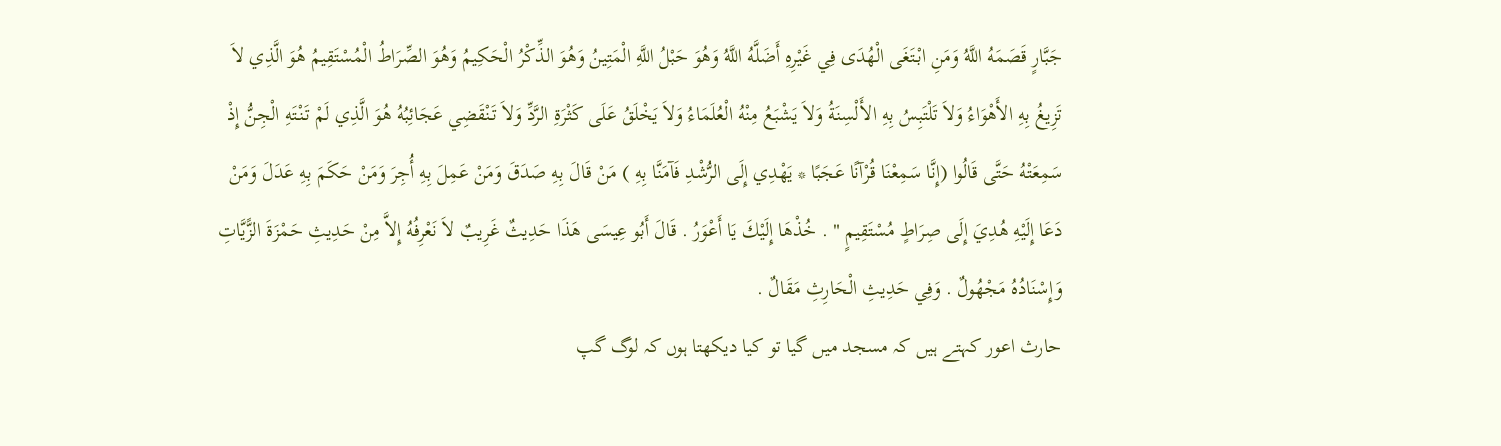جَبَّارٍ قَصَمَهُ اللَّهُ وَمَنِ ابْتَغَى الْهُدَى فِي غَيْرِهِ أَضَلَّهُ اللَّهُ وَهُوَ حَبْلُ اللَّهِ الْمَتِينُ وَهُوَ الذِّكْرُ الْحَكِيمُ وَهُوَ الصِّرَاطُ الْمُسْتَقِيمُ هُوَ الَّذِي لاَ تَزِيغُ بِهِ الأَهْوَاءُ وَلاَ تَلْتَبِسُ بِهِ الأَلْسِنَةُ وَلاَ يَشْبَعُ مِنْهُ الْعُلَمَاءُ وَلاَ يَخْلَقُ عَلَى كَثْرَةِ الرَّدِّ وَلاَ تَنْقَضِي عَجَائِبُهُ هُوَ الَّذِي لَمْ تَنْتَهِ الْجِنُّ إِذْ سَمِعَتْهُ حَتَّى قَالُوا (إِنَّا سَمِعْنَا قُرْآنًا عَجَبًا * يَهْدِي إِلَى الرُّشْدِ فَآمَنَّا بِهِ ) مَنْ قَالَ بِهِ صَدَقَ وَمَنْ عَمِلَ بِهِ أُجِرَ وَمَنْ حَكَمَ بِهِ عَدَلَ وَمَنْ دَعَا إِلَيْهِ هُدِيَ إِلَى صِرَاطٍ مُسْتَقِيمٍ " . خُذْهَا إِلَيْكَ يَا أَعْوَرُ . قَالَ أَبُو عِيسَى هَذَا حَدِيثٌ غَرِيبٌ لاَ نَعْرِفُهُ إِلاَّ مِنْ حَدِيثِ حَمْزَةَ الزًّيَّاتِ وَإِسْنَادُهُ مَجْهُولٌ . وَفِي حَدِيثِ الْحَارِثِ مَقَالٌ .
حارث اعور کہتے ہیں کہ مسجد میں گیا تو کیا دیکھتا ہوں کہ لوگ گپ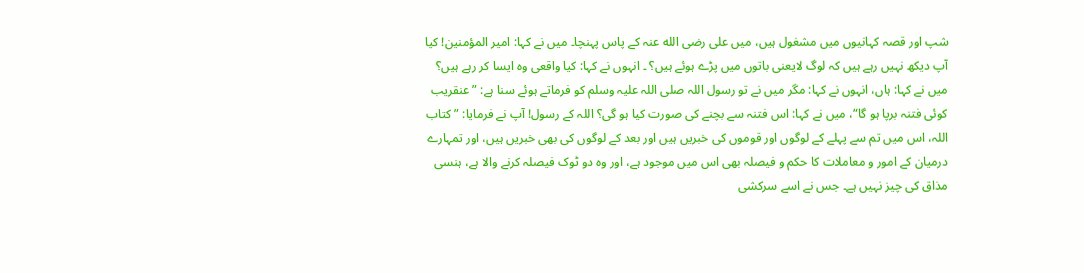شپ اور قصہ کہانیوں میں مشغول ہیں، میں علی رضی الله عنہ کے پاس پہنچا۔ میں نے کہا: امیر المؤمنین! کیا آپ دیکھ نہیں رہے ہیں کہ لوگ لایعنی باتوں میں پڑے ہوئے ہیں؟ ۔ انہوں نے کہا: کیا واقعی وہ ایسا کر رہے ہیں؟ میں نے کہا: ہاں، انہوں نے کہا: مگر میں نے تو رسول اللہ صلی اللہ علیہ وسلم کو فرماتے ہوئے سنا ہے: ”عنقریب کوئی فتنہ برپا ہو گا“، میں نے کہا: اس فتنہ سے بچنے کی صورت کیا ہو گی؟ اللہ کے رسول! آپ نے فرمایا: ”کتاب اللہ، اس میں تم سے پہلے کے لوگوں اور قوموں کی خبریں ہیں اور بعد کے لوگوں کی بھی خبریں ہیں، اور تمہارے درمیان کے امور و معاملات کا حکم و فیصلہ بھی اس میں موجود ہے، اور وہ دو ٹوک فیصلہ کرنے والا ہے، ہنسی مذاق کی چیز نہیں ہے۔ جس نے اسے سرکشی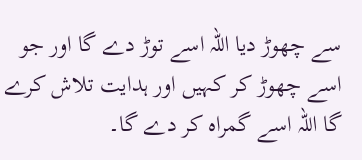سے چھوڑ دیا اللہ اسے توڑ دے گا اور جو اسے چھوڑ کر کہیں اور ہدایت تلاش کرے گا اللہ اسے گمراہ کر دے گا۔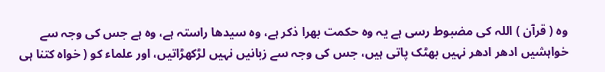وہ ( قرآن ) اللہ کی مضبوط رسی ہے یہ وہ حکمت بھرا ذکر ہے، وہ سیدھا راستہ ہے، وہ ہے جس کی وجہ سے خواہشیں ادھر ادھر نہیں بھٹک پاتی ہیں، جس کی وجہ سے زبانیں نہیں لڑکھڑاتیں، اور علماء کو ( خواہ کتنا ہی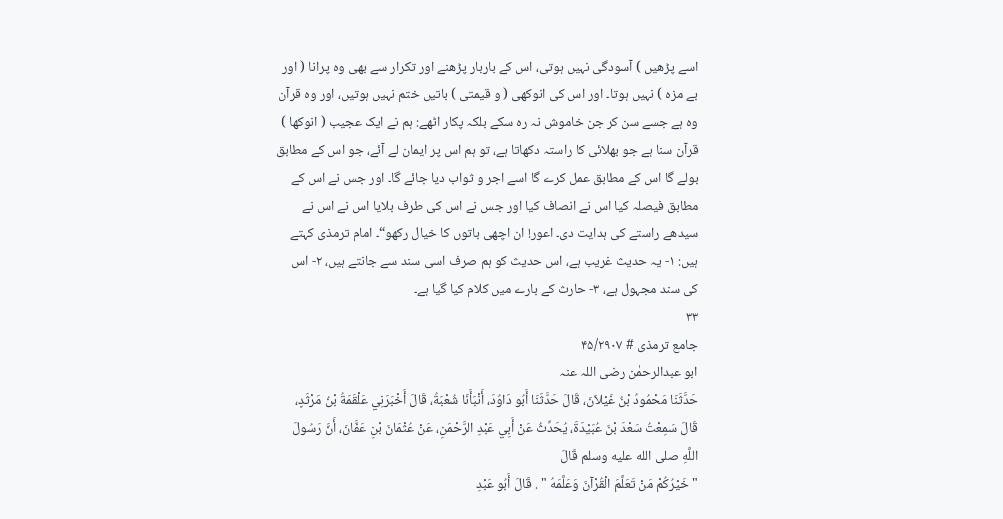اسے پڑھیں ) آسودگی نہیں ہوتی، اس کے باربار پڑھنے اور تکرار سے بھی وہ پرانا ( اور بے مزہ ) نہیں ہوتا۔ اور اس کی انوکھی ( و قیمتی ) باتیں ختم نہیں ہوتیں، اور وہ قرآن وہ ہے جسے سن کر جن خاموش نہ رہ سکے بلکہ پکار اٹھے: ہم نے ایک عجیب ( انوکھا ) قرآن سنا ہے جو بھلائی کا راستہ دکھاتا ہے، تو ہم اس پر ایمان لے آئے، جو اس کے مطابق بولے گا اس کے مطابق عمل کرے گا اسے اجر و ثواب دیا جائے گا۔ اور جس نے اس کے مطابق فیصلہ کیا اس نے انصاف کیا اور جس نے اس کی طرف بلایا اس نے اس نے سیدھے راستے کی ہدایت دی۔ اعور! ان اچھی باتوں کا خیال رکھو“۔ امام ترمذی کہتے ہیں: ۱- یہ حدیث غریب ہے، اس حدیث کو ہم صرف اسی سند سے جانتے ہیں، ۲- اس کی سند مجہول ہے، ۳- حارث کے بارے میں کلام کیا گیا ہے۔
۳۳
جامع ترمذی # ۴۵/۲۹۰۷
ابو عبدالرحمٰن رضی اللہ عنہ
حَدَّثَنَا مَحْمُودُ بْنُ غَيْلاَنَ، قَالَ حَدَّثَنَا أَبُو دَاوُدَ، أَنْبَأَنَا شُعْبَةُ، قَالَ أَخْبَرَنِي عَلْقَمَةُ بْنُ مَرْثَدٍ، قَالَ سَمِعْتُ سَعْدَ بْنَ عُبَيْدَةَ، يُحَدِّثُ عَنْ أَبِي عَبْدِ الرَّحْمَنِ، عَنْ عُثْمَانَ بْنِ عَفَّانَ، أَنَّ رَسُولَ اللَّهِ صلى الله عليه وسلم قَالَ
" خَيْرُكُمْ مَنْ تَعَلَّمَ الْقُرْآنَ وَعَلَّمَهُ " . قَالَ أَبُو عَبْدِ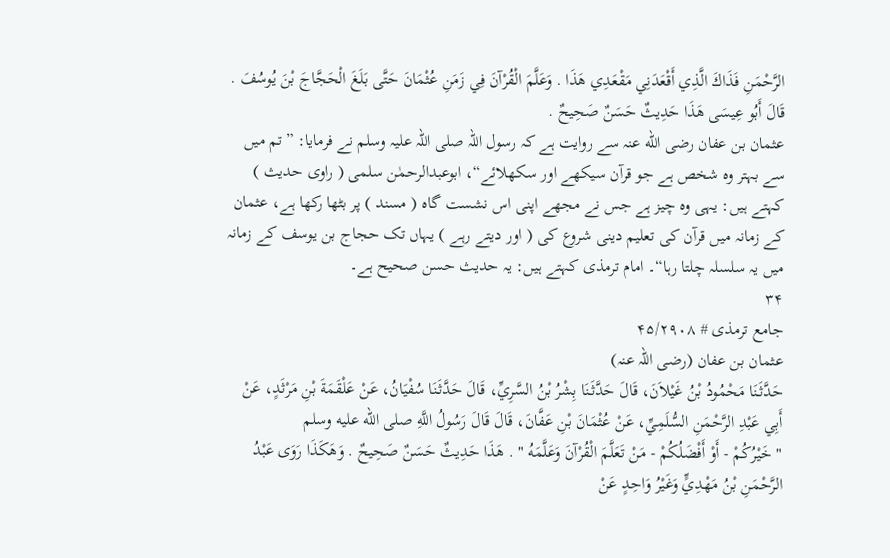الرَّحْمَنِ فَذَاكَ الَّذِي أَقْعَدَنِي مَقْعَدِي هَذَا . وَعَلَّمَ الْقُرْآنَ فِي زَمَنِ عُثْمَانَ حَتَّى بَلَغَ الْحَجَّاجَ بْنَ يُوسُفَ . قَالَ أَبُو عِيسَى هَذَا حَدِيثٌ حَسَنٌ صَحِيحٌ .
عثمان بن عفان رضی الله عنہ سے روایت ہے کہ رسول اللہ صلی اللہ علیہ وسلم نے فرمایا: ”تم میں سے بہتر وہ شخص ہے جو قرآن سیکھے اور سکھلائے“، ابوعبدالرحمٰن سلمی ( راوی حدیث ) کہتے ہیں: یہی وہ چیز ہے جس نے مجھے اپنی اس نشست گاہ ( مسند ) پر بٹھا رکھا ہے، عثمان کے زمانہ میں قرآن کی تعلیم دینی شروع کی ( اور دیتے رہے ) یہاں تک حجاج بن یوسف کے زمانہ میں یہ سلسلہ چلتا رہا“۔ امام ترمذی کہتے ہیں: یہ حدیث حسن صحیح ہے۔
۳۴
جامع ترمذی # ۴۵/۲۹۰۸
عثمان بن عفان (رضی اللہ عنہ)
حَدَّثَنَا مَحْمُودُ بْنُ غَيْلاَنَ، قَالَ حَدَّثَنَا بِشْرُ بْنُ السَّرِيِّ، قَالَ حَدَّثَنَا سُفْيَانُ، عَنْ عَلْقَمَةَ بْنِ مَرْثَدٍ، عَنْ أَبِي عَبْدِ الرَّحْمَنِ السُّلَمِيِّ، عَنْ عُثْمَانَ بْنِ عَفَّانَ، قَالَ قَالَ رَسُولُ اللَّهِ صلى الله عليه وسلم
" خَيْرُكُمْ - أَوْ أَفْضَلُكُمْ - مَنْ تَعَلَّمَ الْقُرْآنَ وَعَلَّمَهُ " . هَذَا حَدِيثٌ حَسَنٌ صَحِيحٌ . وَهَكَذَا رَوَى عَبْدُ الرَّحْمَنِ بْنُ مَهْدِيٍّ وَغَيْرُ وَاحِدٍ عَنْ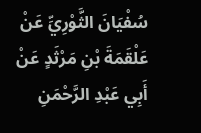سُفْيَانَ الثَّوْرِيِّ عَنْ عَلْقَمَةَ بْنِ مَرْثَدٍ عَنْ أَبِي عَبْدِ الرَّحْمَنِ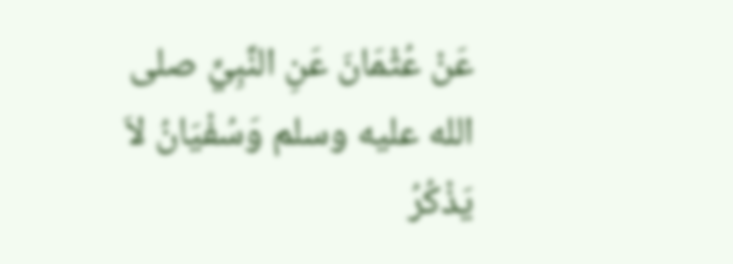عَنْ عُثْمَانَ عَنِ النَّبِيِّ صلى الله عليه وسلم وَسُفْيَانُ لاَ يَذْكُرُ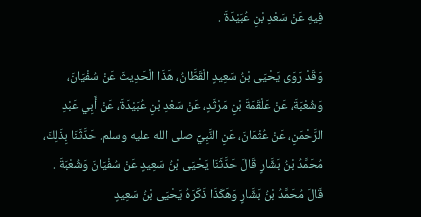فِيهِ عَنْ سَعْدِ بْنِ عُبَيْدَةَ .

وَقَدْ رَوَى يَحْيَى بْنُ سَعِيدٍ الْقَطَّانُ، هَذَا الْحَدِيثَ عَنْ سُفْيَانَ، وَشُعْبَةَ، عَنْ عَلْقَمَةَ بْنِ مَرْثَدٍ، عَنْ سَعْدِ بْنِ عُبَيْدَةَ، عَنْ أَبِي عَبْدِ الرَّحْمَنِ، عَنْ عُثْمَانَ، عَنِ النَّبِيِّ صلى الله عليه وسلم. حَدَّثَنَا بِذَلِكَ، مُحَمَّدُ بْنُ بَشَّارٍ قَالَ حَدَّثَنَا يَحْيَى بْنُ سَعِيدٍ عَنْ سُفْيَانَ وَشُعْبَةَ . قَالَ مُحَمَّدُ بْنُ بَشَّارٍ وَهَكَذَا ذَكَرَهُ يَحْيَى بْنُ سَعِيدٍ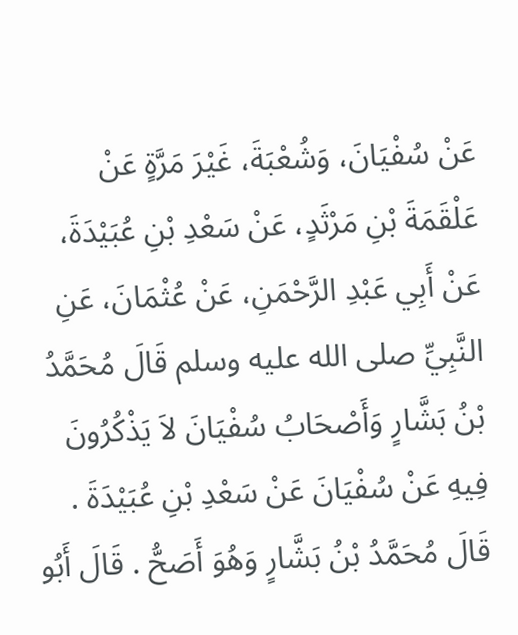عَنْ سُفْيَانَ، وَشُعْبَةَ، غَيْرَ مَرَّةٍ عَنْ عَلْقَمَةَ بْنِ مَرْثَدٍ، عَنْ سَعْدِ بْنِ عُبَيْدَةَ، عَنْ أَبِي عَبْدِ الرَّحْمَنِ، عَنْ عُثْمَانَ، عَنِ النَّبِيِّ صلى الله عليه وسلم قَالَ مُحَمَّدُ بْنُ بَشَّارٍ وَأَصْحَابُ سُفْيَانَ لاَ يَذْكُرُونَ فِيهِ عَنْ سُفْيَانَ عَنْ سَعْدِ بْنِ عُبَيْدَةَ . قَالَ مُحَمَّدُ بْنُ بَشَّارٍ وَهُوَ أَصَحُّ . قَالَ أَبُو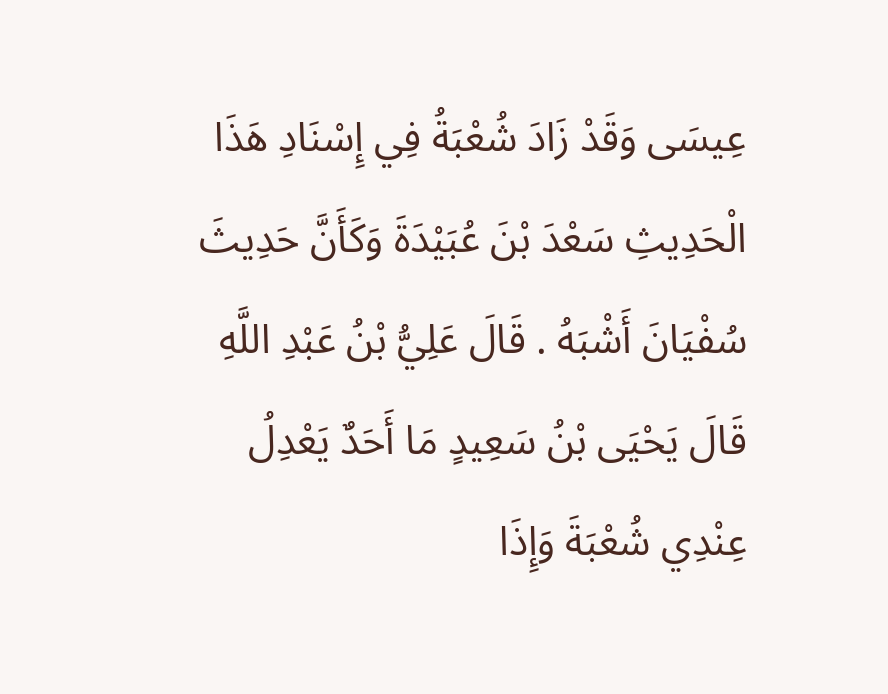عِيسَى وَقَدْ زَادَ شُعْبَةُ فِي إِسْنَادِ هَذَا الْحَدِيثِ سَعْدَ بْنَ عُبَيْدَةَ وَكَأَنَّ حَدِيثَ سُفْيَانَ أَشْبَهُ . قَالَ عَلِيُّ بْنُ عَبْدِ اللَّهِ قَالَ يَحْيَى بْنُ سَعِيدٍ مَا أَحَدٌ يَعْدِلُ عِنْدِي شُعْبَةَ وَإِذَا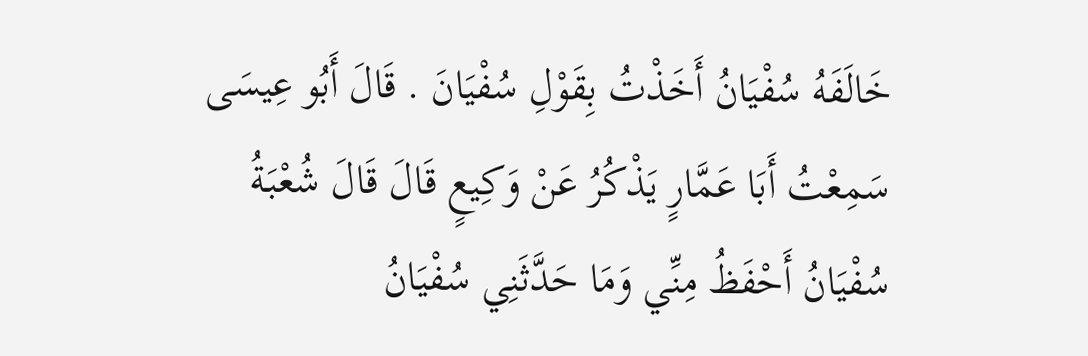خَالَفَهُ سُفْيَانُ أَخَذْتُ بِقَوْلِ سُفْيَانَ . قَالَ أَبُو عِيسَى سَمِعْتُ أَبَا عَمَّارٍ يَذْكُرُ عَنْ وَكِيعٍ قَالَ قَالَ شُعْبَةُ سُفْيَانُ أَحْفَظُ مِنِّي وَمَا حَدَّثَنِي سُفْيَانُ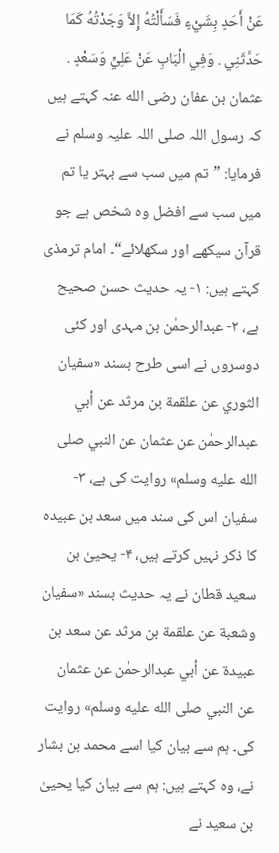عَنْ أَحَدٍ بِشَيْءٍ فَسَأَلْتُهُ إِلاَّ وَجَدْتُهُ كَمَا حَدَّثَنِي . وَفِي الْبَابِ عَنْ عَلِيٍّ وَسَعْدٍ .
عثمان بن عفان رضی الله عنہ کہتے ہیں کہ رسول اللہ صلی اللہ علیہ وسلم نے فرمایا: ”تم میں سب سے بہتر یا تم میں سب سے افضل وہ شخص ہے جو قرآن سیکھے اور سکھلائے“۔ امام ترمذی کہتے ہیں: ۱- یہ حدیث حسن صحیح ہے، ۲- عبدالرحمٰن بن مہدی اور کئی دوسروں نے اسی طرح بسند «سفيان الثوري عن علقمة بن مرثد عن أبي عبدالرحمٰن عن عثمان عن النبي صلى الله عليه وسلم» روایت کی ہے، ۳- سفیان اس کی سند میں سعد بن عبیدہ کا ذکر نہیں کرتے ہیں، ۴- یحییٰ بن سعید قطان نے یہ حدیث بسند «سفيان وشعبة عن علقمة بن مرثد عن سعد بن عبيدة عن أبي عبدالرحمٰن عن عثمان عن النبي صلى الله عليه وسلم» روایت کی۔ ہم سے بیان کیا اسے محمد بن بشار نے، وہ کہتے ہیں: ہم سے بیان کیا یحییٰ بن سعید نے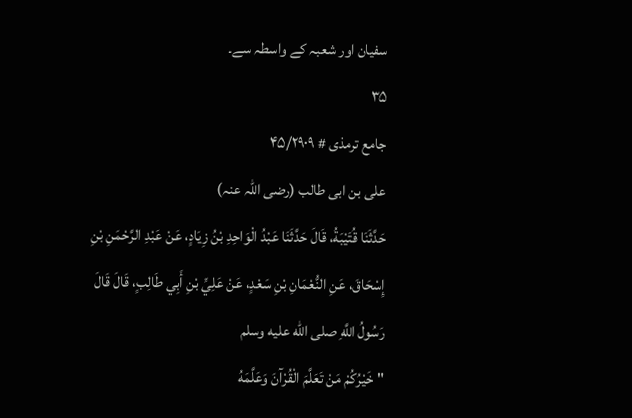سفیان اور شعبہ کے واسطہ سے۔
۳۵
جامع ترمذی # ۴۵/۲۹۰۹
علی بن ابی طالب (رضی اللہ عنہ)
حَدَّثَنَا قُتَيْبَةُ، قَالَ حَدَّثَنَا عَبْدُ الْوَاحِدِ بْنُ زِيَادٍ، عَنْ عَبْدِ الرَّحْمَنِ بْنِ إِسْحَاقَ، عَنِ النُّعْمَانِ بْنِ سَعْدٍ، عَنْ عَلِيِّ بْنِ أَبِي طَالِبٍ، قَالَ قَالَ رَسُولُ اللَّهِ صلى الله عليه وسلم
" خَيْرُكُمْ مَنْ تَعَلَّمَ الْقُرْآنَ وَعَلَّمَهُ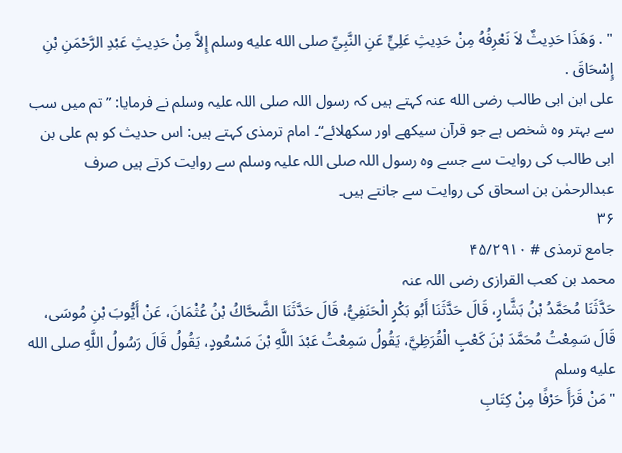" . وَهَذَا حَدِيثٌ لاَ نَعْرِفُهُ مِنْ حَدِيثِ عَلِيٍّ عَنِ النَّبِيِّ صلى الله عليه وسلم إِلاَّ مِنْ حَدِيثِ عَبْدِ الرَّحْمَنِ بْنِ إِسْحَاقَ .
علی ابن ابی طالب رضی الله عنہ کہتے ہیں کہ رسول اللہ صلی اللہ علیہ وسلم نے فرمایا: ”تم میں سب سے بہتر وہ شخص ہے جو قرآن سیکھے اور سکھلائے“۔ امام ترمذی کہتے ہیں: اس حدیث کو ہم علی بن ابی طالب کی روایت سے جسے وہ رسول اللہ صلی اللہ علیہ وسلم سے روایت کرتے ہیں صرف عبدالرحمٰن بن اسحاق کی روایت سے جانتے ہیں۔
۳۶
جامع ترمذی # ۴۵/۲۹۱۰
محمد بن کعب القرازی رضی اللہ عنہ
حَدَّثَنَا مُحَمَّدُ بْنُ بَشَّارٍ، قَالَ حَدَّثَنَا أَبُو بَكْرٍ الْحَنَفِيُّ، قَالَ حَدَّثَنَا الضَّحَّاكُ بْنُ عُثْمَانَ، عَنْ أَيُّوبَ بْنِ مُوسَى، قَالَ سَمِعْتُ مُحَمَّدَ بْنَ كَعْبٍ الْقُرَظِيَّ، يَقُولُ سَمِعْتُ عَبْدَ اللَّهِ بْنَ مَسْعُودٍ، يَقُولُ قَالَ رَسُولُ اللَّهِ صلى الله عليه وسلم
" مَنْ قَرَأَ حَرْفًا مِنْ كِتَابِ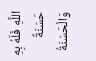اللَّهِ فَلَهُ بِهِ حَسَنَةٌ وَالْحَسَنَةُ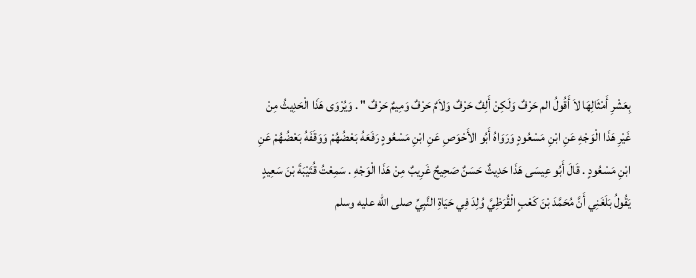بِعَشْرِ أَمْثَالِهَا لاَ أَقُولُ الم حَرْفٌ وَلَكِنْ أَلِفٌ حَرْفٌ وَلاَمٌ حَرْفٌ وَمِيمٌ حَرْفٌ " . وَيُرْوَى هَذَا الْحَدِيثُ مِنْ غَيْرِ هَذَا الْوَجْهِ عَنِ ابْنِ مَسْعُودٍ وَرَوَاهُ أَبُو الأَحْوَصِ عَنِ ابْنِ مَسْعُودٍ رَفَعَهُ بَعْضُهُمْ وَوَقَفَهُ بَعْضُهُمْ عَنِ ابْنِ مَسْعُودٍ . قَالَ أَبُو عِيسَى هَذَا حَدِيثٌ حَسَنٌ صَحِيحٌ غَرِيبٌ مِنْ هَذَا الْوَجْهِ . سَمِعْتُ قُتَيْبَةَ بْنَ سَعِيدٍ يَقُولُ بَلَغَنِي أَنَّ مُحَمَّدَ بْنَ كَعْبٍ الْقُرَظِيَّ وُلِدَ فِي حَيَاةِ النَّبِيِّ صلى الله عليه وسلم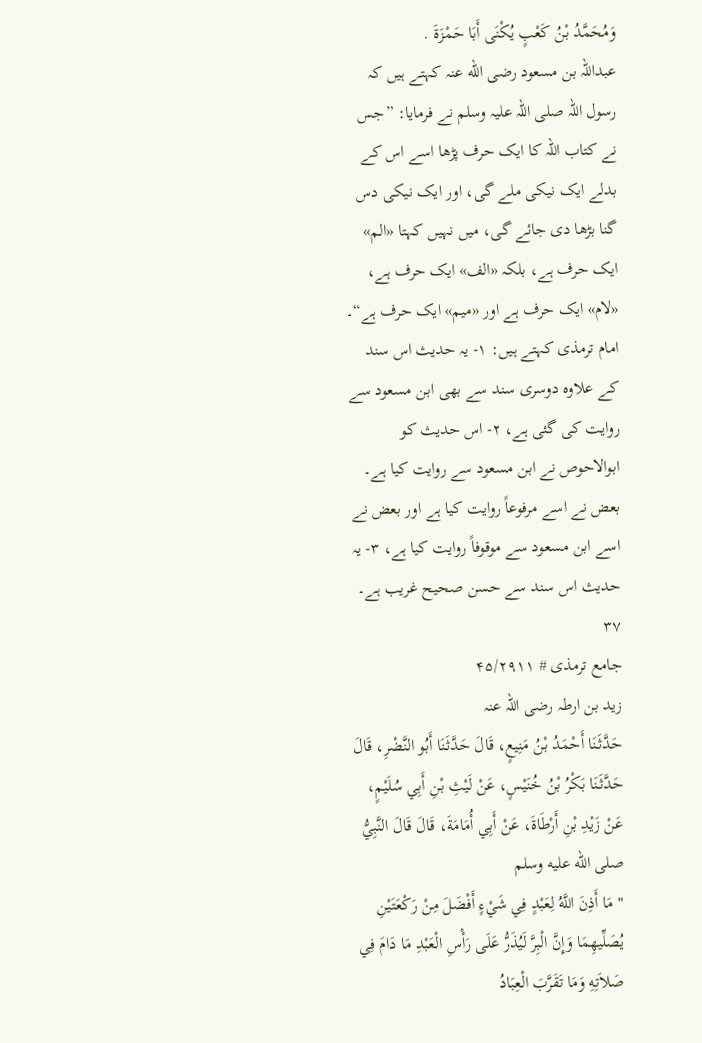وَمُحَمَّدُ بْنُ كَعْبٍ يُكْنَى أَبَا حَمْزَةَ .
عبداللہ بن مسعود رضی الله عنہ کہتے ہیں کہ رسول اللہ صلی اللہ علیہ وسلم نے فرمایا: ”جس نے کتاب اللہ کا ایک حرف پڑھا اسے اس کے بدلے ایک نیکی ملے گی، اور ایک نیکی دس گنا بڑھا دی جائے گی، میں نہیں کہتا «الم» ایک حرف ہے، بلکہ «الف» ایک حرف ہے، «لام» ایک حرف ہے اور «میم» ایک حرف ہے“۔ امام ترمذی کہتے ہیں: ۱- یہ حدیث اس سند کے علاوہ دوسری سند سے بھی ابن مسعود سے روایت کی گئی ہے، ۲- اس حدیث کو ابوالاحوص نے ابن مسعود سے روایت کیا ہے۔ بعض نے اسے مرفوعاً روایت کیا ہے اور بعض نے اسے ابن مسعود سے موقوفاً روایت کیا ہے، ۳- یہ حدیث اس سند سے حسن صحیح غریب ہے۔
۳۷
جامع ترمذی # ۴۵/۲۹۱۱
زید بن ارطہ رضی اللہ عنہ
حَدَّثَنَا أَحْمَدُ بْنُ مَنِيعٍ، قَالَ حَدَّثَنَا أَبُو النَّضْرِ، قَالَ حَدَّثَنَا بَكْرُ بْنُ خُنَيْسٍ، عَنْ لَيْثِ بْنِ أَبِي سُلَيْمٍ، عَنْ زَيْدِ بْنِ أَرْطَاةَ، عَنْ أَبِي أُمَامَةَ، قَالَ قَالَ النَّبِيُّ صلى الله عليه وسلم
" مَا أَذِنَ اللَّهُ لِعَبْدٍ فِي شَيْءٍ أَفْضَلَ مِنْ رَكْعَتَيْنِ يُصَلِّيهِمَا وَإِنَّ الْبِرَّ لَيُذَرُّ عَلَى رَأْسِ الْعَبْدِ مَا دَامَ فِي صَلاَتِهِ وَمَا تَقَرَّبَ الْعِبَادُ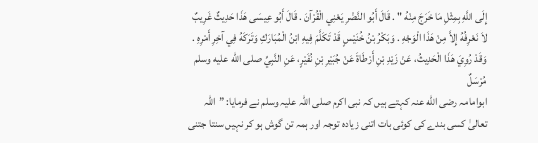إِلَى اللَّهِ بِمِثْلِ مَا خَرَجَ مِنْهُ " . قَالَ أَبُو النَّضْرِ يَعْنِي الْقُرْآنَ . قَالَ أَبُو عِيسَى هَذَا حَدِيثٌ غَرِيبٌ لاَ نَعْرِفُهُ إِلاَّ مِنْ هَذَا الْوَجْهِ . وَبَكْرُ بْنُ خُنَيْسٍ قَدْ تَكَلَّمَ فِيهِ ابْنُ الْمُبَارَكِ وَتَرَكَهُ فِي آخِرِ أَمْرِهِ . وَقَدْ رُوِيَ هَذَا الْحَدِيثُ، عَنْ زَيْدِ بْنِ أَرْطَاةَ عَنْ جُبَيْرِ بْنِ نُفَيْرٍ، عَنِ النَّبِيِّ صلى الله عليه وسلم مُرْسَلٌ
ابوامامہ رضی الله عنہ کہتے ہیں کہ نبی اکرم صلی اللہ علیہ وسلم نے فرمایا: ”اللہ تعالیٰ کسی بندے کی کوئی بات اتنی زیادہ توجہ اور ہمہ تن گوش ہو کر نہیں سنتا جتنی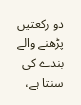دو رکعتیں پڑھنے والے بندے کی سنتا ہے،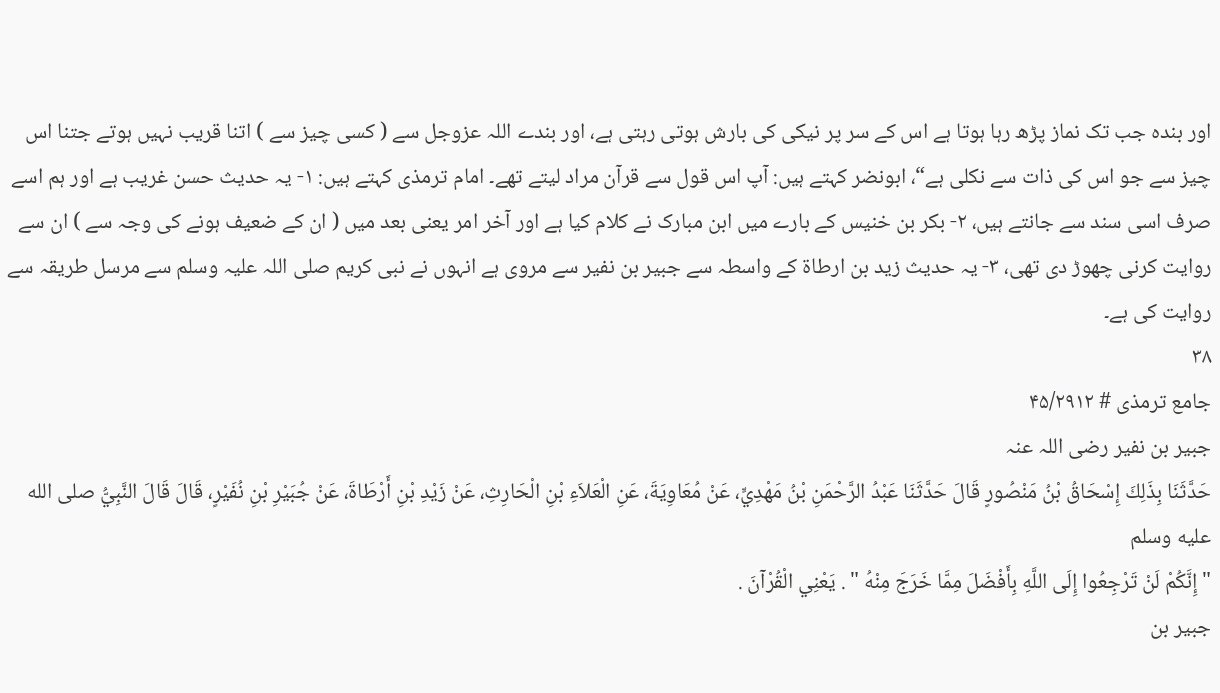اور بندہ جب تک نماز پڑھ رہا ہوتا ہے اس کے سر پر نیکی کی بارش ہوتی رہتی ہے، اور بندے اللہ عزوجل سے ( کسی چیز سے ) اتنا قریب نہیں ہوتے جتنا اس چیز سے جو اس کی ذات سے نکلی ہے“، ابونضر کہتے ہیں: آپ اس قول سے قرآن مراد لیتے تھے۔ امام ترمذی کہتے ہیں: ۱- یہ حدیث حسن غریب ہے اور ہم اسے صرف اسی سند سے جانتے ہیں، ۲- بکر بن خنیس کے بارے میں ابن مبارک نے کلام کیا ہے اور آخر امر یعنی بعد میں ( ان کے ضعیف ہونے کی وجہ سے ) ان سے روایت کرنی چھوڑ دی تھی، ۳- یہ حدیث زید بن ارطاۃ کے واسطہ سے جبیر بن نفیر سے مروی ہے انہوں نے نبی کریم صلی اللہ علیہ وسلم سے مرسل طریقہ سے روایت کی ہے۔
۳۸
جامع ترمذی # ۴۵/۲۹۱۲
جبیر بن نفیر رضی اللہ عنہ
حَدَّثَنَا بِذَلِكَ إِسْحَاقُ بْنُ مَنْصُورٍ قَالَ حَدَّثَنَا عَبْدُ الرَّحْمَنِ بْنُ مَهْدِيٍّ، عَنْ مُعَاوِيَةَ، عَنِ الْعَلاَءِ بْنِ الْحَارِثِ، عَنْ زَيْدِ بْنِ أَرْطَاةَ، عَنْ جُبَيْرِ بْنِ نُفَيْرٍ، قَالَ قَالَ النَّبِيُّ صلى الله عليه وسلم
" إِنَّكُمْ لَنْ تَرْجِعُوا إِلَى اللَّهِ بِأَفْضَلَ مِمَّا خَرَجَ مِنْهُ " . يَعْنِي الْقُرْآنَ .
جبیر بن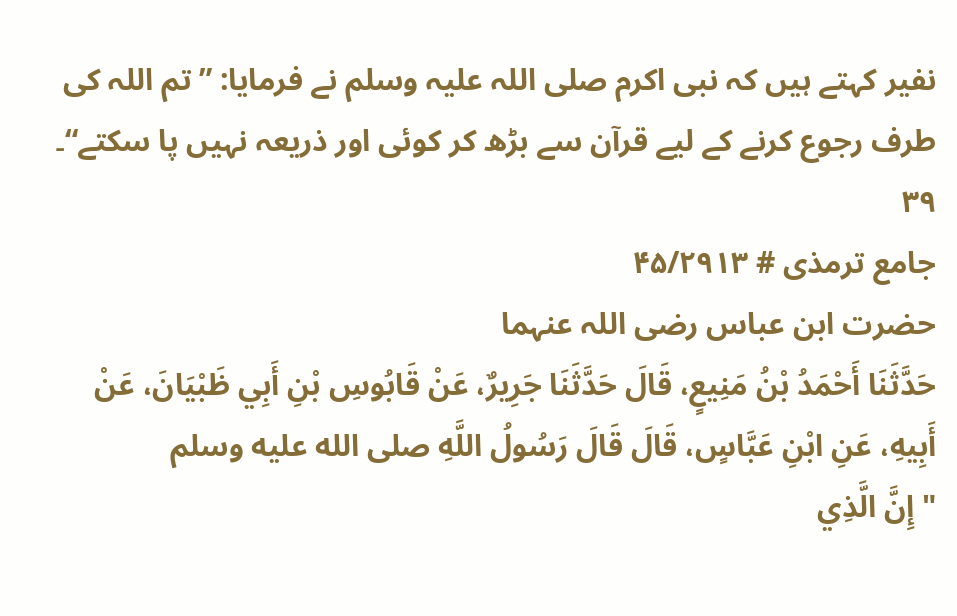نفیر کہتے ہیں کہ نبی اکرم صلی اللہ علیہ وسلم نے فرمایا: ”تم اللہ کی طرف رجوع کرنے کے لیے قرآن سے بڑھ کر کوئی اور ذریعہ نہیں پا سکتے“۔
۳۹
جامع ترمذی # ۴۵/۲۹۱۳
حضرت ابن عباس رضی اللہ عنہما
حَدَّثَنَا أَحْمَدُ بْنُ مَنِيعٍ، قَالَ حَدَّثَنَا جَرِيرٌ، عَنْ قَابُوسِ بْنِ أَبِي ظَبْيَانَ، عَنْ أَبِيهِ، عَنِ ابْنِ عَبَّاسٍ، قَالَ قَالَ رَسُولُ اللَّهِ صلى الله عليه وسلم
" إِنَّ الَّذِي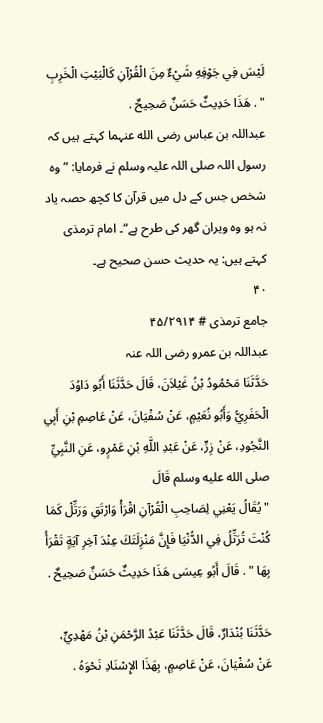لَيْسَ فِي جَوْفِهِ شَيْءٌ مِنَ الْقُرْآنِ كَالْبَيْتِ الْخَرِبِ " . هَذَا حَدِيثٌ حَسَنٌ صَحِيحٌ .
عبداللہ بن عباس رضی الله عنہما کہتے ہیں کہ رسول اللہ صلی اللہ علیہ وسلم نے فرمایا: ”وہ شخص جس کے دل میں قرآن کا کچھ حصہ یاد نہ ہو وہ ویران گھر کی طرح ہے“۔ امام ترمذی کہتے ہیں: یہ حدیث حسن صحیح ہے۔
۴۰
جامع ترمذی # ۴۵/۲۹۱۴
عبداللہ بن عمرو رضی اللہ عنہ
حَدَّثَنَا مَحْمُودُ بْنُ غَيْلاَنَ، قَالَ حَدَّثَنَا أَبُو دَاوُدَ الْحَفَرِيُّ وَأَبُو نُعَيْمٍ، عَنْ سُفْيَانَ، عَنْ عَاصِمِ بْنِ أَبِي النَّجُودِ، عَنْ زِرٍّ، عَنْ عَبْدِ اللَّهِ بْنِ عَمْرٍو، عَنِ النَّبِيِّ صلى الله عليه وسلم قَالَ
" يُقَالُ يَعْنِي لِصَاحِبِ الْقُرْآنِ اقْرَأْ وَارْتَقِ وَرَتِّلْ كَمَا كُنْتَ تُرَتِّلُ فِي الدُّنْيَا فَإِنَّ مَنْزِلَتَكَ عِنْدَ آخِرِ آيَةٍ تَقْرَأُ بِهَا " . قَالَ أَبُو عِيسَى هَذَا حَدِيثٌ حَسَنٌ صَحِيحٌ .

حَدَّثَنَا بُنْدَارٌ، قَالَ حَدَّثَنَا عَبْدُ الرَّحْمَنِ بْنُ مَهْدِيٍّ، عَنْ سُفْيَانَ، عَنْ عَاصِمٍ، بِهَذَا الإِسْنَادِ نَحْوَهُ .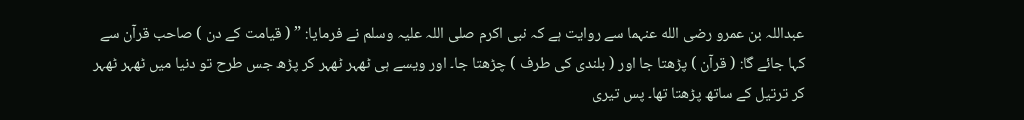عبداللہ بن عمرو رضی الله عنہما سے روایت ہے کہ نبی اکرم صلی اللہ علیہ وسلم نے فرمایا: ” ( قیامت کے دن ) صاحب قرآن سے کہا جائے گا: ( قرآن ) پڑھتا جا اور ( بلندی کی طرف ) چڑھتا جا۔ اور ویسے ہی ٹھہر ٹھہر کر پڑھ جس طرح تو دنیا میں ٹھہر ٹھہر کر ترتیل کے ساتھ پڑھتا تھا۔ پس تیری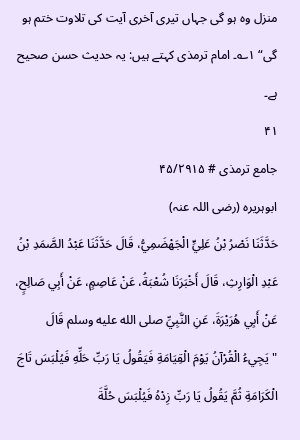منزل وہ ہو گی جہاں تیری آخری آیت کی تلاوت ختم ہو گی“ ۱؎۔ امام ترمذی کہتے ہیں: یہ حدیث حسن صحیح ہے۔
۴۱
جامع ترمذی # ۴۵/۲۹۱۵
ابوہریرہ (رضی اللہ عنہ)
حَدَّثَنَا نَصْرُ بْنُ عَلِيٍّ الْجَهْضَمِيُّ، قَالَ حَدَّثَنَا عَبْدُ الصَّمَدِ بْنُ عَبْدِ الْوَارِثِ، قَالَ أَخْبَرَنَا شُعْبَةُ، عَنْ عَاصِمٍ، عَنْ أَبِي صَالِحٍ، عَنْ أَبِي هُرَيْرَةَ، عَنِ النَّبِيِّ صلى الله عليه وسلم قَالَ
" يَجِيءُ الْقُرْآنُ يَوْمَ الْقِيَامَةِ فَيَقُولُ يَا رَبِّ حَلِّهِ فَيُلْبَسَ تَاجَ الْكَرَامَةِ ثُمَّ يَقُولُ يَا رَبِّ زِدْهُ فَيُلْبَسَ حُلَّةَ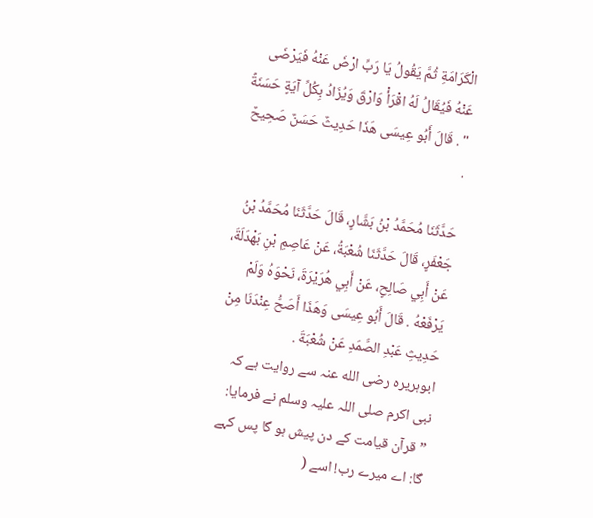الْكَرَامَةِ ثُمَّ يَقُولُ يَا رَبِّ ارْضَ عَنْهُ فَيَرْضَى عَنْهُ فَيُقَالُ لَهُ اقْرَأْ وَارْقَ وَيُزَادُ بِكُلِّ آيَةٍ حَسَنَةً " . قَالَ أَبُو عِيسَى هَذَا حَدِيثٌ حَسَنٌ صَحِيحٌ .

حَدَّثَنَا مُحَمَّدُ بْنُ بَشَّارٍ، قَالَ حَدَّثَنَا مُحَمَّدُ بْنُ جَعْفَرٍ، قَالَ حَدَّثَنَا شُعْبَةُ، عَنْ عَاصِمِ بْنِ بَهْدَلَةَ، عَنْ أَبِي صَالِحٍ، عَنْ أَبِي هُرَيْرَةَ، نَحْوَهُ وَلَمْ يَرْفَعْهُ . قَالَ أَبُو عِيسَى وَهَذَا أَصَحُّ عِنْدَنَا مِنْ حَدِيثِ عَبْدِ الصَّمَدِ عَنْ شُعْبَةَ .
ابوہریرہ رضی الله عنہ سے روایت ہے کہ نبی اکرم صلی اللہ علیہ وسلم نے فرمایا: ”قرآن قیامت کے دن پیش ہو گا پس کہے گا: اے میرے رب! اسے (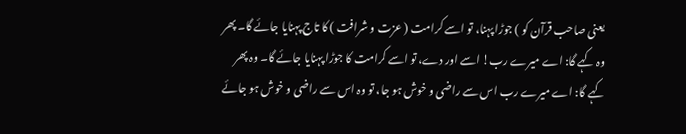یعنی صاحب قرآن کو ) جوڑا پہنا، تو اسے کرامت ( عزت و شرافت ) کا تاج پہنایا جائے گا۔ پھر وہ کہے گا: اے میرے رب! اسے اور دے، تو اسے کرامت کا جوڑا پہنایا جائے گا۔ وہ پھر کہے گا: اے میرے رب اس سے راضی و خوش ہو جا، تو وہ اس سے راضی و خوش ہو جائے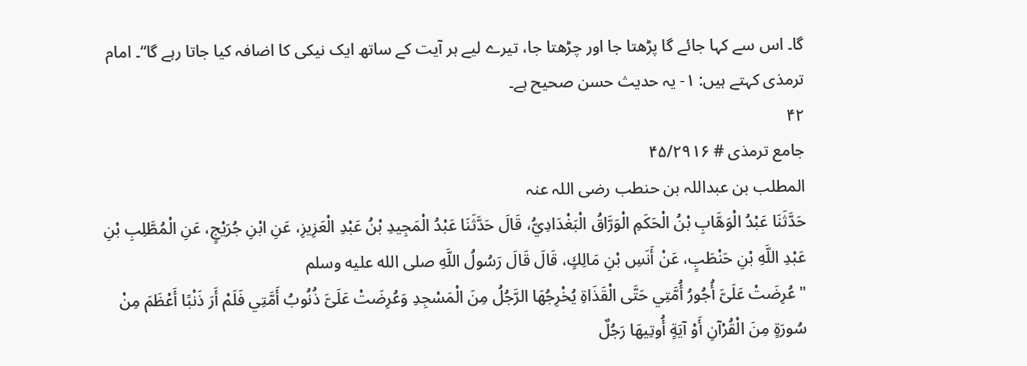گا۔ اس سے کہا جائے گا پڑھتا جا اور چڑھتا جا، تیرے لیے ہر آیت کے ساتھ ایک نیکی کا اضافہ کیا جاتا رہے گا“۔ امام ترمذی کہتے ہیں: ۱- یہ حدیث حسن صحیح ہے۔
۴۲
جامع ترمذی # ۴۵/۲۹۱۶
المطلب بن عبداللہ بن حنطب رضی اللہ عنہ
حَدَّثَنَا عَبْدُ الْوَهَّابِ بْنُ الْحَكَمِ الْوَرَّاقُ الْبَغْدَادِيُّ، قَالَ حَدَّثَنَا عَبْدُ الْمَجِيدِ بْنُ عَبْدِ الْعَزِيزِ، عَنِ ابْنِ جُرَيْجٍ، عَنِ الْمُطَّلِبِ بْنِ عَبْدِ اللَّهِ بْنِ حَنْطَبٍ، عَنْ أَنَسِ بْنِ مَالِكٍ، قَالَ قَالَ رَسُولُ اللَّهِ صلى الله عليه وسلم
" عُرِضَتْ عَلَىَّ أُجُورُ أُمَّتِي حَتَّى الْقَذَاةِ يُخْرِجُهَا الرَّجُلُ مِنَ الْمَسْجِدِ وَعُرِضَتْ عَلَىَّ ذُنُوبُ أَمَّتِي فَلَمْ أَرَ ذَنْبًا أَعْظَمَ مِنْ سُورَةٍ مِنَ الْقُرْآنِ أَوْ آيَةٍ أُوتِيهَا رَجُلٌ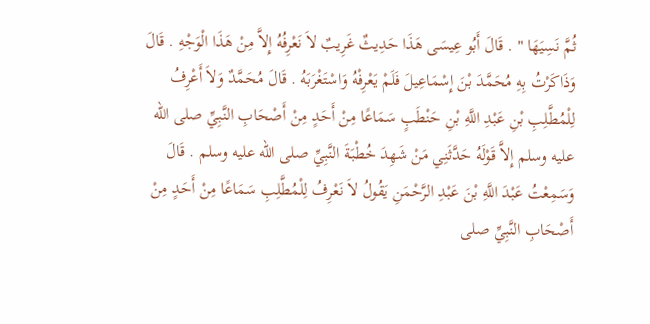ثُمَّ نَسِيَهَا " . قَالَ أَبُو عِيسَى هَذَا حَدِيثٌ غَرِيبٌ لاَ نَعْرِفُهُ إِلاَّ مِنْ هَذَا الْوَجْهِ . قَالَ وَذَاكَرْتُ بِهِ مُحَمَّدَ بْنَ إِسْمَاعِيلَ فَلَمْ يَعْرِفْهُ وَاسْتَغْرَبَهُ . قَالَ مُحَمَّدٌ وَلاَ أَعْرِفُ لِلْمُطَّلِبِ بْنِ عَبْدِ اللَّهِ بْنِ حَنْطَبٍ سَمَاعًا مِنْ أَحَدٍ مِنْ أَصْحَابِ النَّبِيِّ صلى الله عليه وسلم إِلاَّ قَوْلَهُ حَدَّثَنِي مَنْ شَهِدَ خُطْبَةَ النَّبِيِّ صلى الله عليه وسلم . قَالَ وَسَمِعْتُ عَبْدَ اللَّهِ بْنَ عَبْدِ الرَّحْمَنِ يَقُولُ لاَ نَعْرِفُ لِلْمُطَّلِبِ سَمَاعًا مِنْ أَحَدٍ مِنْ أَصْحَابِ النَّبِيِّ صلى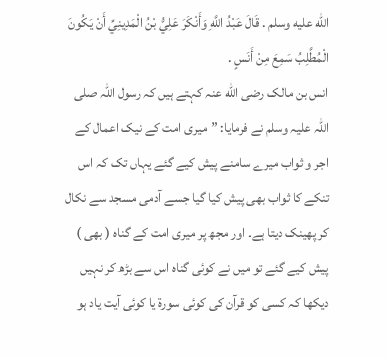الله عليه وسلم . قَالَ عَبْدُ اللَّهِ وَأَنْكَرَ عَلِيُّ بْنُ الْمَدِينِيِّ أَنْ يَكُونَ الْمُطَّلِبُ سَمِعَ مِنْ أَنَسٍ .
انس بن مالک رضی الله عنہ کہتے ہیں کہ رسول اللہ صلی اللہ علیہ وسلم نے فرمایا: ”میری امت کے نیک اعمال کے اجر و ثواب میرے سامنے پیش کیے گئے یہاں تک کہ اس تنکے کا ثواب بھی پیش کیا گیا جسے آدمی مسجد سے نکال کر پھینک دیتا ہے۔ اور مجھ پر میری امت کے گناہ ( بھی ) پیش کیے گئے تو میں نے کوئی گناہ اس سے بڑھ کر نہیں دیکھا کہ کسی کو قرآن کی کوئی سورۃ یا کوئی آیت یاد ہو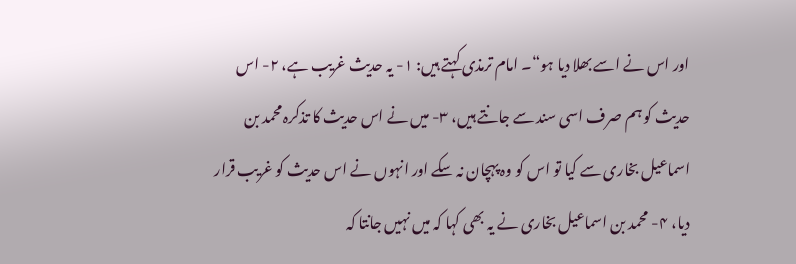اور اس نے اسے بھلا دیا ہو“۔ امام ترمذی کہتے ہیں: ۱- یہ حدیث غریب ہے، ۲- اس حدیث کو ہم صرف اسی سند سے جانتے ہیں، ۳- میں نے اس حدیث کا تذکرہ محمد بن اسماعیل بخاری سے کیا تو اس کو وہ پہچان نہ سکے اور انہوں نے اس حدیث کو غریب قرار دیا، ۴- محمد بن اسماعیل بخاری نے یہ بھی کہا کہ میں نہیں جانتا کہ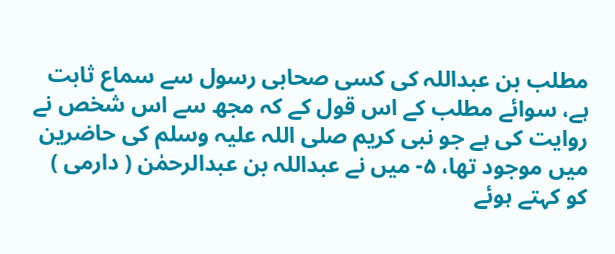مطلب بن عبداللہ کی کسی صحابی رسول سے سماع ثابت ہے، سوائے مطلب کے اس قول کے کہ مجھ سے اس شخص نے روایت کی ہے جو نبی کریم صلی اللہ علیہ وسلم کی حاضرین میں موجود تھا، ۵- میں نے عبداللہ بن عبدالرحمٰن ( دارمی ) کو کہتے ہوئے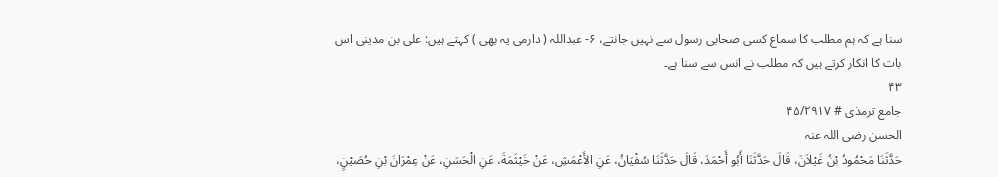سنا ہے کہ ہم مطلب کا سماع کسی صحابی رسول سے نہیں جانتے، ۶- عبداللہ ( دارمی یہ بھی ) کہتے ہیں: علی بن مدینی اس بات کا انکار کرتے ہیں کہ مطلب نے انس سے سنا ہے۔
۴۳
جامع ترمذی # ۴۵/۲۹۱۷
الحسن رضی اللہ عنہ
حَدَّثَنَا مَحْمُودُ بْنُ غَيْلاَنَ، قَالَ حَدَّثَنَا أَبُو أَحْمَدَ، قَالَ حَدَّثَنَا سُفْيَانُ، عَنِ الأَعْمَشِ، عَنْ خَيْثَمَةَ، عَنِ الْحَسَنِ، عَنْ عِمْرَانَ بْنِ حُصَيْنٍ،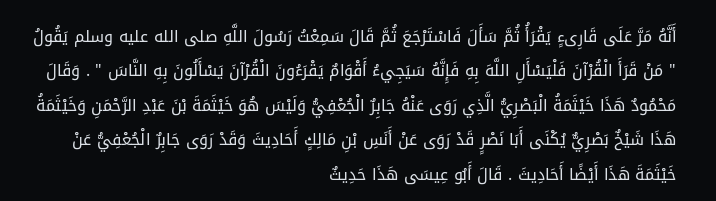أَنَّهُ مَرَّ عَلَى قَارِىءٍ يَقْرَأُ ثُمَّ سَأَلَ فَاسْتَرْجَعَ ثُمَّ قَالَ سَمِعْتُ رَسُولَ اللَّهِ صلى الله عليه وسلم يَقُولُ
" مَنْ قَرَأَ الْقُرْآنَ فَلْيَسْأَلِ اللَّهَ بِهِ فَإِنَّهُ سَيَجِيءُ أَقْوَامٌ يَقْرَءُونَ الْقُرْآنَ يَسْأَلُونَ بِهِ النَّاسَ " . وَقَالَ مَحْمُودٌ هَذَا خَيْثَمَةُ الْبَصْرِيُّ الَّذِي رَوَى عَنْهُ جَابِرٌ الْجُعْفِيُّ وَلَيْسَ هُوَ خَيْثَمَةَ بْنَ عَبْدِ الرَّحْمَنِ وَخَيْثَمَةُ هَذَا شَيْخٌ بَصْرِيٌّ يُكْنَى أَبَا نَصْرٍ قَدْ رَوَى عَنْ أَنَسِ بْنِ مَالِكٍ أَحَادِيثَ وَقَدْ رَوَى جَابِرٌ الْجُعْفِيُّ عَنْ خَيْثَمَةَ هَذَا أَيْضًا أَحَادِيثَ . قَالَ أَبُو عِيسَى هَذَا حَدِيثٌ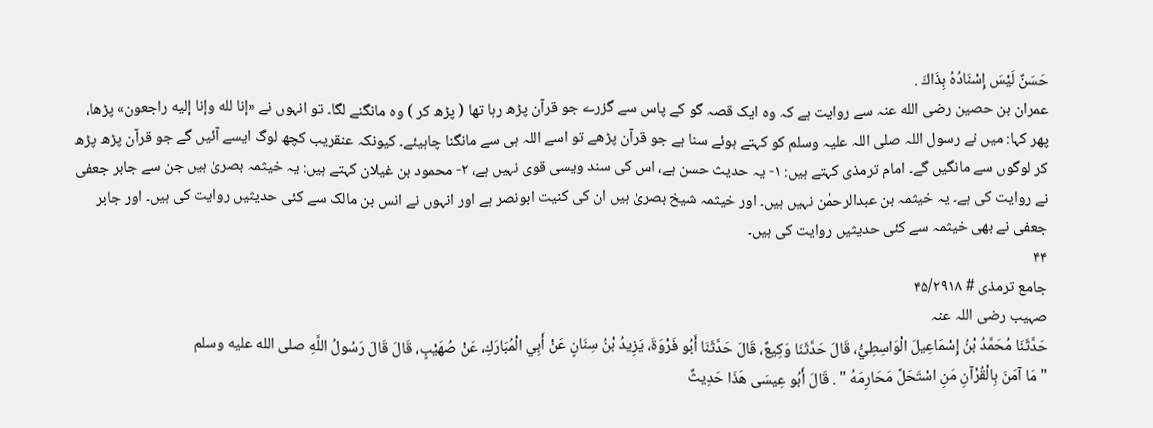حَسَنٌ لَيْسَ إِسْنَادُهُ بِذَاكَ .
عمران بن حصین رضی الله عنہ سے روایت ہے کہ وہ ایک قصہ گو کے پاس سے گزرے جو قرآن پڑھ رہا تھا ( پڑھ کر ) وہ مانگنے لگا۔ تو انہوں نے «إنا لله وإنا إليه راجعون» پڑھا، پھر کہا: میں نے رسول اللہ صلی اللہ علیہ وسلم کو کہتے ہوئے سنا ہے جو قرآن پڑھے تو اسے اللہ ہی سے مانگنا چاہیئے۔ کیونکہ عنقریب کچھ لوگ ایسے آئیں گے جو قرآن پڑھ پڑھ کر لوگوں سے مانگیں گے۔ امام ترمذی کہتے ہیں: ۱- یہ حدیث حسن ہے، اس کی سند ویسی قوی نہیں ہے، ۲- محمود بن غیلان کہتے ہیں: یہ خیثمہ بصریٰ ہیں جن سے جابر جعفی نے روایت کی ہے۔ یہ خیثمہ بن عبدالرحمٰن نہیں ہیں۔ اور خیثمہ شیخ بصریٰ ہیں ان کی کنیت ابونصر ہے اور انہوں نے انس بن مالک سے کئی حدیثیں روایت کی ہیں۔ اور جابر جعفی نے بھی خیثمہ سے کئی حدیثیں روایت کی ہیں۔
۴۴
جامع ترمذی # ۴۵/۲۹۱۸
صہیب رضی اللہ عنہ
حَدَّثَنَا مُحَمَّدُ بْنُ إِسْمَاعِيلَ الْوَاسِطِيُّ، قَالَ حَدَّثَنَا وَكِيعٌ، قَالَ حَدَّثَنَا أَبُو فَرْوَةَ، يَزِيدُ بْنُ سِنَانٍ عَنْ أَبِي الْمُبَارَكِ، عَنْ صُهَيْبٍ، قَالَ قَالَ رَسُولُ اللَّهِ صلى الله عليه وسلم
" مَا آمَنَ بِالْقُرْآنِ مَنِ اسْتَحَلَّ مَحَارِمَهُ " . قَالَ أَبُو عِيسَى هَذَا حَدِيثٌ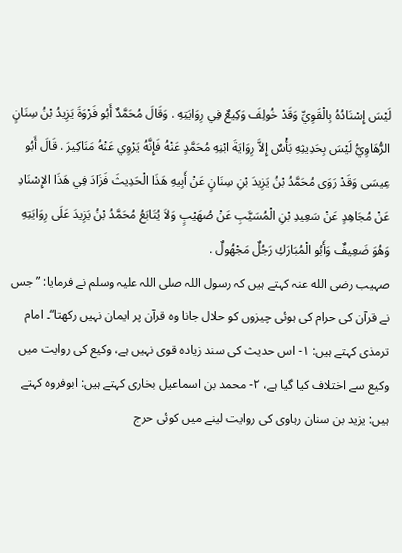لَيْسَ إِسْنَادُهُ بِالْقَوِيِّ وَقَدْ خُولِفَ وَكِيعٌ فِي رِوَايَتِهِ . وَقَالَ مُحَمَّدٌ أَبُو فَرْوَةَ يَزِيدُ بْنُ سِنَانٍ الرُّهَاوِيُّ لَيْسَ بِحَدِيثِهِ بَأْسٌ إِلاَّ رِوَايَةَ ابْنِهِ مُحَمَّدٍ عَنْهُ فَإِنَّهُ يَرْوِي عَنْهُ مَنَاكِيرَ . قَالَ أَبُو عِيسَى وَقَدْ رَوَى مُحَمَّدُ بْنُ يَزِيدَ بْنِ سِنَانٍ عَنْ أَبِيهِ هَذَا الْحَدِيثَ فَزَادَ فِي هَذَا الإِسْنَادِ عَنْ مُجَاهِدٍ عَنْ سَعِيدِ بْنِ الْمُسَيَّبِ عَنْ صُهَيْبٍ وَلاَ يُتَابَعُ مُحَمَّدُ بْنُ يَزِيدَ عَلَى رِوَايَتِهِ وَهُوَ ضَعِيفٌ وَأَبُو الْمُبَارَكِ رَجُلٌ مَجْهُولٌ .
صہیب رضی الله عنہ کہتے ہیں کہ رسول اللہ صلی اللہ علیہ وسلم نے فرمایا: ”جس نے قرآن کی حرام کی ہوئی چیزوں کو حلال جانا وہ قرآن پر ایمان نہیں رکھتا“۔ امام ترمذی کہتے ہیں: ۱- اس حدیث کی سند زیادہ قوی نہیں ہے، وکیع کی روایت میں وکیع سے اختلاف کیا گیا ہے، ۲- محمد بن اسماعیل بخاری کہتے ہیں: ابوفروہ کہتے ہیں: یزید بن سنان رہاوی کی روایت لینے میں کوئی حرج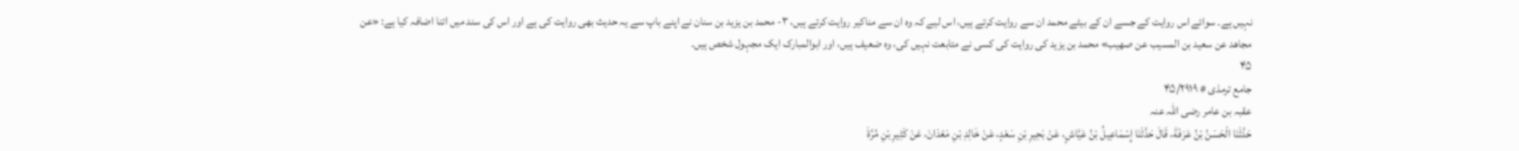نہیں ہے۔ سوائے اس روایت کے جسے ان کے بیٹے محمد ان سے روایت کرتے ہیں، اس لیے کہ وہ ان سے مناکیر روایت کرتے ہیں، ۳- محمد بن یزید بن سنان نے اپنے باپ سے یہ حدیث بھی روایت کی ہے اور اس کی سند میں اتنا اضافہ کیا ہے: «عن مجاهد عن سعيد بن المسيب عن صهيب» محمد بن یزید کی روایت کی کسی نے متابعت نہیں کی، وہ ضعیف ہیں، اور ابوالمبارک ایک مجہول شخص ہیں۔
۴۵
جامع ترمذی # ۴۵/۲۹۱۹
عقبہ بن عامر رضی اللہ عنہ
حَدَّثَنَا الْحَسَنُ بْنُ عَرَفَةَ، قَالَ حَدَّثَنَا إِسْمَاعِيلُ بْنُ عَيَّاشٍ، عَنْ بَحِيرِ بْنِ سَعْدٍ، عَنْ خَالِدِ بْنِ مَعْدَانَ، عَنْ كَثِيرِ بْنِ مُرَّةَ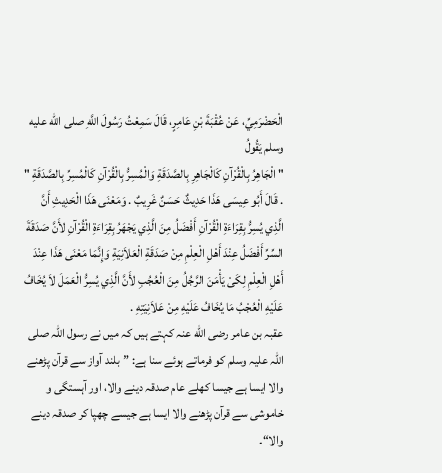الْحَضْرَمِيِّ، عَنْ عُقْبَةَ بْنِ عَامِرٍ، قَالَ سَمِعْتُ رَسُولَ اللَّهِ صلى الله عليه وسلم يَقُولُ
" الْجَاهِرُ بِالْقُرْآنِ كَالْجَاهِرِ بِالصَّدَقَةِ وَالْمُسِرُّ بِالْقُرْآنِ كَالْمُسِرِّ بِالصَّدَقَةِ " . قَالَ أَبُو عِيسَى هَذَا حَدِيثٌ حَسَنٌ غَرِيبٌ . وَمَعْنَى هَذَا الْحَدِيثِ أَنَّ الَّذِي يُسِرُّ بِقِرَاءَةِ الْقُرْآنِ أَفْضَلُ مِنَ الَّذِي يَجْهَرُ بِقِرَاءَةِ الْقُرْآنِ لأَنَّ صَدَقَةَ السِّرِّ أَفْضَلُ عِنْدَ أَهْلِ الْعِلْمِ مِنْ صَدَقَةِ الْعَلاَنِيَةِ وَإِنَّمَا مَعْنَى هَذَا عِنْدَ أَهْلِ الْعِلْمِ لِكَىْ يَأْمَنَ الرَّجُلُ مِنَ الْعُجُبِ لأَنَّ الَّذِي يُسِرُّ الْعَمَلَ لاَ يُخَافُ عَلَيْهِ الْعُجْبُ مَا يُخَافُ عَلَيْهِ مِنْ عَلاَنِيَتِهِ .
عقبہ بن عامر رضی الله عنہ کہتے ہیں کہ میں نے رسول اللہ صلی اللہ علیہ وسلم کو فرماتے ہوئے سنا ہے: ”بلند آواز سے قرآن پڑھنے والا ایسا ہے جیسا کھلے عام صدقہ دینے والا، اور آہستگی و خاموشی سے قرآن پڑھنے والا ایسا ہے جیسے چھپا کر صدقہ دینے والا“۔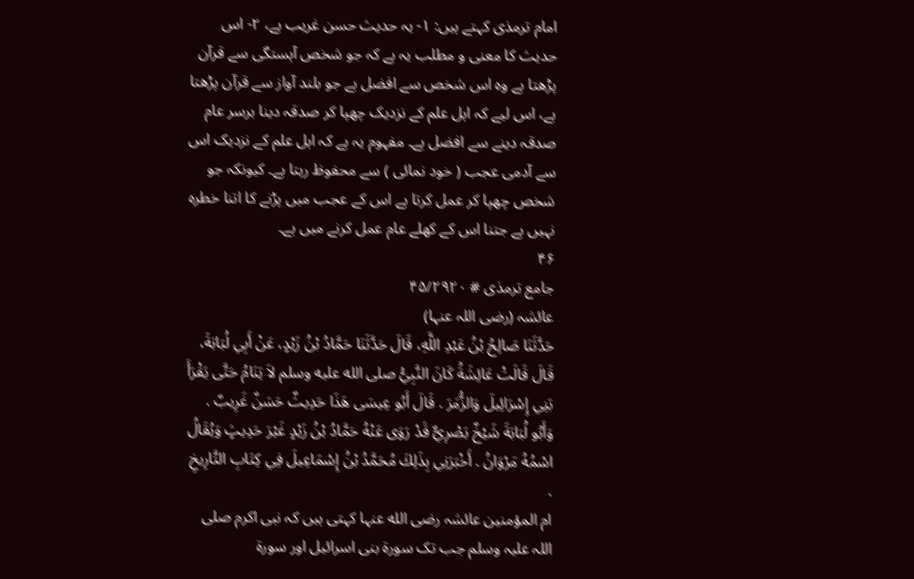امام ترمذی کہتے ہیں: ۱- یہ حدیث حسن غریب ہے، ۲- اس حدیث کا معنی و مطلب یہ ہے کہ جو شخص آہستگی سے قرآن پڑھتا ہے وہ اس شخص سے افضل ہے جو بلند آواز سے قرآن پڑھتا ہے، اس لیے کہ اہل علم کے نزدیک چھپا کر صدقہ دینا برسر عام صدقہ دینے سے افضل ہے۔ مفہوم یہ ہے کہ اہل علم کے نزدیک اس سے آدمی عجب ( خود نمائی ) سے محفوظ رہتا ہے۔ کیونکہ جو شخص چھپا کر عمل کرتا ہے اس کے عجب میں پڑنے کا اتنا خطرہ نہیں ہے جتنا اس کے کھلے عام عمل کرنے میں ہے۔
۴۶
جامع ترمذی # ۴۵/۲۹۲۰
عائشہ (رضی اللہ عنہا)
حَدَّثَنَا صَالِحُ بْنُ عَبْدِ اللَّهِ، قَالَ حَدَّثَنَا حَمَّادُ بْنُ زَيْدٍ، عَنْ أَبِي لُبَابَةَ، قَالَ قَالَتْ عَائِشَةُ كَانَ النَّبِيُّ صلى الله عليه وسلم لاَ يَنَامُ حَتَّى يَقْرَأَ بَنِي إِسْرَائِيلَ وَالزُّمَرَ . قَالَ أَبُو عِيسَى هَذَا حَدِيثٌ حَسَنٌ غَرِيبٌ . وَأَبُو لُبَابَةَ شَيْخٌ بَصْرِيٌّ قَدْ رَوَى عَنْهُ حَمَّادُ بْنُ زَيْدٍ غَيْرَ حَدِيثٍ وَيُقَالُ اسْمُهُ مَرْوَانُ . أَخْبَرَنِي بِذَلِكَ مُحَمَّدُ بْنُ إِسْمَاعِيلَ فِي كِتَابِ التَّارِيخِ .
ام المؤمنین عائشہ رضی الله عنہا کہتی ہیں کہ نبی اکرم صلی اللہ علیہ وسلم جب تک سورۃ بنی اسرائیل اور سورۃ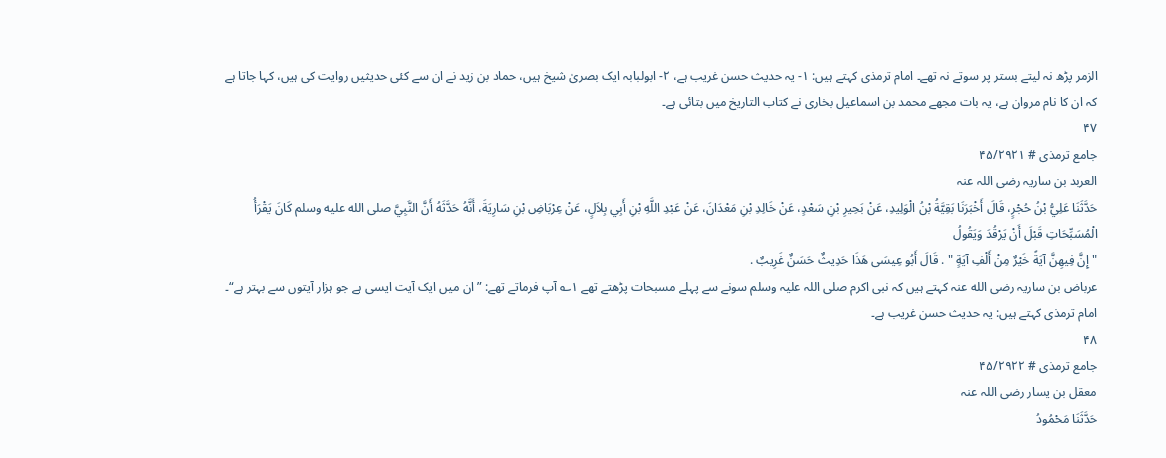الزمر پڑھ نہ لیتے بستر پر سوتے نہ تھے۔ امام ترمذی کہتے ہیں: ۱- یہ حدیث حسن غریب ہے، ۲- ابولبابہ ایک بصریٰ شیخ ہیں، حماد بن زید نے ان سے کئی حدیثیں روایت کی ہیں، کہا جاتا ہے کہ ان کا نام مروان ہے، یہ بات مجھے محمد بن اسماعیل بخاری نے کتاب التاریخ میں بتائی ہے۔
۴۷
جامع ترمذی # ۴۵/۲۹۲۱
العربد بن ساریہ رضی اللہ عنہ
حَدَّثَنَا عَلِيُّ بْنُ حُجْرٍ، قَالَ أَخْبَرَنَا بَقِيَّةُ بْنُ الْوَلِيدِ، عَنْ بَحِيرِ بْنِ سَعْدٍ، عَنْ خَالِدِ بْنِ مَعْدَانَ، عَنْ عَبْدِ اللَّهِ بْنِ أَبِي بِلاَلٍ، عَنْ عِرْبَاضِ بْنِ سَارِيَةَ، أَنَّهُ حَدَّثَهُ أَنَّ النَّبِيَّ صلى الله عليه وسلم كَانَ يَقْرَأُ الْمُسَبِّحَاتِ قَبْلَ أَنْ يَرْقُدَ وَيَقُولُ
" إِنَّ فِيهِنَّ آيَةً خَيْرٌ مِنْ أَلْفِ آيَةٍ " . قَالَ أَبُو عِيسَى هَذَا حَدِيثٌ حَسَنٌ غَرِيبٌ .
عرباض بن ساریہ رضی الله عنہ کہتے ہیں کہ نبی اکرم صلی اللہ علیہ وسلم سونے سے پہلے مسبحات پڑھتے تھے ۱؎ آپ فرماتے تھے: ”ان میں ایک آیت ایسی ہے جو ہزار آیتوں سے بہتر ہے“۔ امام ترمذی کہتے ہیں: یہ حدیث حسن غریب ہے۔
۴۸
جامع ترمذی # ۴۵/۲۹۲۲
معقل بن یسار رضی اللہ عنہ
حَدَّثَنَا مَحْمُودُ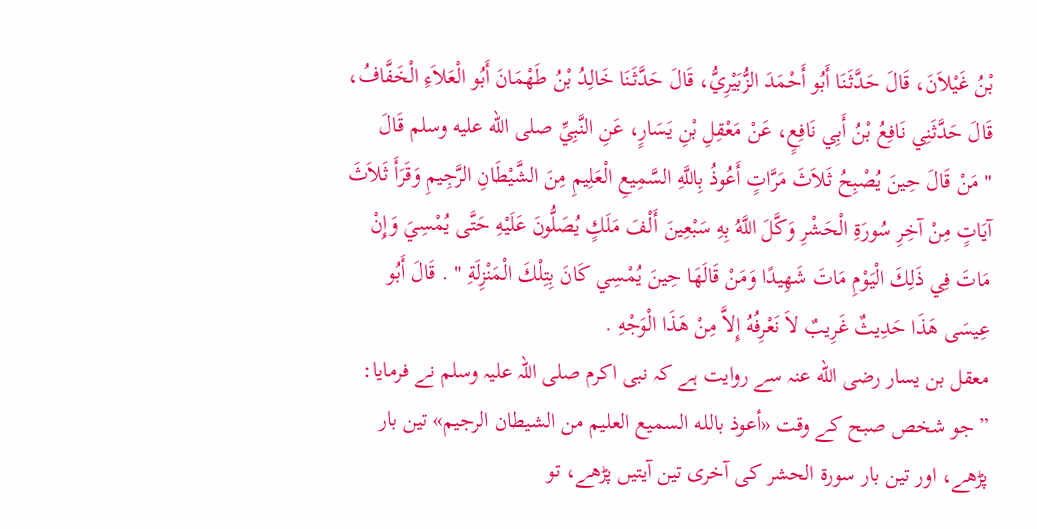بْنُ غَيْلاَنَ، قَالَ حَدَّثَنَا أَبُو أَحْمَدَ الزُّبَيْرِيُّ، قَالَ حَدَّثَنَا خَالِدُ بْنُ طَهْمَانَ أَبُو الْعَلاَءِ الْخَفَّافُ، قَالَ حَدَّثَنِي نَافِعُ بْنُ أَبِي نَافِعٍ، عَنْ مَعْقِلِ بْنِ يَسَارٍ، عَنِ النَّبِيِّ صلى الله عليه وسلم قَالَ
" مَنْ قَالَ حِينَ يُصْبِحُ ثَلاَثَ مَرَّاتٍ أَعُوذُ بِاللَّهِ السَّمِيعِ الْعَلِيمِ مِنَ الشَّيْطَانِ الرَّجِيمِ وَقَرَأَ ثَلاَثَ آيَاتٍ مِنْ آخِرِ سُورَةِ الْحَشْرِ وَكَّلَ اللَّهُ بِهِ سَبْعِينَ أَلْفَ مَلَكٍ يُصَلُّونَ عَلَيْهِ حَتَّى يُمْسِيَ وَإِنْ مَاتَ فِي ذَلِكَ الْيَوْمِ مَاتَ شَهِيدًا وَمَنْ قَالَهَا حِينَ يُمْسِي كَانَ بِتِلْكَ الْمَنْزِلَةِ " . قَالَ أَبُو عِيسَى هَذَا حَدِيثٌ غَرِيبٌ لاَ نَعْرِفُهُ إِلاَّ مِنْ هَذَا الْوَجْهِ .
معقل بن یسار رضی الله عنہ سے روایت ہے کہ نبی اکرم صلی اللہ علیہ وسلم نے فرمایا: ”جو شخص صبح کے وقت «أعوذ بالله السميع العليم من الشيطان الرجيم» تین بار پڑھے، اور تین بار سورۃ الحشر کی آخری تین آیتیں پڑھے، تو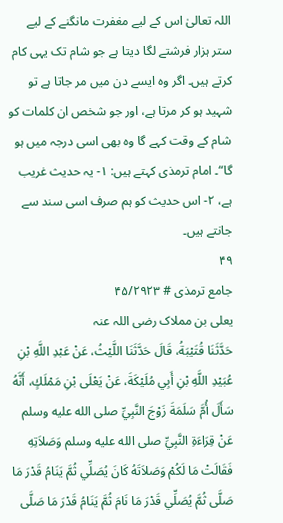اللہ تعالیٰ اس کے لیے مغفرت مانگنے کے لیے ستر ہزار فرشتے لگا دیتا ہے جو شام تک یہی کام کرتے ہیں۔ اگر وہ ایسے دن میں مر جاتا ہے تو شہید ہو کر مرتا ہے، اور جو شخص ان کلمات کو شام کے وقت کہے گا وہ بھی اسی درجہ میں ہو گا“۔ امام ترمذی کہتے ہیں: ۱- یہ حدیث غریب ہے، ۲- اس حدیث کو ہم صرف اسی سند سے جانتے ہیں۔
۴۹
جامع ترمذی # ۴۵/۲۹۲۳
یعلی بن مملاک رضی اللہ عنہ
حَدَّثَنَا قُتَيْبَةُ، قَالَ حَدَّثَنَا اللَّيْثُ، عَنْ عَبْدِ اللَّهِ بْنِ عُبَيْدِ اللَّهِ بْنِ أَبِي مُلَيْكَةَ، عَنْ يَعْلَى بْنِ مَمْلَكٍ، أَنَّهُ سَأَلَ أُمَّ سَلَمَةَ زَوْجَ النَّبِيِّ صلى الله عليه وسلم عَنْ قِرَاءَةِ النَّبِيِّ صلى الله عليه وسلم وَصَلاَتِهِ فَقَالَتْ مَا لَكُمْ وَصَلاَتَهُ كَانَ يُصَلِّي ثُمَّ يَنَامُ قَدْرَ مَا صَلَّى ثُمَّ يُصَلِّي قَدْرَ مَا نَامَ ثُمَّ يَنَامُ قَدْرَ مَا صَلَّى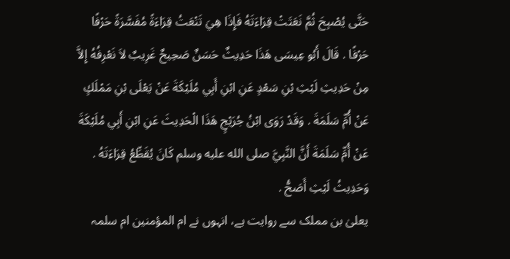حَتَّى يُصْبِحَ ثُمَّ نَعَتَتْ قِرَاءَتَهُ فَإِذَا هِيَ تَنْعَتُ قِرَاءَةً مُفَسَّرَةً حَرْفًا حَرْفًا . قَالَ أَبُو عِيسَى هَذَا حَدِيثٌ حَسَنٌ صَحِيحٌ غَرِيبٌ لاَ نَعْرِفُهُ إِلاَّ مِنْ حَدِيثِ لَيْثِ بْنِ سَعْدٍ عَنِ ابْنِ أَبِي مُلَيْكَةَ عَنْ يَعْلَى بْنِ مَمْلَكٍ عَنْ أُمِّ سَلَمَةَ . وَقَدْ رَوَى ابْنُ جُرَيْجٍ هَذَا الْحَدِيثَ عَنِ ابْنِ أَبِي مُلَيْكَةَ عَنْ أُمِّ سَلَمَةَ أَنَّ النَّبِيَّ صلى الله عليه وسلم كَانَ يُقَطِّعُ قِرَاءَتَهُ . وَحَدِيثُ لَيْثِ أَصَحُّ .
یعلیٰ بن مملک سے روایت ہے، انہوں نے ام المؤمنین ام سلمہ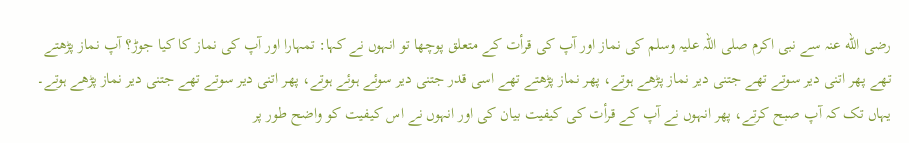رضی الله عنہ سے نبی اکرم صلی اللہ علیہ وسلم کی نماز اور آپ کی قرأت کے متعلق پوچھا تو انہوں نے کہا: تمہارا اور آپ کی نماز کا کیا جوڑ؟ آپ نماز پڑھتے تھے پھر اتنی دیر سوتے تھے جتنی دیر نماز پڑھے ہوتے، پھر نماز پڑھتے تھے اسی قدر جتنی دیر سوئے ہوئے ہوتے، پھر اتنی دیر سوتے تھے جتنی دیر نماز پڑھے ہوتے۔ یہاں تک کہ آپ صبح کرتے، پھر انہوں نے آپ کے قرأت کی کیفیت بیان کی اور انہوں نے اس کیفیت کو واضح طور پر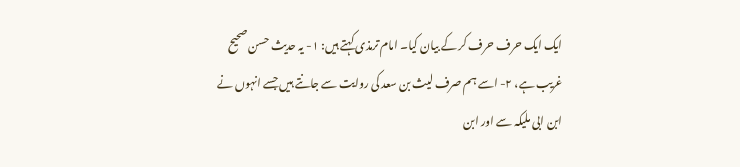ایک ایک حرف حرف کر کے بیان کیا۔ امام ترمذی کہتے ہیں: ۱- یہ حدیث حسن صحیح غریب ہے، ۲- اسے ہم صرف لیث بن سعد کی روایت سے جانتے ہیں جسے انہوں نے ابن ابی ملیکہ سے اور ابن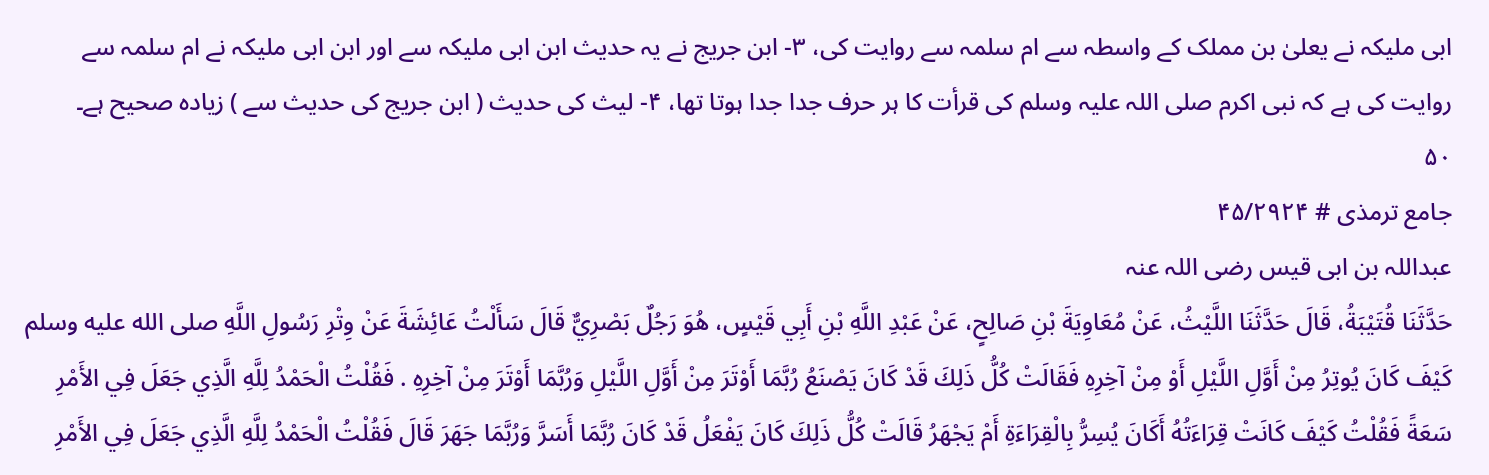ابی ملیکہ نے یعلیٰ بن مملک کے واسطہ سے ام سلمہ سے روایت کی، ۳- ابن جریج نے یہ حدیث ابن ابی ملیکہ سے اور ابن ابی ملیکہ نے ام سلمہ سے روایت کی ہے کہ نبی اکرم صلی اللہ علیہ وسلم کی قرأت کا ہر حرف جدا جدا ہوتا تھا، ۴- لیث کی حدیث ( ابن جریج کی حدیث سے ) زیادہ صحیح ہے۔
۵۰
جامع ترمذی # ۴۵/۲۹۲۴
عبداللہ بن ابی قیس رضی اللہ عنہ
حَدَّثَنَا قُتَيْبَةُ، قَالَ حَدَّثَنَا اللَّيْثُ، عَنْ مُعَاوِيَةَ بْنِ صَالِحٍ، عَنْ عَبْدِ اللَّهِ بْنِ أَبِي قَيْسٍ، هُوَ رَجُلٌ بَصْرِيٌّ قَالَ سَأَلْتُ عَائِشَةَ عَنْ وِتْرِ رَسُولِ اللَّهِ صلى الله عليه وسلم كَيْفَ كَانَ يُوتِرُ مِنْ أَوَّلِ اللَّيْلِ أَوْ مِنْ آخِرِهِ فَقَالَتْ كُلُّ ذَلِكَ قَدْ كَانَ يَصْنَعُ رُبَّمَا أَوْتَرَ مِنْ أَوَّلِ اللَّيْلِ وَرُبَّمَا أَوْتَرَ مِنْ آخِرِهِ . فَقُلْتُ الْحَمْدُ لِلَّهِ الَّذِي جَعَلَ فِي الأَمْرِ سَعَةً فَقُلْتُ كَيْفَ كَانَتْ قِرَاءَتُهُ أَكَانَ يُسِرُّ بِالْقِرَاءَةِ أَمْ يَجْهَرُ قَالَتْ كُلُّ ذَلِكَ كَانَ يَفْعَلُ قَدْ كَانَ رُبَّمَا أَسَرَّ وَرُبَّمَا جَهَرَ قَالَ فَقُلْتُ الْحَمْدُ لِلَّهِ الَّذِي جَعَلَ فِي الأَمْرِ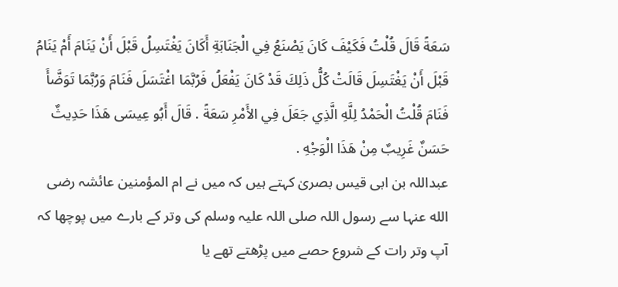سَعَةً قَالَ قُلْتُ فَكَيْفَ كَانَ يَصْنَعُ فِي الْجَنَابَةِ أَكَانَ يَغْتَسِلُ قَبْلَ أَنْ يَنَامَ أَمْ يَنَامُ قَبْلَ أَنْ يَغْتَسِلَ قَالَتْ كُلُّ ذَلِكَ قَدْ كَانَ يَفْعَلُ فَرُبَّمَا اغْتَسَلَ فَنَامَ وَرُبَّمَا تَوَضَّأَ فَنَامَ قُلْتُ الْحَمْدُ لِلَّهِ الَّذِي جَعَلَ فِي الأَمْرِ سَعَةً . قَالَ أَبُو عِيسَى هَذَا حَدِيثٌ حَسَنٌ غَرِيبٌ مِنْ هَذَا الْوَجْهِ .
عبداللہ بن ابی قیس بصریٰ کہتے ہیں کہ میں نے ام المؤمنین عائشہ رضی الله عنہا سے رسول اللہ صلی اللہ علیہ وسلم کی وتر کے بارے میں پوچھا کہ آپ وتر رات کے شروع حصے میں پڑھتے تھے یا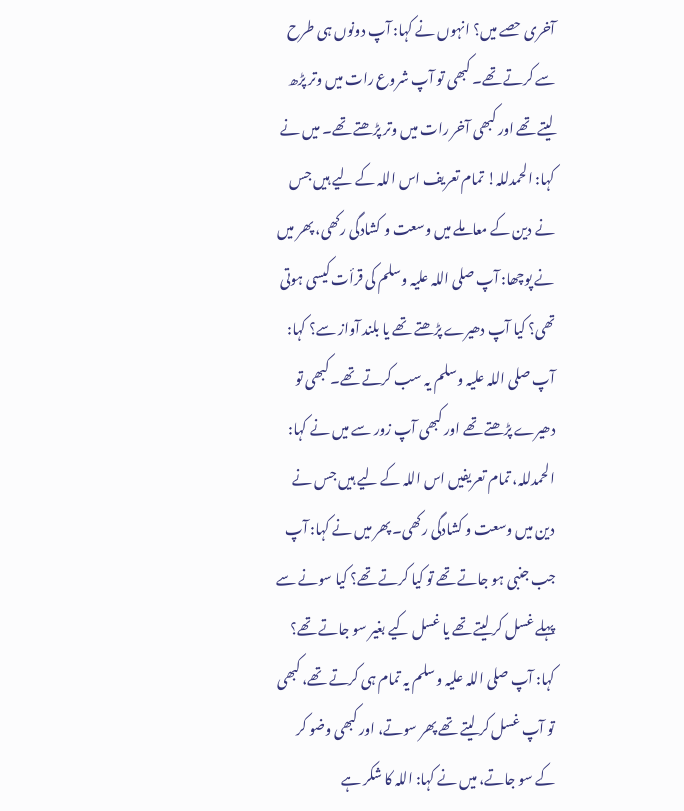آخری حصے میں؟ انہوں نے کہا: آپ دونوں ہی طرح سے کرتے تھے۔ کبھی تو آپ شروع رات میں وتر پڑھ لیتے تھے اور کبھی آخر رات میں وتر پڑھتے تھے۔ میں نے کہا: الحمدللہ! تمام تعریف اس اللہ کے لیے ہیں جس نے دین کے معاملے میں وسعت و کشادگی رکھی، پھر میں نے پوچھا: آپ صلی اللہ علیہ وسلم کی قرأت کیسی ہوتی تھی؟ کیا آپ دھیرے پڑھتے تھے یا بلند آواز سے؟ کہا: آپ صلی اللہ علیہ وسلم یہ سب کرتے تھے۔ کبھی تو دھیرے پڑھتے تھے اور کبھی آپ زور سے میں نے کہا: الحمدللہ، تمام تعریفیں اس اللہ کے لیے ہیں جس نے دین میں وسعت و کشادگی رکھی۔ پھر میں نے کہا: آپ جب جنبی ہو جاتے تھے تو کیا کرتے تھے؟ کیا سونے سے پہلے غسل کر لیتے تھے یا غسل کیے بغیر سو جاتے تھے؟ کہا: آپ صلی اللہ علیہ وسلم یہ تمام ہی کرتے تھے، کبھی تو آپ غسل کر لیتے تھے پھر سوتے، اور کبھی وضو کر کے سو جاتے، میں نے کہا: اللہ کا شکر ہے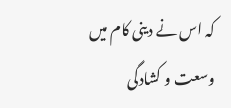کہ اس نے دینی کام میں وسعت و کشادگی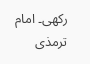رکھی۔ امام ترمذی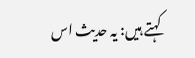کہتے ہیں: یہ حدیث اس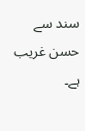سند سے حسن غریب ہے۔